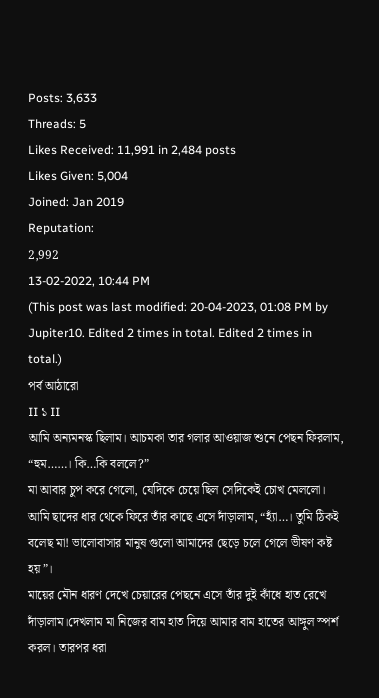Posts: 3,633
Threads: 5
Likes Received: 11,991 in 2,484 posts
Likes Given: 5,004
Joined: Jan 2019
Reputation:
2,992
13-02-2022, 10:44 PM
(This post was last modified: 20-04-2023, 01:08 PM by Jupiter10. Edited 2 times in total. Edited 2 times in total.)
পর্ব আঠারো
II ১ II
আমি অন্যমনস্ক ছিলাম। আচমকা তার গলার আওয়াজ শুনে পেছন ফিরলাম, “হুম……। কি…কি বললে?”
মা আবার চুপ করে গেলো, যেদিকে চেয়ে ছিল সেদিকেই চোখ মেললো। আমি ছাদের ধার থেকে ফিরে তাঁর কাছে এসে দাঁড়ালাম, “হ্যাঁ…। তুমি ঠিকই বলেছ মা! ভালোবাসার মানুষ গুলো আমাদের ছেড়ে চলে গেলে ভীষণ কষ্ট হয়”।
মায়ের মৌন ধারণ দেখে চেয়ারের পেছনে এসে তাঁর দুই কাঁধে হাত রেখে দাঁড়ালাম।দেখলাম মা নিজের বাম হাত দিয়ে আমার বাম হাতের আঙ্গুল স্পর্শ করল। তারপর ধরা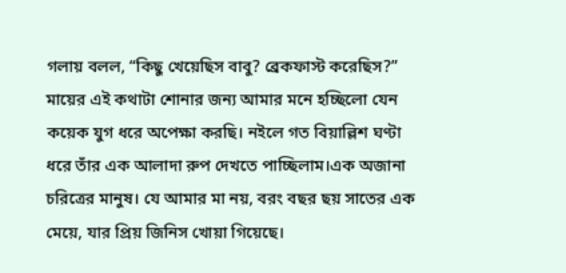গলায় বলল, “কিছু খেয়েছিস বাবু? ব্রেকফাস্ট করেছিস?”
মায়ের এই কথাটা শোনার জন্য আমার মনে হচ্ছিলো যেন কয়েক যুগ ধরে অপেক্ষা করছি। নইলে গত বিয়াল্লিশ ঘণ্টা ধরে তাঁর এক আলাদা রুপ দেখতে পাচ্ছিলাম।এক অজানা চরিত্রের মানুষ। যে আমার মা নয়, বরং বছর ছয় সাতের এক মেয়ে, যার প্রিয় জিনিস খোয়া গিয়েছে।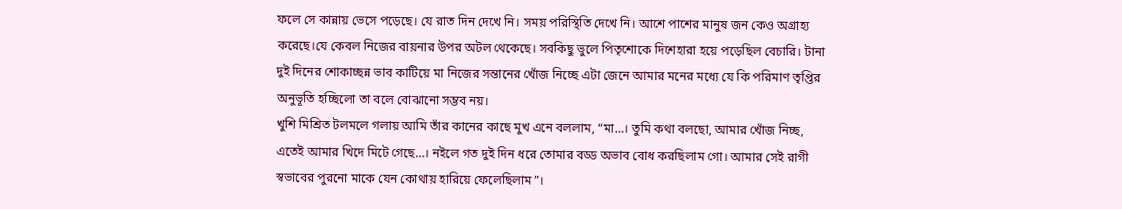ফলে সে কান্নায় ভেসে পড়েছে। যে রাত দিন দেখে নি। সময় পরিস্থিতি দেখে নি। আশে পাশের মানুষ জন কেও অগ্রাহ্য করেছে।যে কেবল নিজের বায়নার উপর অটল থেকেছে। সবকিছু ভুলে পিতৃশোকে দিশেহারা হয়ে পড়েছিল বেচারি। টানা দুই দিনের শোকাচ্ছন্ন ভাব কাটিয়ে মা নিজের সন্তানের খোঁজ নিচ্ছে এটা জেনে আমার মনের মধ্যে যে কি পরিমাণ তৃপ্তির অনুভূতি হচ্ছিলো তা বলে বোঝানো সম্ভব নয়।
খুশি মিশ্রিত টলমলে গলায় আমি তাঁর কানের কাছে মুখ এনে বললাম, “মা…। তুমি কথা বলছো, আমার খোঁজ নিচ্ছ, এতেই আমার খিদে মিটে গেছে…। নইলে গত দুই দিন ধরে তোমার বড্ড অভাব বোধ করছিলাম গো। আমার সেই রাগী স্বভাবের পুরনো মাকে যেন কোথায় হারিয়ে ফেলেছিলাম”।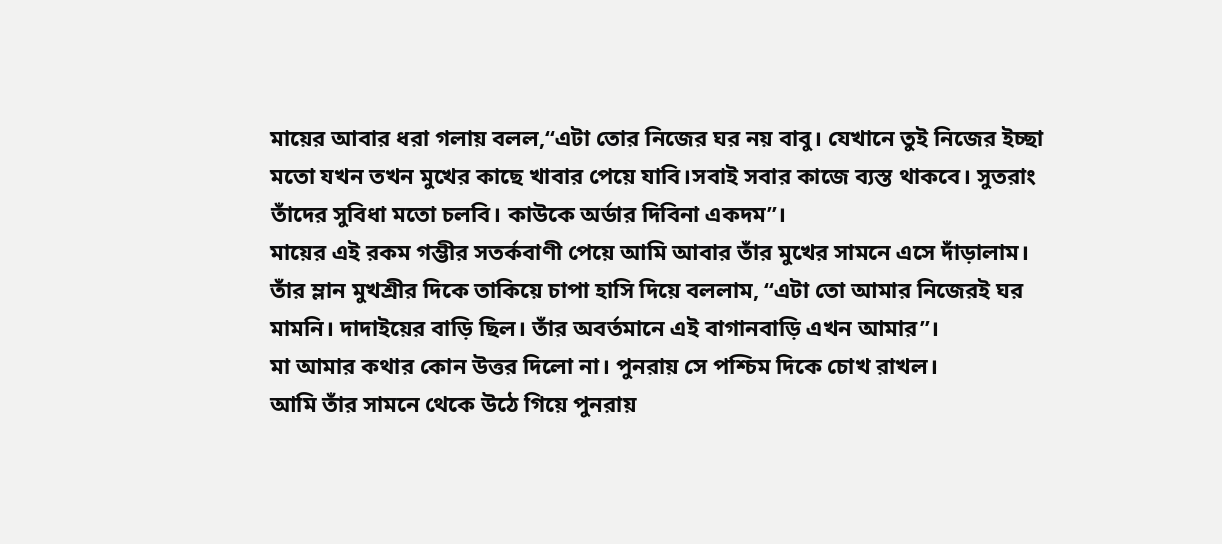মায়ের আবার ধরা গলায় বলল,“এটা তোর নিজের ঘর নয় বাবু। যেখানে তুই নিজের ইচ্ছা মতো যখন তখন মুখের কাছে খাবার পেয়ে যাবি।সবাই সবার কাজে ব্যস্ত থাকবে। সুতরাং তাঁদের সুবিধা মতো চলবি। কাউকে অর্ডার দিবিনা একদম”।
মায়ের এই রকম গম্ভীর সতর্কবাণী পেয়ে আমি আবার তাঁর মুখের সামনে এসে দাঁড়ালাম। তাঁর ম্লান মুখশ্রীর দিকে তাকিয়ে চাপা হাসি দিয়ে বললাম, “এটা তো আমার নিজেরই ঘর মামনি। দাদাইয়ের বাড়ি ছিল। তাঁর অবর্তমানে এই বাগানবাড়ি এখন আমার”।
মা আমার কথার কোন উত্তর দিলো না। পুনরায় সে পশ্চিম দিকে চোখ রাখল।
আমি তাঁর সামনে থেকে উঠে গিয়ে পুনরায়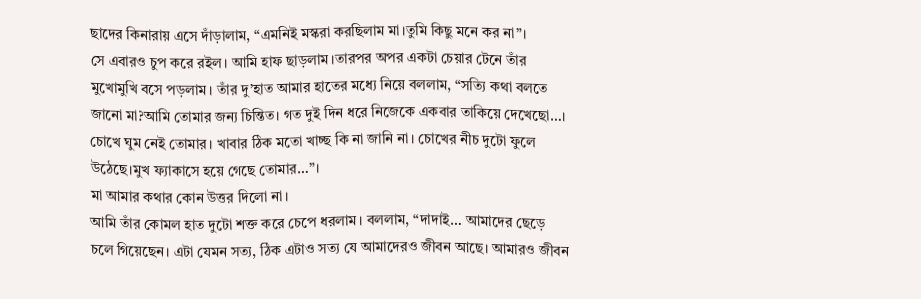ছাদের কিনারায় এসে দাঁড়ালাম, “এমনিই মস্করা করছিলাম মা।তুমি কিছু মনে কর না”।
সে এবারও চুপ করে রইল। আমি হাফ ছাড়লাম।তারপর অপর একটা চেয়ার টেনে তাঁর মুখোমুখি বসে পড়লাম। তাঁর দু’হাত আমার হাতের মধ্যে নিয়ে বললাম, “সত্যি কথা বলতে জানো মা?আমি তোমার জন্য চিন্তিত। গত দুই দিন ধরে নিজেকে একবার তাকিয়ে দেখেছো…। চোখে ঘুম নেই তোমার। খাবার ঠিক মতো খাচ্ছ কি না জানি না। চোখের নীচ দুটো ফুলে উঠেছে।মুখ ফ্যাকাসে হয়ে গেছে তোমার…”।
মা আমার কথার কোন উত্তর দিলো না।
আমি তাঁর কোমল হাত দুটো শক্ত করে চেপে ধরলাম। বললাম, “দাদাই… আমাদের ছেড়ে চলে গিয়েছেন। এটা যেমন সত্য, ঠিক এটাও সত্য যে আমাদেরও জীবন আছে। আমারও জীবন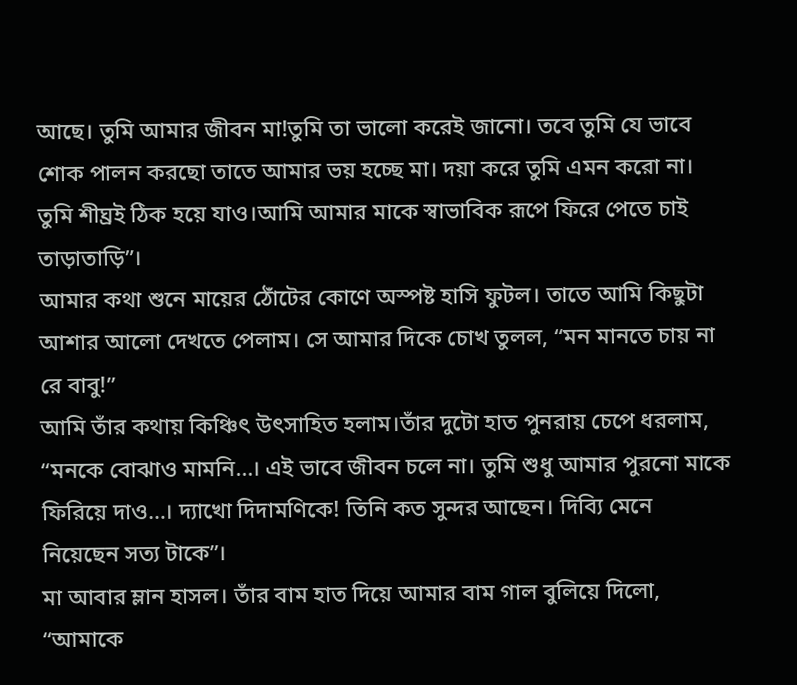আছে। তুমি আমার জীবন মা!তুমি তা ভালো করেই জানো। তবে তুমি যে ভাবে শোক পালন করছো তাতে আমার ভয় হচ্ছে মা। দয়া করে তুমি এমন করো না। তুমি শীঘ্রই ঠিক হয়ে যাও।আমি আমার মাকে স্বাভাবিক রূপে ফিরে পেতে চাই তাড়াতাড়ি”।
আমার কথা শুনে মায়ের ঠোঁটের কোণে অস্পষ্ট হাসি ফুটল। তাতে আমি কিছুটা আশার আলো দেখতে পেলাম। সে আমার দিকে চোখ তুলল, “মন মানতে চায় না রে বাবু!”
আমি তাঁর কথায় কিঞ্চিৎ উৎসাহিত হলাম।তাঁর দুটো হাত পুনরায় চেপে ধরলাম, “মনকে বোঝাও মামনি…। এই ভাবে জীবন চলে না। তুমি শুধু আমার পুরনো মাকে ফিরিয়ে দাও…। দ্যাখো দিদামণিকে! তিনি কত সুন্দর আছেন। দিব্যি মেনে নিয়েছেন সত্য টাকে”।
মা আবার ম্লান হাসল। তাঁর বাম হাত দিয়ে আমার বাম গাল বুলিয়ে দিলো, “আমাকে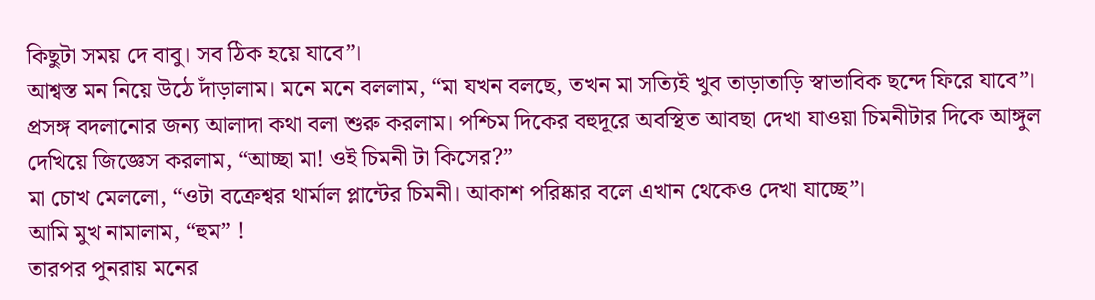কিছুটা সময় দে বাবু। সব ঠিক হয়ে যাবে”।
আশ্বস্ত মন নিয়ে উঠে দাঁড়ালাম। মনে মনে বললাম, “মা যখন বলছে, তখন মা সত্যিই খুব তাড়াতাড়ি স্বাভাবিক ছন্দে ফিরে যাবে”।
প্রসঙ্গ বদলানোর জন্য আলাদা কথা বলা শুরু করলাম। পশ্চিম দিকের বহুদূরে অবস্থিত আবছা দেখা যাওয়া চিমনীটার দিকে আঙ্গুল দেখিয়ে জিজ্ঞেস করলাম, “আচ্ছা মা! ওই চিমনী টা কিসের?”
মা চোখ মেললো, “ওটা বক্রেশ্বর থার্মাল প্লান্টের চিমনী। আকাশ পরিষ্কার বলে এখান থেকেও দেখা যাচ্ছে”।
আমি মুখ নামালাম, “হুম” !
তারপর পুনরায় মনের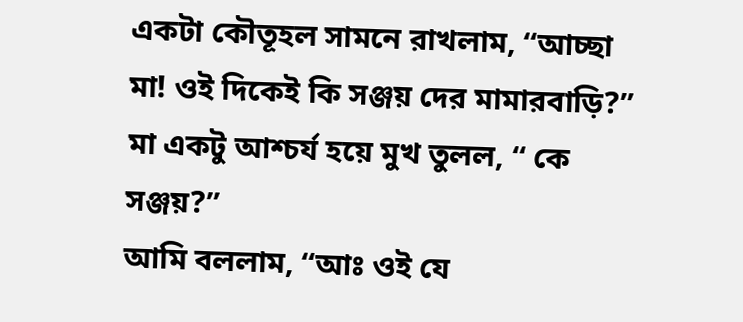একটা কৌতূহল সামনে রাখলাম, “আচ্ছা মা! ওই দিকেই কি সঞ্জয় দের মামারবাড়ি?”
মা একটু আশ্চর্য হয়ে মুখ তুলল, “ কে সঞ্জয়?”
আমি বললাম, “আঃ ওই যে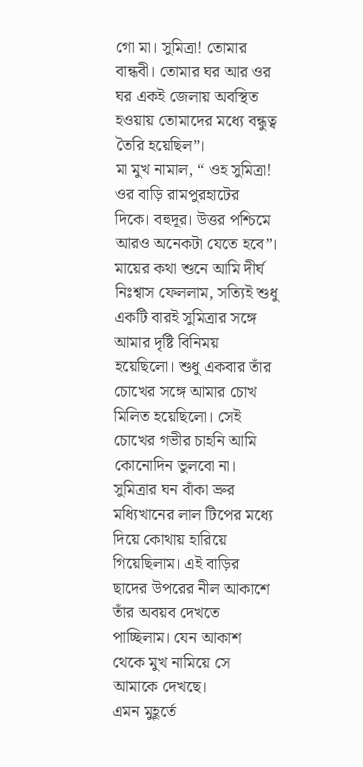গো মা। সুমিত্রা! তোমার বান্ধবী। তোমার ঘর আর ওর ঘর একই জেলায় অবস্থিত হওয়ায় তোমাদের মধ্যে বন্ধুত্ব তৈরি হয়েছিল”।
মা মুখ নামাল, “ ওহ সুমিত্রা! ওর বাড়ি রামপুরহাটের দিকে। বহুদূর। উত্তর পশ্চিমে আরও অনেকটা যেতে হবে”।
মায়ের কথা শুনে আমি দীর্ঘ নিঃশ্বাস ফেললাম, সত্যিই শুধু একটি বারই সুমিত্রার সঙ্গে আমার দৃষ্টি বিনিময় হয়েছিলো। শুধু একবার তাঁর চোখের সঙ্গে আমার চোখ মিলিত হয়েছিলো। সেই চোখের গভীর চাহনি আমি কোনোদিন ভুলবো না।
সুমিত্রার ঘন বাঁকা ভ্রুর মধ্যিখানের লাল টিপের মধ্যে দিয়ে কোথায় হারিয়ে গিয়েছিলাম। এই বাড়ির ছাদের উপরের নীল আকাশে তাঁর অবয়ব দেখতে পাচ্ছিলাম। যেন আকাশ থেকে মুখ নামিয়ে সে আমাকে দেখছে।
এমন মুহূর্তে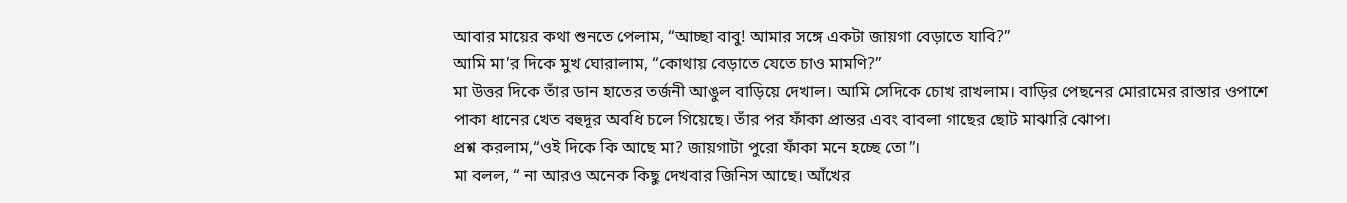আবার মায়ের কথা শুনতে পেলাম, “আচ্ছা বাবু! আমার সঙ্গে একটা জায়গা বেড়াতে যাবি?”
আমি মা’র দিকে মুখ ঘোরালাম, “কোথায় বেড়াতে যেতে চাও মামণি?”
মা উত্তর দিকে তাঁর ডান হাতের তর্জনী আঙুল বাড়িয়ে দেখাল। আমি সেদিকে চোখ রাখলাম। বাড়ির পেছনের মোরামের রাস্তার ওপাশে পাকা ধানের খেত বহুদূর অবধি চলে গিয়েছে। তাঁর পর ফাঁকা প্রান্তর এবং বাবলা গাছের ছোট মাঝারি ঝোপ।
প্রশ্ন করলাম,“ওই দিকে কি আছে মা? জায়গাটা পুরো ফাঁকা মনে হচ্ছে তো”।
মা বলল, “ না আরও অনেক কিছু দেখবার জিনিস আছে। আঁখের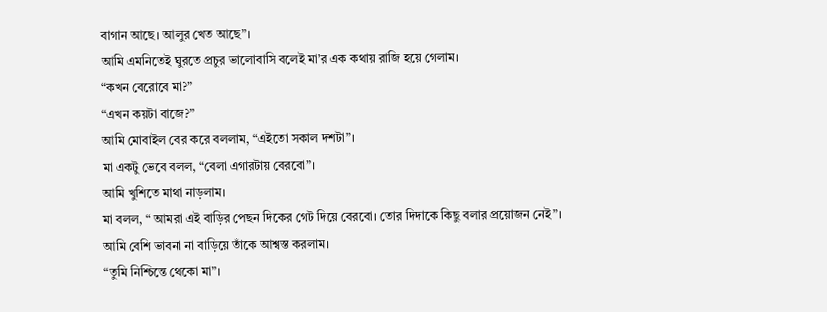বাগান আছে। আলুর খেত আছে”।
আমি এমনিতেই ঘুরতে প্রচুর ভালোবাসি বলেই মা’র এক কথায় রাজি হয়ে গেলাম।
“কখন বেরোবে মা?”
“এখন কয়টা বাজে?”
আমি মোবাইল বের করে বললাম, “এইতো সকাল দশটা”।
মা একটু ভেবে বলল, “বেলা এগারটায় বেরবো”।
আমি খুশিতে মাথা নাড়লাম।
মা বলল, “ আমরা এই বাড়ির পেছন দিকের গেট দিয়ে বেরবো। তোর দিদাকে কিছু বলার প্রয়োজন নেই”।
আমি বেশি ভাবনা না বাড়িয়ে তাঁকে আশ্বস্ত করলাম।
“তুমি নিশ্চিন্তে থেকো মা”।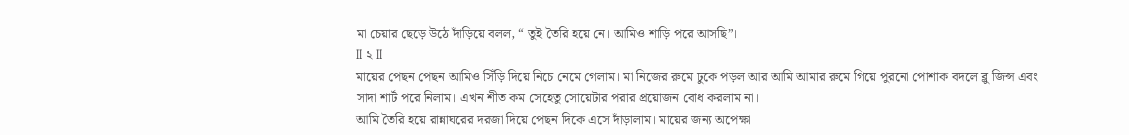মা চেয়ার ছেড়ে উঠে দাঁড়িয়ে বলল, “ তুই তৈরি হয়ে নে। আমিও শাড়ি পরে আসছি”।
II ২ II
মায়ের পেছন পেছন আমিও সিঁড়ি দিয়ে নিচে নেমে গেলাম। মা নিজের রুমে ঢুকে পড়ল আর আমি আমার রুমে গিয়ে পুরনো পোশাক বদলে ব্লু জিন্স এবং সাদা শার্ট পরে নিলাম। এখন শীত কম সেহেতু সোয়েটার পরার প্রয়োজন বোধ করলাম না।
আমি তৈরি হয়ে রান্নাঘরের দরজা দিয়ে পেছন দিকে এসে দাঁড়ালাম। মায়ের জন্য অপেক্ষা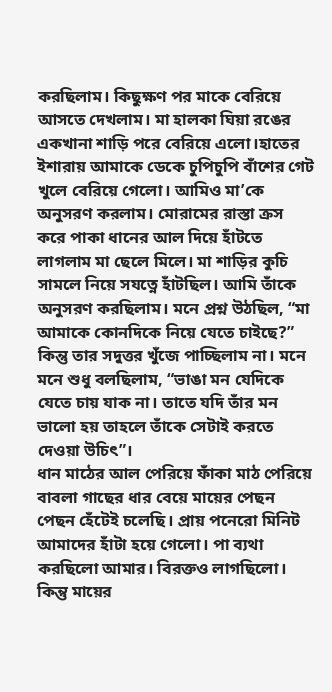করছিলাম। কিছুক্ষণ পর মাকে বেরিয়ে আসতে দেখলাম। মা হালকা ঘিয়া রঙের একখানা শাড়ি পরে বেরিয়ে এলো।হাতের ইশারায় আমাকে ডেকে চুপিচুপি বাঁশের গেট খুলে বেরিয়ে গেলো। আমিও মা’কে অনুসরণ করলাম। মোরামের রাস্তা ক্রস করে পাকা ধানের আল দিয়ে হাঁটতে লাগলাম মা ছেলে মিলে। মা শাড়ির কুচি সামলে নিয়ে সযত্নে হাঁটছিল। আমি তাঁকে অনুসরণ করছিলাম। মনে প্রশ্ন উঠছিল, “মা আমাকে কোনদিকে নিয়ে যেতে চাইছে?”
কিন্তু তার সদুত্তর খুঁজে পাচ্ছিলাম না। মনে মনে শুধু বলছিলাম, “ভাঙা মন যেদিকে যেতে চায় যাক না। তাতে যদি তাঁর মন ভালো হয় তাহলে তাঁকে সেটাই করতে দেওয়া উচিৎ”।
ধান মাঠের আল পেরিয়ে ফাঁকা মাঠ পেরিয়ে বাবলা গাছের ধার বেয়ে মায়ের পেছন পেছন হেঁটেই চলেছি। প্রায় পনেরো মিনিট আমাদের হাঁটা হয়ে গেলো। পা ব্যথা করছিলো আমার। বিরক্তও লাগছিলো। কিন্তু মায়ের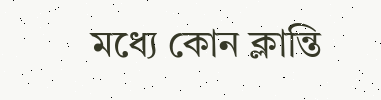মধ্যে কোন ক্লান্তি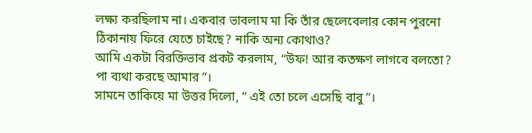লক্ষ্য করছিলাম না। একবার ভাবলাম মা কি তাঁর ছেলেবেলার কোন পুরনো ঠিকানায় ফিরে যেতে চাইছে? নাকি অন্য কোথাও?
আমি একটা বিরক্তিভাব প্রকট করলাম, “উফ! আর কতক্ষণ লাগবে বলতো? পা ব্যথা করছে আমার”।
সামনে তাকিয়ে মা উত্তর দিলো, “ এই তো চলে এসেছি বাবু”।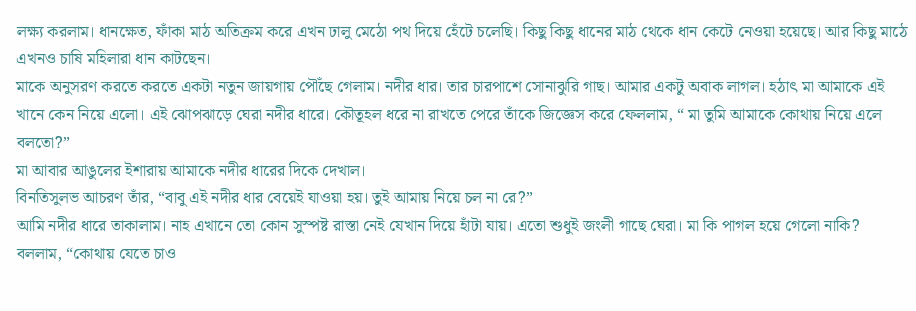লক্ষ্য করলাম। ধানক্ষেত, ফাঁকা মাঠ অতিক্রম করে এখন ঢালু মেঠো পথ দিয়ে হেঁটে চলেছি। কিছু কিছু ধানের মাঠ থেকে ধান কেটে নেওয়া হয়েছে। আর কিছু মাঠে এখনও চাষি মহিলারা ধান কাটছেন।
মাকে অনুসরণ করতে করতে একটা নতুন জায়গায় পৌঁছে গেলাম। নদীর ধার। তার চারপাশে সোনাঝুরি গাছ। আমার একটু অবাক লাগল। হঠাৎ মা আমাকে এই খানে কেন নিয়ে এলো। এই ঝোপঝাড়ে ঘেরা নদীর ধারে। কৌতূহল ধরে না রাখতে পেরে তাঁকে জিজ্ঞেস করে ফেললাম, “ মা তুমি আমাকে কোথায় নিয়ে এলে বলতো?”
মা আবার আঙুলের ইশারায় আমাকে নদীর ধারের দিকে দেখাল।
বিনতিসুলভ আচরণ তাঁর, “বাবু এই নদীর ধার বেয়েই যাওয়া হয়। তুই আমায় নিয়ে চল না রে?”
আমি নদীর ধারে তাকালাম। নাহ এখানে তো কোন সুস্পষ্ট রাস্তা নেই যেখান দিয়ে হাঁটা যায়। এতো শুধুই জংলী গাছে ঘেরা। মা কি পাগল হয়ে গেলো নাকি?
বললাম, “কোথায় যেতে চাও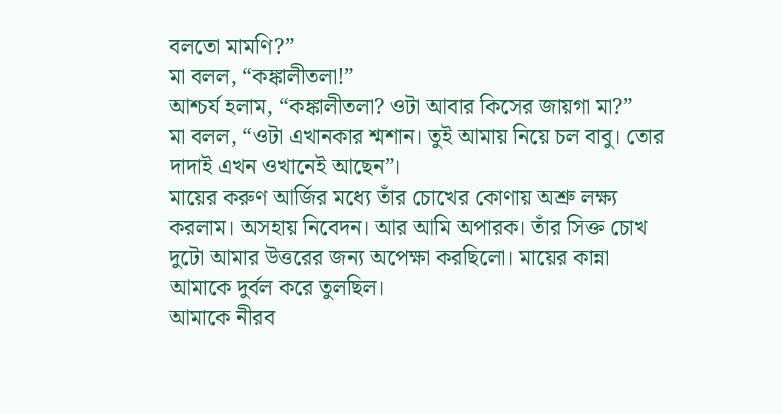বলতো মামণি?”
মা বলল, “কঙ্কালীতলা!”
আশ্চর্য হলাম, “কঙ্কালীতলা? ওটা আবার কিসের জায়গা মা?”
মা বলল, “ওটা এখানকার শ্মশান। তুই আমায় নিয়ে চল বাবু। তোর দাদাই এখন ওখানেই আছেন”।
মায়ের করুণ আর্জির মধ্যে তাঁর চোখের কোণায় অশ্রু লক্ষ্য করলাম। অসহায় নিবেদন। আর আমি অপারক। তাঁর সিক্ত চোখ দুটো আমার উত্তরের জন্য অপেক্ষা করছিলো। মায়ের কান্না আমাকে দুর্বল করে তুলছিল।
আমাকে নীরব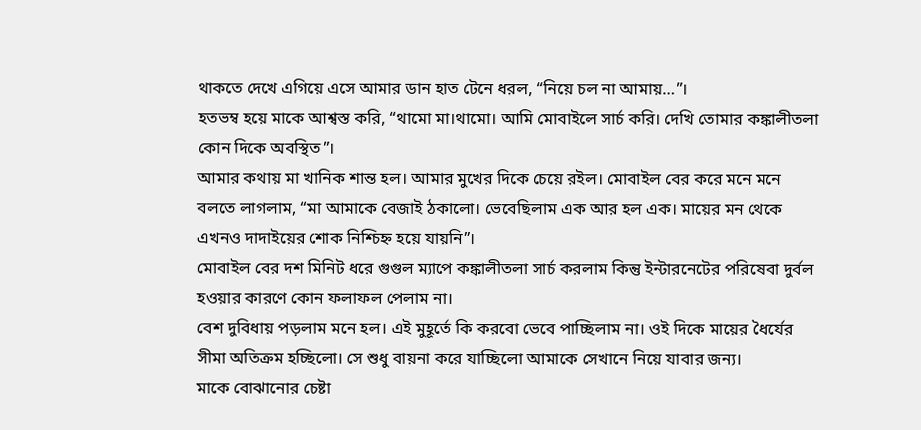থাকতে দেখে এগিয়ে এসে আমার ডান হাত টেনে ধরল, “নিয়ে চল না আমায়…”।
হতভম্ব হয়ে মাকে আশ্বস্ত করি, “থামো মা।থামো। আমি মোবাইলে সার্চ করি। দেখি তোমার কঙ্কালীতলা কোন দিকে অবস্থিত”।
আমার কথায় মা খানিক শান্ত হল। আমার মুখের দিকে চেয়ে রইল। মোবাইল বের করে মনে মনে বলতে লাগলাম, “মা আমাকে বেজাই ঠকালো। ভেবেছিলাম এক আর হল এক। মায়ের মন থেকে এখনও দাদাইয়ের শোক নিশ্চিহ্ন হয়ে যায়নি”।
মোবাইল বের দশ মিনিট ধরে গুগুল ম্যাপে কঙ্কালীতলা সার্চ করলাম কিন্তু ইন্টারনেটের পরিষেবা দুর্বল হওয়ার কারণে কোন ফলাফল পেলাম না।
বেশ দুবিধায় পড়লাম মনে হল। এই মুহূর্তে কি করবো ভেবে পাচ্ছিলাম না। ওই দিকে মায়ের ধৈর্যের সীমা অতিক্রম হচ্ছিলো। সে শুধু বায়না করে যাচ্ছিলো আমাকে সেখানে নিয়ে যাবার জন্য।
মাকে বোঝানোর চেষ্টা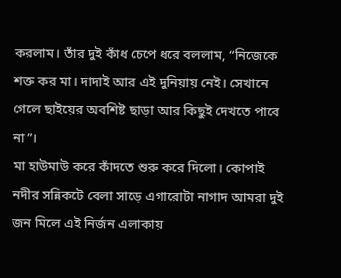করলাম। তাঁর দুই কাঁধ চেপে ধরে বললাম, “নিজেকে শক্ত কর মা। দাদাই আর এই দুনিয়ায় নেই। সেখানে গেলে ছাইয়ের অবশিষ্ট ছাড়া আর কিছুই দেখতে পাবে না”।
মা হাউমাউ করে কাঁদতে শুরু করে দিলো। কোপাই নদীর সন্নিকটে বেলা সাড়ে এগারোটা নাগাদ আমরা দুই জন মিলে এই নির্জন এলাকায়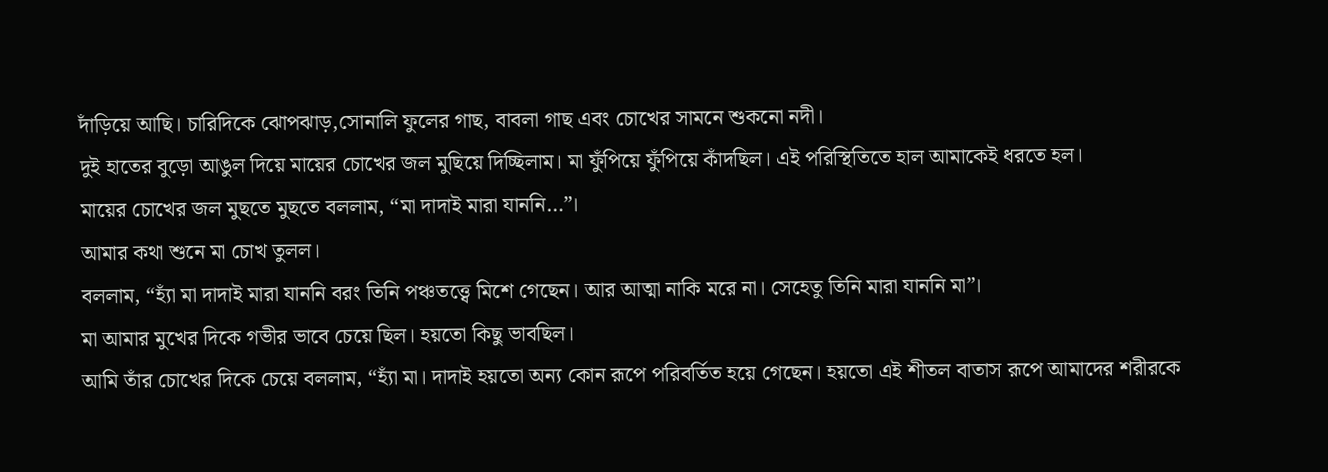দাঁড়িয়ে আছি। চারিদিকে ঝোপঝাড়,সোনালি ফুলের গাছ, বাবলা গাছ এবং চোখের সামনে শুকনো নদী।
দুই হাতের বুড়ো আঙুল দিয়ে মায়ের চোখের জল মুছিয়ে দিচ্ছিলাম। মা ফুঁপিয়ে ফুঁপিয়ে কাঁদছিল। এই পরিস্থিতিতে হাল আমাকেই ধরতে হল।
মায়ের চোখের জল মুছতে মুছতে বললাম, “মা দাদাই মারা যাননি…”।
আমার কথা শুনে মা চোখ তুলল।
বললাম, “হ্যাঁ মা দাদাই মারা যাননি বরং তিনি পঞ্চতত্ত্বে মিশে গেছেন। আর আত্মা নাকি মরে না। সেহেতু তিনি মারা যাননি মা”।
মা আমার মুখের দিকে গভীর ভাবে চেয়ে ছিল। হয়তো কিছু ভাবছিল।
আমি তাঁর চোখের দিকে চেয়ে বললাম, “হ্যাঁ মা। দাদাই হয়তো অন্য কোন রূপে পরিবর্তিত হয়ে গেছেন। হয়তো এই শীতল বাতাস রূপে আমাদের শরীরকে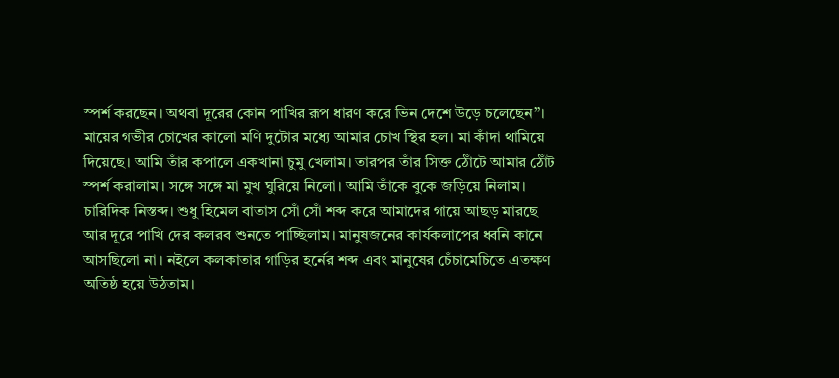স্পর্শ করছেন। অথবা দূরের কোন পাখির রূপ ধারণ করে ভিন দেশে উড়ে চলেছেন”।
মায়ের গভীর চোখের কালো মণি দুটোর মধ্যে আমার চোখ স্থির হল। মা কাঁদা থামিয়ে দিয়েছে। আমি তাঁর কপালে একখানা চুমু খেলাম। তারপর তাঁর সিক্ত ঠোঁটে আমার ঠোঁট স্পর্শ করালাম। সঙ্গে সঙ্গে মা মুখ ঘুরিয়ে নিলো। আমি তাঁকে বুকে জড়িয়ে নিলাম। চারিদিক নিস্তব্দ। শুধু হিমেল বাতাস সোঁ সোঁ শব্দ করে আমাদের গায়ে আছড় মারছে আর দূরে পাখি দের কলরব শুনতে পাচ্ছিলাম। মানুষজনের কার্যকলাপের ধ্বনি কানে আসছিলো না। নইলে কলকাতার গাড়ির হর্নের শব্দ এবং মানুষের চেঁচামেচিতে এতক্ষণ অতিষ্ঠ হয়ে উঠতাম।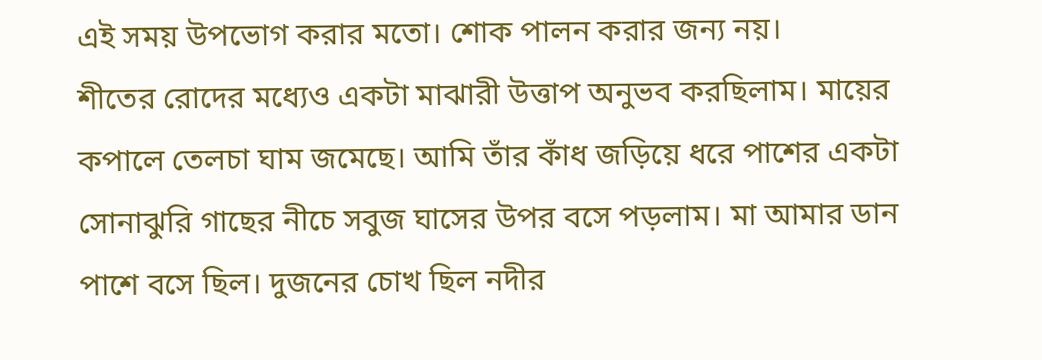এই সময় উপভোগ করার মতো। শোক পালন করার জন্য নয়।
শীতের রোদের মধ্যেও একটা মাঝারী উত্তাপ অনুভব করছিলাম। মায়ের কপালে তেলচা ঘাম জমেছে। আমি তাঁর কাঁধ জড়িয়ে ধরে পাশের একটা সোনাঝুরি গাছের নীচে সবুজ ঘাসের উপর বসে পড়লাম। মা আমার ডান পাশে বসে ছিল। দুজনের চোখ ছিল নদীর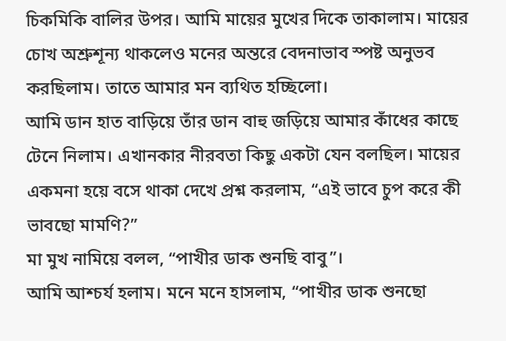চিকমিকি বালির উপর। আমি মায়ের মুখের দিকে তাকালাম। মায়ের চোখ অশ্রুশূন্য থাকলেও মনের অন্তরে বেদনাভাব স্পষ্ট অনুভব করছিলাম। তাতে আমার মন ব্যথিত হচ্ছিলো।
আমি ডান হাত বাড়িয়ে তাঁর ডান বাহু জড়িয়ে আমার কাঁধের কাছে টেনে নিলাম। এখানকার নীরবতা কিছু একটা যেন বলছিল। মায়ের একমনা হয়ে বসে থাকা দেখে প্রশ্ন করলাম, “এই ভাবে চুপ করে কী ভাবছো মামণি?”
মা মুখ নামিয়ে বলল, “পাখীর ডাক শুনছি বাবু”।
আমি আশ্চর্য হলাম। মনে মনে হাসলাম, “পাখীর ডাক শুনছো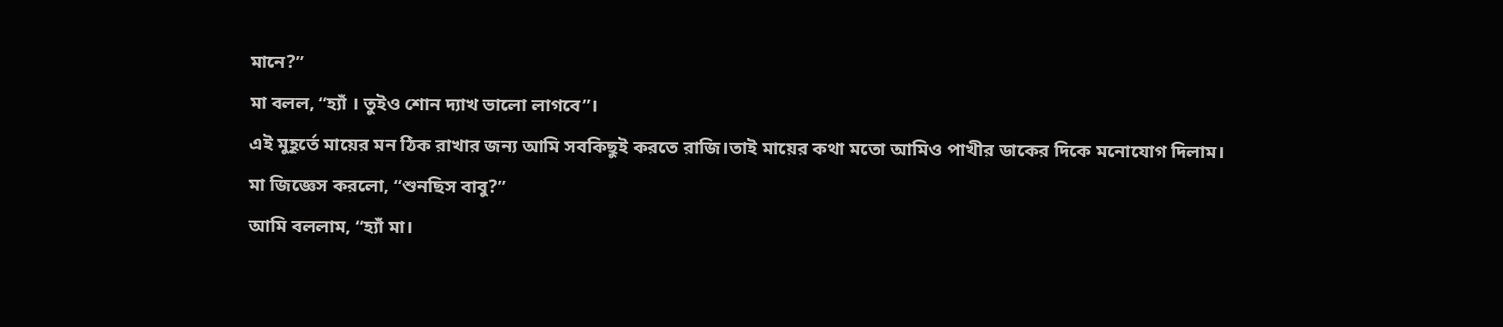মানে?”
মা বলল, “হ্যাঁ । তুইও শোন দ্যাখ ভালো লাগবে”।
এই মুহূর্তে মায়ের মন ঠিক রাখার জন্য আমি সবকিছুই করতে রাজি।তাই মায়ের কথা মতো আমিও পাখীর ডাকের দিকে মনোযোগ দিলাম।
মা জিজ্ঞেস করলো, “শুনছিস বাবু?”
আমি বললাম, “হ্যাঁ মা।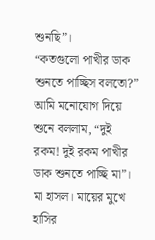শুনছি”।
“কতগুলো পাখীর ডাক শুনতে পাচ্ছিস বলতো?”
আমি মনোযোগ দিয়ে শুনে বললাম, “দুই রকম! দুই রকম পাখীর ডাক শুনতে পাচ্ছি মা”।
মা হাসল। মায়ের মুখে হাসির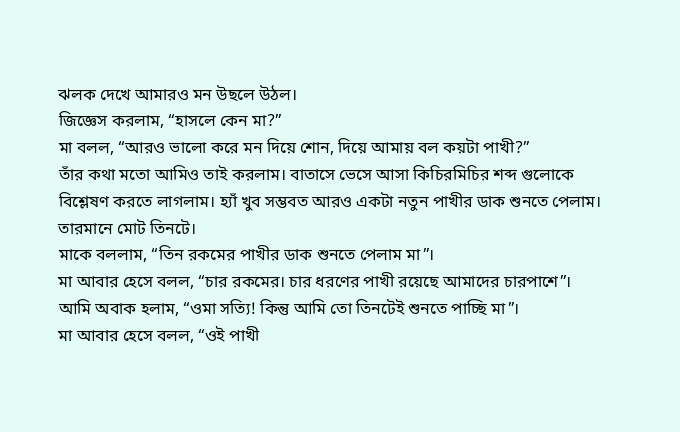ঝলক দেখে আমারও মন উছলে উঠল।
জিজ্ঞেস করলাম, “হাসলে কেন মা?”
মা বলল, “আরও ভালো করে মন দিয়ে শোন, দিয়ে আমায় বল কয়টা পাখী?”
তাঁর কথা মতো আমিও তাই করলাম। বাতাসে ভেসে আসা কিচিরমিচির শব্দ গুলোকে বিশ্লেষণ করতে লাগলাম। হ্যাঁ খুব সম্ভবত আরও একটা নতুন পাখীর ডাক শুনতে পেলাম। তারমানে মোট তিনটে।
মাকে বললাম, “তিন রকমের পাখীর ডাক শুনতে পেলাম মা”।
মা আবার হেসে বলল, “চার রকমের। চার ধরণের পাখী রয়েছে আমাদের চারপাশে”।
আমি অবাক হলাম, “ওমা সত্যি! কিন্তু আমি তো তিনটেই শুনতে পাচ্ছি মা”।
মা আবার হেসে বলল, “ওই পাখী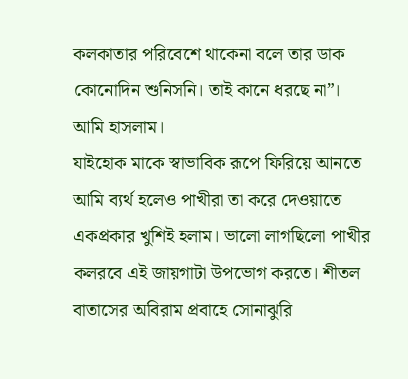কলকাতার পরিবেশে থাকেনা বলে তার ডাক কোনোদিন শুনিসনি। তাই কানে ধরছে না”।
আমি হাসলাম।
যাইহোক মাকে স্বাভাবিক রূপে ফিরিয়ে আনতে আমি ব্যর্থ হলেও পাখীরা তা করে দেওয়াতে একপ্রকার খুশিই হলাম। ভালো লাগছিলো পাখীর কলরবে এই জায়গাটা উপভোগ করতে। শীতল বাতাসের অবিরাম প্রবাহে সোনাঝুরি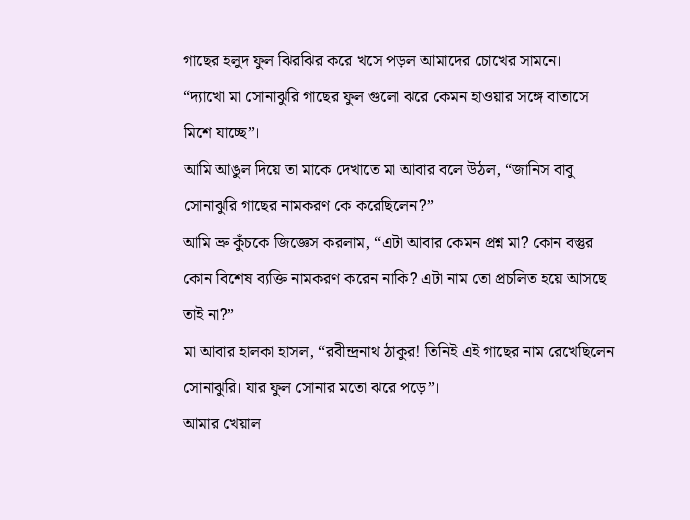গাছের হলুদ ফুল ঝিরঝির করে খসে পড়ল আমাদের চোখের সামনে।
“দ্যাখো মা সোনাঝুরি গাছের ফুল গুলো ঝরে কেমন হাওয়ার সঙ্গে বাতাসে মিশে যাচ্ছে”।
আমি আঙুল দিয়ে তা মাকে দেখাতে মা আবার বলে উঠল, “জানিস বাবু সোনাঝুরি গাছের নামকরণ কে করেছিলেন?”
আমি ভ্রু কুঁচকে জিজ্ঞেস করলাম, “এটা আবার কেমন প্রশ্ন মা? কোন বস্তুর কোন বিশেষ ব্যক্তি নামকরণ করেন নাকি? এটা নাম তো প্রচলিত হয়ে আসছে তাই না?”
মা আবার হালকা হাসল, “রবীন্দ্রনাথ ঠাকুর! তিনিই এই গাছের নাম রেখেছিলেন সোনাঝুরি। যার ফুল সোনার মতো ঝরে পড়ে”।
আমার খেয়াল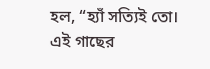হল, “হ্যাঁ সত্যিই তো। এই গাছের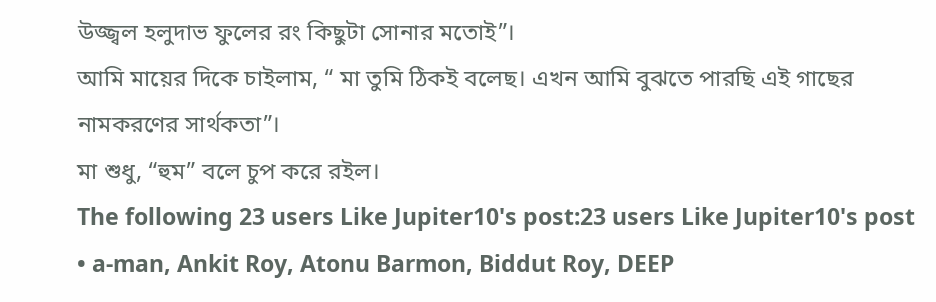উজ্জ্বল হলুদাভ ফুলের রং কিছুটা সোনার মতোই”।
আমি মায়ের দিকে চাইলাম, “ মা তুমি ঠিকই বলেছ। এখন আমি বুঝতে পারছি এই গাছের নামকরণের সার্থকতা”।
মা শুধু, “হুম” বলে চুপ করে রইল।
The following 23 users Like Jupiter10's post:23 users Like Jupiter10's post
• a-man, Ankit Roy, Atonu Barmon, Biddut Roy, DEEP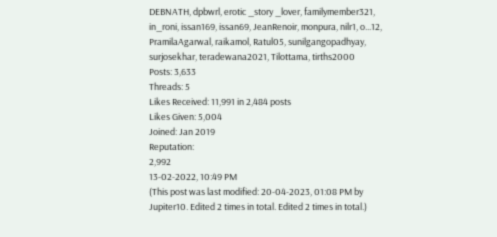DEBNATH, dpbwrl, erotic _story _lover, familymember321, in_roni, issan169, issan69, JeanRenoir, monpura, nilr1, o...12, PramilaAgarwal, raikamol, Ratul05, sunilgangopadhyay, surjosekhar, teradewana2021, Tilottama, tirths2000
Posts: 3,633
Threads: 5
Likes Received: 11,991 in 2,484 posts
Likes Given: 5,004
Joined: Jan 2019
Reputation:
2,992
13-02-2022, 10:49 PM
(This post was last modified: 20-04-2023, 01:08 PM by Jupiter10. Edited 2 times in total. Edited 2 times in total.)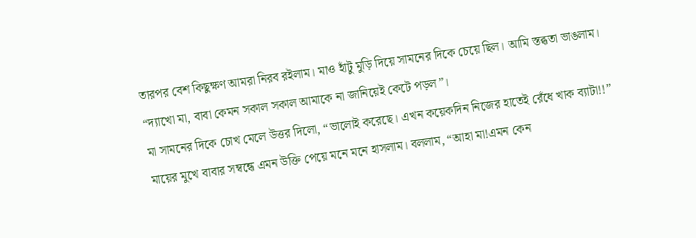তারপর বেশ কিছুক্ষণ আমরা নিরব রইলাম। মাও হাঁটু মুড়ি দিয়ে সামনের দিকে চেয়ে ছিল। আমি স্তব্ধতা ভাঙলাম।
“দ্যাখো মা, বাবা কেমন সকাল সকাল আমাকে না জানিয়েই কেটে পড়ল”।
মা সামনের দিকে চোখ মেলে উত্তর দিলো, “ভালোই করেছে। এখন কয়েকদিন নিজের হাতেই রেঁধে খাক ব্যাটা!!”
মায়ের মুখে বাবার সম্বন্ধে এমন উক্তি পেয়ে মনে মনে হাসলাম। বললাম, “আহা মা!এমন কেন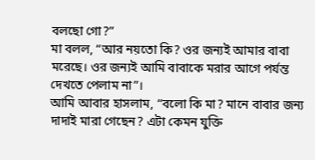বলছো গো?”
মা বলল, “আর নয়তো কি? ওর জন্যই আমার বাবা মরেছে। ওর জন্যই আমি বাবাকে মরার আগে পর্যন্ত দেখতে পেলাম না”।
আমি আবার হাসলাম, “বলো কি মা? মানে বাবার জন্য দাদাই মারা গেছেন? এটা কেমন যুক্তি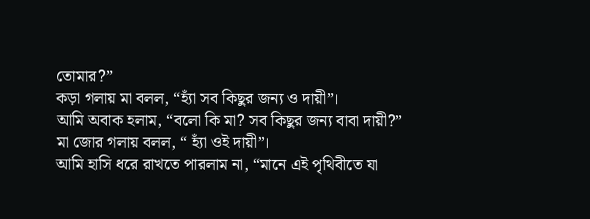তোমার?”
কড়া গলায় মা বলল, “হ্যাঁ সব কিছুর জন্য ও দায়ী”।
আমি অবাক হলাম, “বলো কি মা? সব কিছুর জন্য বাবা দায়ী?”
মা জোর গলায় বলল, “ হ্যাঁ ওই দায়ী”।
আমি হাসি ধরে রাখতে পারলাম না, “মানে এই পৃথিবীতে যা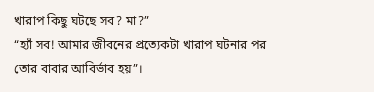খারাপ কিছু ঘটছে সব? মা?”
“হ্যাঁ সব! আমার জীবনের প্রত্যেকটা খারাপ ঘটনার পর তোর বাবার আবির্ভাব হয়”।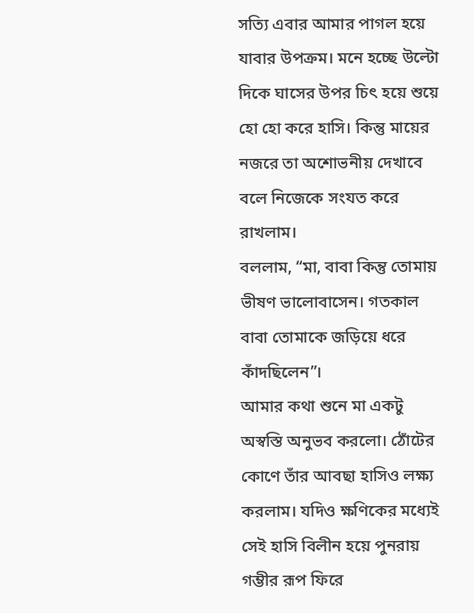সত্যি এবার আমার পাগল হয়ে যাবার উপক্রম। মনে হচ্ছে উল্টো দিকে ঘাসের উপর চিৎ হয়ে শুয়ে হো হো করে হাসি। কিন্তু মায়ের নজরে তা অশোভনীয় দেখাবে বলে নিজেকে সংযত করে রাখলাম।
বললাম, “মা, বাবা কিন্তু তোমায় ভীষণ ভালোবাসেন। গতকাল বাবা তোমাকে জড়িয়ে ধরে কাঁদছিলেন”।
আমার কথা শুনে মা একটু অস্বস্তি অনুভব করলো। ঠোঁটের কোণে তাঁর আবছা হাসিও লক্ষ্য করলাম। যদিও ক্ষণিকের মধ্যেই সেই হাসি বিলীন হয়ে পুনরায় গম্ভীর রূপ ফিরে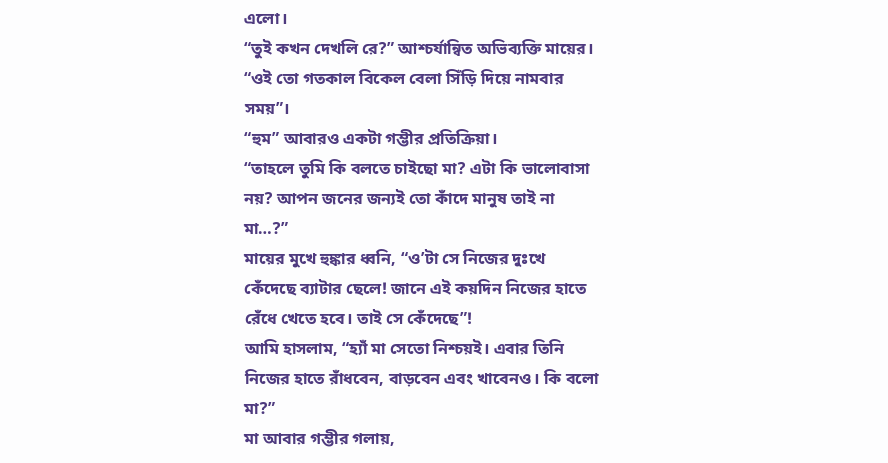এলো।
“তুই কখন দেখলি রে?” আশ্চর্যান্বিত অভিব্যক্তি মায়ের।
“ওই তো গতকাল বিকেল বেলা সিঁড়ি দিয়ে নামবার সময়”।
“হুম” আবারও একটা গম্ভীর প্রতিক্রিয়া।
“তাহলে তুমি কি বলতে চাইছো মা? এটা কি ভালোবাসা নয়? আপন জনের জন্যই তো কাঁদে মানুষ তাই না মা…?”
মায়ের মুখে হুঙ্কার ধ্বনি, “ও’টা সে নিজের দুঃখে কেঁদেছে ব্যাটার ছেলে! জানে এই কয়দিন নিজের হাতে রেঁধে খেতে হবে। তাই সে কেঁদেছে”!
আমি হাসলাম, “হ্যাঁ মা সেতো নিশ্চয়ই। এবার তিনি নিজের হাতে রাঁধবেন, বাড়বেন এবং খাবেনও। কি বলো মা?”
মা আবার গম্ভীর গলায়,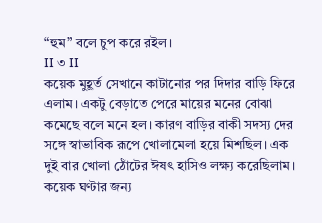“হুম” বলে চুপ করে রইল।
II ৩ II
কয়েক মুহূর্ত সেখানে কাটানোর পর দিদার বাড়ি ফিরে এলাম। একটু বেড়াতে পেরে মায়ের মনের বোঝা কমেছে বলে মনে হল। কারণ বাড়ির বাকী সদস্য দের সঙ্গে স্বাভাবিক রূপে খোলামেলা হয়ে মিশছিল। এক দুই বার খোলা ঠোঁটের ঈষৎ হাসিও লক্ষ্য করেছিলাম।
কয়েক ঘণ্টার জন্য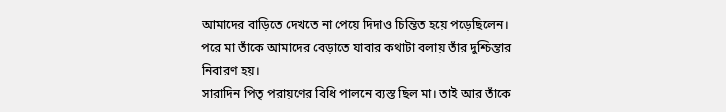আমাদের বাড়িতে দেখতে না পেয়ে দিদাও চিন্তিত হয়ে পড়েছিলেন। পরে মা তাঁকে আমাদের বেড়াতে যাবার কথাটা বলায় তাঁর দুশ্চিন্তার নিবারণ হয়।
সারাদিন পিতৃ পরায়ণের বিধি পালনে ব্যস্ত ছিল মা। তাই আর তাঁকে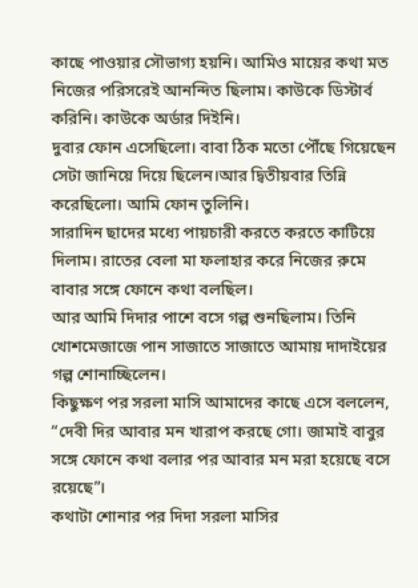কাছে পাওয়ার সৌভাগ্য হয়নি। আমিও মায়ের কথা মত নিজের পরিসরেই আনন্দিত ছিলাম। কাউকে ডিস্টার্ব করিনি। কাউকে অর্ডার দিইনি।
দুবার ফোন এসেছিলো। বাবা ঠিক মতো পৌঁছে গিয়েছেন সেটা জানিয়ে দিয়ে ছিলেন।আর দ্বিতীয়বার তিন্নি করেছিলো। আমি ফোন তুলিনি।
সারাদিন ছাদের মধ্যে পায়চারী করতে করতে কাটিয়ে দিলাম। রাতের বেলা মা ফলাহার করে নিজের রুমে বাবার সঙ্গে ফোনে কথা বলছিল।
আর আমি দিদার পাশে বসে গল্প শুনছিলাম। তিনি খোশমেজাজে পান সাজাতে সাজাতে আমায় দাদাইয়ের গল্প শোনাচ্ছিলেন।
কিছুক্ষণ পর সরলা মাসি আমাদের কাছে এসে বললেন, “দেবী দির আবার মন খারাপ করছে গো। জামাই বাবুর সঙ্গে ফোনে কথা বলার পর আবার মন মরা হয়েছে বসে রয়েছে”।
কথাটা শোনার পর দিদা সরলা মাসির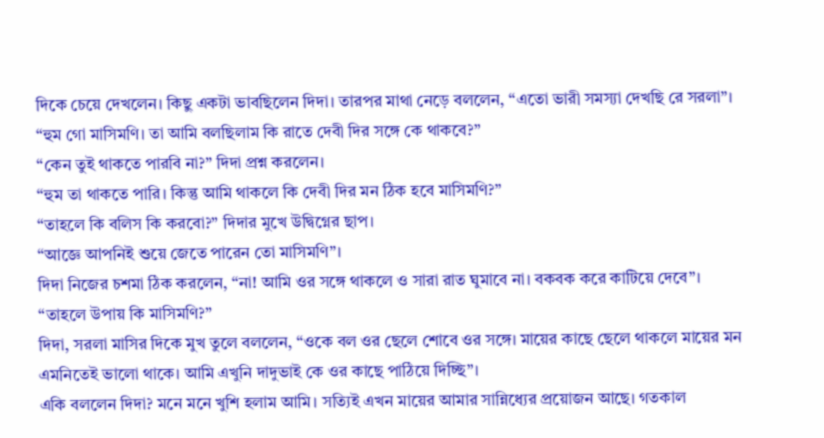দিকে চেয়ে দেখলেন। কিছু একটা ভাবছিলেন দিদা। তারপর মাথা নেড়ে বললেন, “এতো ভারী সমস্যা দেখছি রে সরলা”।
“হুম গো মাসিমণি। তা আমি বলছিলাম কি রাতে দেবী দির সঙ্গে কে থাকবে?”
“কেন তুই থাকতে পারবি না?” দিদা প্রশ্ন করলেন।
“হুম তা থাকতে পারি। কিন্তু আমি থাকলে কি দেবী দির মন ঠিক হবে মাসিমণি?”
“তাহলে কি বলিস কি করবো?” দিদার মুখে উদ্বিগ্নের ছাপ।
“আজ্ঞে আপনিই শুয়ে জেতে পারেন তো মাসিমণি”।
দিদা নিজের চশমা ঠিক করলেন, “না! আমি ওর সঙ্গে থাকলে ও সারা রাত ঘুমাবে না। বকবক করে কাটিয়ে দেবে”।
“তাহলে উপায় কি মাসিমণি?”
দিদা, সরলা মাসির দিকে মুখ তুলে বললেন, “ওকে বল ওর ছেলে শোবে ওর সঙ্গে। মায়ের কাছে ছেলে থাকলে মায়ের মন এমনিতেই ভালো থাকে। আমি এখুনি দাদুভাই কে ওর কাছে পাঠিয়ে দিচ্ছি”।
একি বললেন দিদা? মনে মনে খুশি হলাম আমি। সত্যিই এখন মায়ের আমার সান্নিধ্যের প্রয়োজন আছে। গতকাল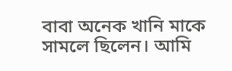বাবা অনেক খানি মাকে সামলে ছিলেন। আমি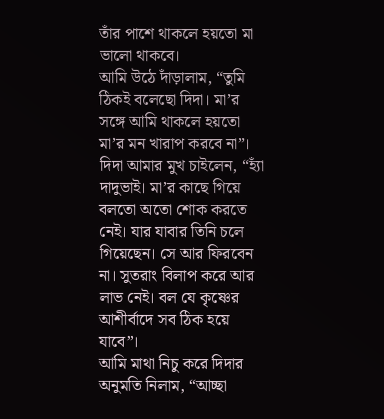তাঁর পাশে থাকলে হয়তো মা ভালো থাকবে।
আমি উঠে দাঁড়ালাম, “তুমি ঠিকই বলেছো দিদা। মা’র সঙ্গে আমি থাকলে হয়তো মা’র মন খারাপ করবে না”।
দিদা আমার মুখ চাইলেন, “হ্যাঁ দাদুভাই। মা’র কাছে গিয়ে বলতো অতো শোক করতে নেই। যার যাবার তিনি চলে গিয়েছেন। সে আর ফিরবেন না। সুতরাং বিলাপ করে আর লাভ নেই। বল যে কৃষ্ণের আশীর্বাদে সব ঠিক হয়ে যাবে”।
আমি মাথা নিচু করে দিদার অনুমতি নিলাম, “আচ্ছা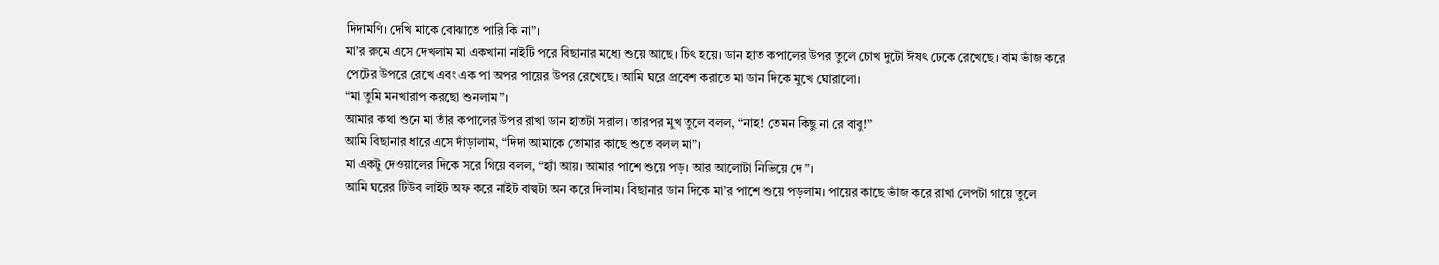দিদামণি। দেখি মাকে বোঝাতে পারি কি না”।
মা’র রুমে এসে দেখলাম মা একখানা নাইটি পরে বিছানার মধ্যে শুয়ে আছে। চিৎ হয়ে। ডান হাত কপালের উপর তুলে চোখ দুটো ঈষৎ ঢেকে রেখেছে। বাম ভাঁজ করে পেটের উপরে রেখে এবং এক পা অপর পায়ের উপর রেখেছে। আমি ঘরে প্রবেশ করাতে মা ডান দিকে মুখে ঘোরালো।
“মা তুমি মনখারাপ করছো শুনলাম”।
আমার কথা শুনে মা তাঁর কপালের উপর রাখা ডান হাতটা সরাল। তারপর মুখ তুলে বলল, “নাহ! তেমন কিছু না রে বাবু!”
আমি বিছানার ধারে এসে দাঁড়ালাম, “দিদা আমাকে তোমার কাছে শুতে বলল মা”।
মা একটু দেওয়ালের দিকে সরে গিয়ে বলল, “হ্যাঁ আয়। আমার পাশে শুয়ে পড়। আর আলোটা নিভিয়ে দে”।
আমি ঘরের টিউব লাইট অফ করে নাইট বাল্বটা অন করে দিলাম। বিছানার ডান দিকে মা’র পাশে শুয়ে পড়লাম। পায়ের কাছে ভাঁজ করে রাখা লেপটা গায়ে তুলে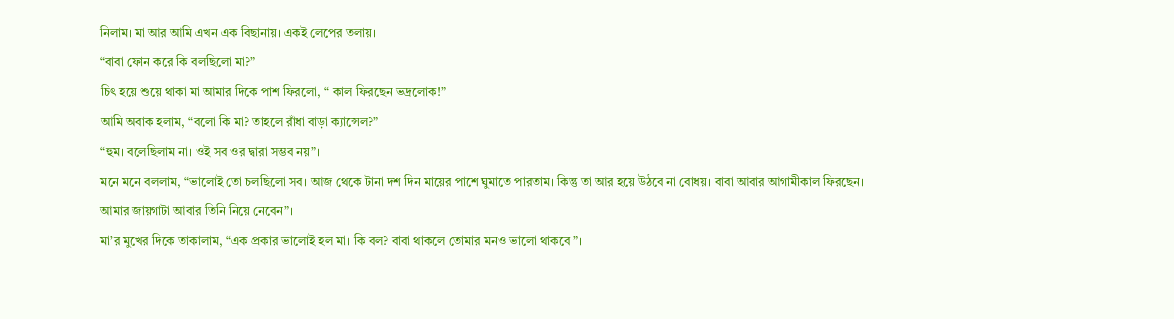নিলাম। মা আর আমি এখন এক বিছানায়। একই লেপের তলায়।
“বাবা ফোন করে কি বলছিলো মা?”
চিৎ হয়ে শুয়ে থাকা মা আমার দিকে পাশ ফিরলো, “ কাল ফিরছেন ভদ্রলোক!”
আমি অবাক হলাম, “বলো কি মা? তাহলে রাঁধা বাড়া ক্যান্সেল?”
“হুম। বলেছিলাম না। ওই সব ওর দ্বারা সম্ভব নয়”।
মনে মনে বললাম, “ভালোই তো চলছিলো সব। আজ থেকে টানা দশ দিন মায়ের পাশে ঘুমাতে পারতাম। কিন্তু তা আর হয়ে উঠবে না বোধয়। বাবা আবার আগামীকাল ফিরছেন। আমার জায়গাটা আবার তিনি নিয়ে নেবেন”।
মা’র মুখের দিকে তাকালাম, “এক প্রকার ভালোই হল মা। কি বল? বাবা থাকলে তোমার মনও ভালো থাকবে”।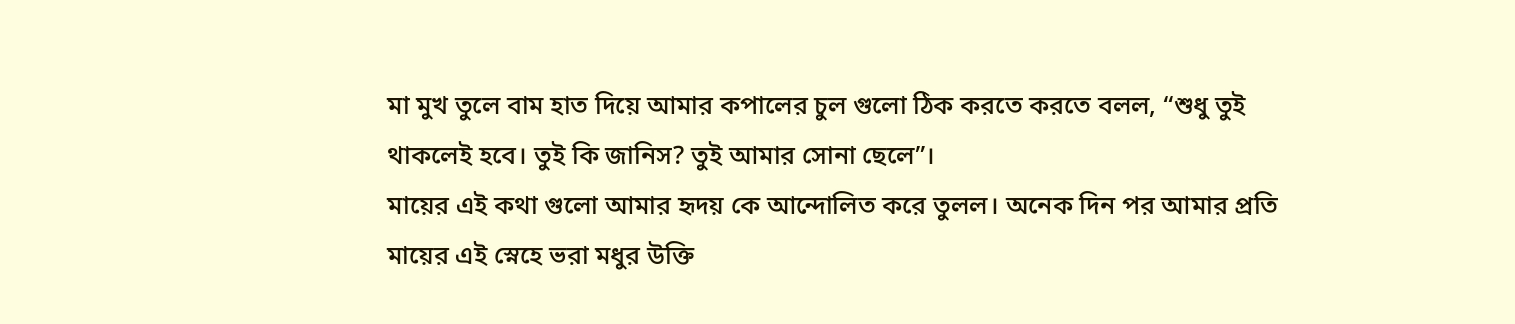মা মুখ তুলে বাম হাত দিয়ে আমার কপালের চুল গুলো ঠিক করতে করতে বলল, “শুধু তুই থাকলেই হবে। তুই কি জানিস? তুই আমার সোনা ছেলে”।
মায়ের এই কথা গুলো আমার হৃদয় কে আন্দোলিত করে তুলল। অনেক দিন পর আমার প্রতি মায়ের এই স্নেহে ভরা মধুর উক্তি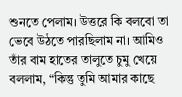শুনতে পেলাম। উত্তরে কি বলবো তা ভেবে উঠতে পারছিলাম না। আমিও তাঁর বাম হাতের তালুতে চুমু খেয়ে বললাম, “কিন্তু তুমি আমার কাছে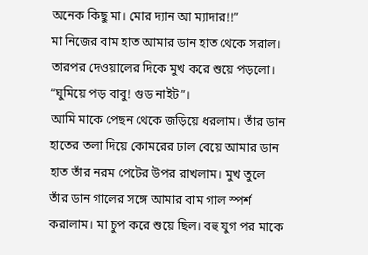অনেক কিছু মা। মোর দ্যান আ ম্যাদার!!”
মা নিজের বাম হাত আমার ডান হাত থেকে সরাল। তারপর দেওয়ালের দিকে মুখ করে শুয়ে পড়লো।
“ঘুমিয়ে পড় বাবু! গুড নাইট”।
আমি মাকে পেছন থেকে জড়িয়ে ধরলাম। তাঁর ডান হাতের তলা দিয়ে কোমরের ঢাল বেয়ে আমার ডান হাত তাঁর নরম পেটের উপর রাখলাম। মুখ তুলে তাঁর ডান গালের সঙ্গে আমার বাম গাল স্পর্শ করালাম। মা চুপ করে শুয়ে ছিল। বহু যুগ পর মাকে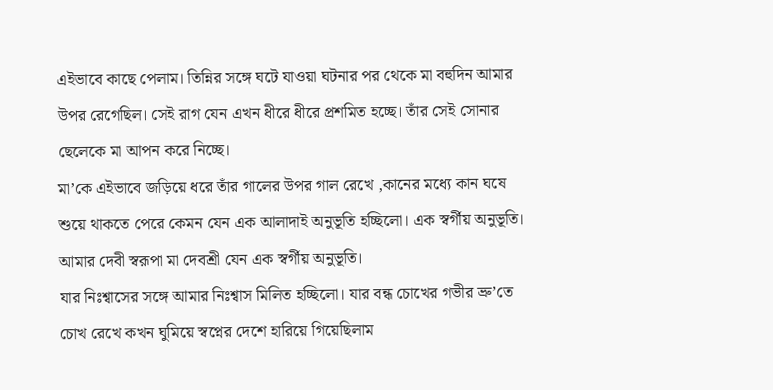এইভাবে কাছে পেলাম। তিন্নির সঙ্গে ঘটে যাওয়া ঘটনার পর থেকে মা বহুদিন আমার উপর রেগেছিল। সেই রাগ যেন এখন ধীরে ধীরে প্রশমিত হচ্ছে। তাঁর সেই সোনার ছেলেকে মা আপন করে নিচ্ছে।
মা’কে এইভাবে জড়িয়ে ধরে তাঁর গালের উপর গাল রেখে ,কানের মধ্যে কান ঘষে শুয়ে থাকতে পেরে কেমন যেন এক আলাদাই অনুভূতি হচ্ছিলো। এক স্বর্গীয় অনুভূতি। আমার দেবী স্বরূপা মা দেবশ্রী যেন এক স্বর্গীয় অনুভূতি।
যার নিঃশ্বাসের সঙ্গে আমার নিঃশ্বাস মিলিত হচ্ছিলো। যার বন্ধ চোখের গভীর ভ্রু’তে চোখ রেখে কখন ঘুমিয়ে স্বপ্নের দেশে হারিয়ে গিয়েছিলাম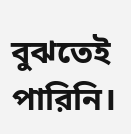বুঝতেই পারিনি।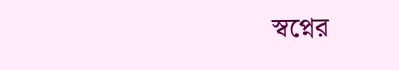স্বপ্নের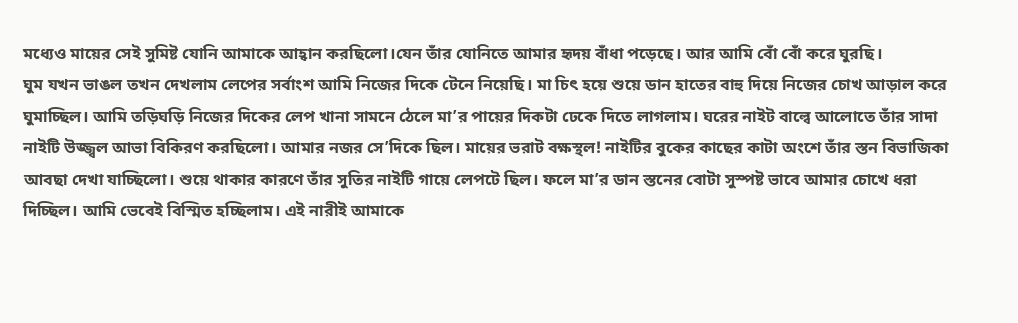মধ্যেও মায়ের সেই সুমিষ্ট যোনি আমাকে আহ্বান করছিলো।যেন তাঁর যোনিতে আমার হৃদয় বাঁধা পড়েছে। আর আমি বোঁ বোঁ করে ঘুরছি।
ঘুম যখন ভাঙল তখন দেখলাম লেপের সর্বাংশ আমি নিজের দিকে টেনে নিয়েছি। মা চিৎ হয়ে শুয়ে ডান হাতের বাহু দিয়ে নিজের চোখ আড়াল করে ঘুমাচ্ছিল। আমি তড়িঘড়ি নিজের দিকের লেপ খানা সামনে ঠেলে মা’র পায়ের দিকটা ঢেকে দিতে লাগলাম। ঘরের নাইট বাল্বে আলোতে তাঁর সাদা নাইটি উজ্জ্বল আভা বিকিরণ করছিলো। আমার নজর সে’দিকে ছিল। মায়ের ভরাট বক্ষস্থল! নাইটির বুকের কাছের কাটা অংশে তাঁর স্তন বিভাজিকা আবছা দেখা যাচ্ছিলো। শুয়ে থাকার কারণে তাঁর সুতির নাইটি গায়ে লেপটে ছিল। ফলে মা’র ডান স্তনের বোটা সুস্পষ্ট ভাবে আমার চোখে ধরা দিচ্ছিল। আমি ভেবেই বিস্মিত হচ্ছিলাম। এই নারীই আমাকে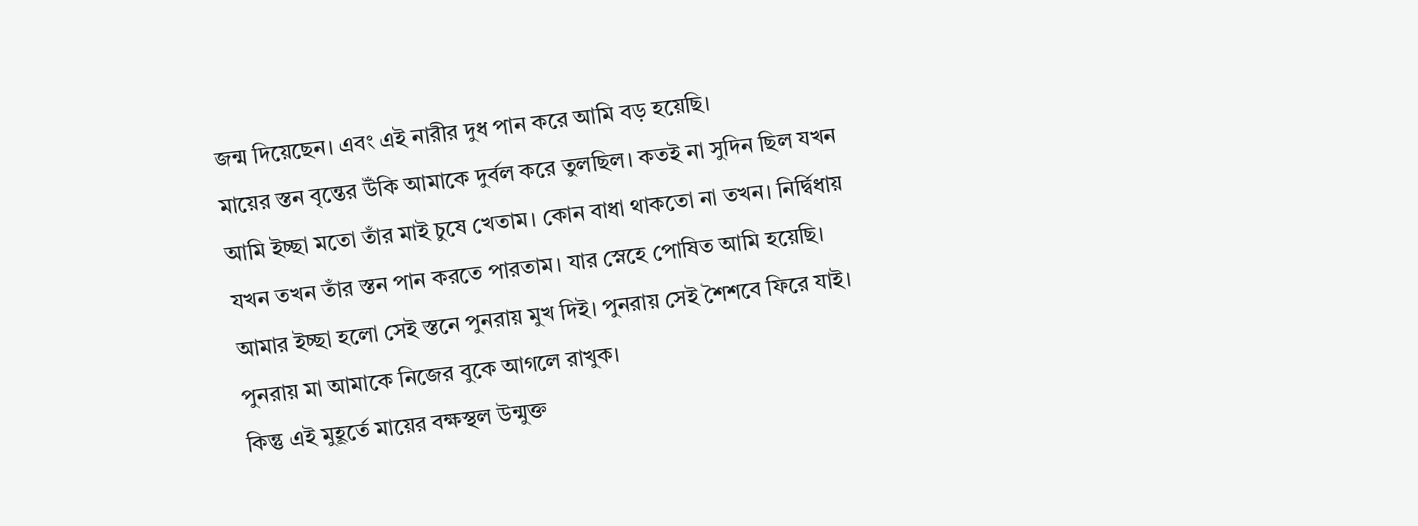জন্ম দিয়েছেন। এবং এই নারীর দুধ পান করে আমি বড় হয়েছি।
মায়ের স্তন বৃন্তের উঁকি আমাকে দুর্বল করে তুলছিল। কতই না সুদিন ছিল যখন আমি ইচ্ছা মতো তাঁর মাই চুষে খেতাম। কোন বাধা থাকতো না তখন। নির্দ্বিধায় যখন তখন তাঁর স্তন পান করতে পারতাম। যার স্নেহে পোষিত আমি হয়েছি।
আমার ইচ্ছা হলো সেই স্তনে পুনরায় মুখ দিই। পুনরায় সেই শৈশবে ফিরে যাই। পুনরায় মা আমাকে নিজের বুকে আগলে রাখুক।
কিন্তু এই মুহূর্তে মায়ের বক্ষস্থল উন্মুক্ত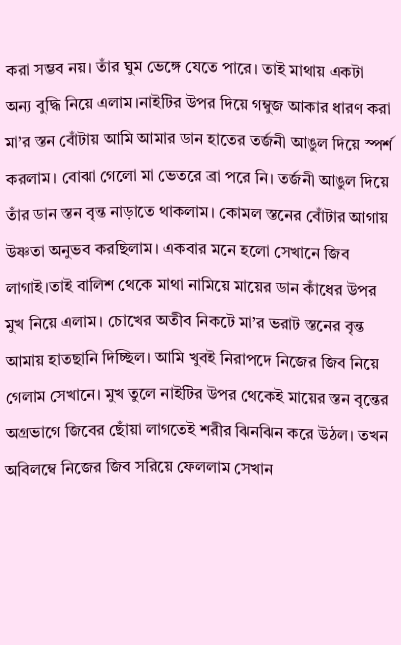করা সম্ভব নয়। তাঁর ঘুম ভেঙ্গে যেতে পারে। তাই মাথায় একটা অন্য বুদ্ধি নিয়ে এলাম।নাইটির উপর দিয়ে গম্বুজ আকার ধারণ করা মা’র স্তন বোঁটায় আমি আমার ডান হাতের তর্জনী আঙুল দিয়ে স্পর্শ করলাম। বোঝা গেলো মা ভেতরে ব্রা পরে নি। তর্জনী আঙুল দিয়ে তাঁর ডান স্তন বৃন্ত নাড়াতে থাকলাম। কোমল স্তনের বোঁটার আগায় উষ্ণতা অনুভব করছিলাম। একবার মনে হলো সেখানে জিব লাগাই।তাই বালিশ থেকে মাথা নামিয়ে মায়ের ডান কাঁধের উপর মুখ নিয়ে এলাম। চোখের অতীব নিকটে মা’র ভরাট স্তনের বৃন্ত আমায় হাতছানি দিচ্ছিল। আমি খুবই নিরাপদে নিজের জিব নিয়ে গেলাম সেখানে। মুখ তুলে নাইটির উপর থেকেই মায়ের স্তন বৃন্তের অগ্রভাগে জিবের ছোঁয়া লাগতেই শরীর ঝিনঝিন করে উঠল। তখন অবিলম্বে নিজের জিব সরিয়ে ফেললাম সেখান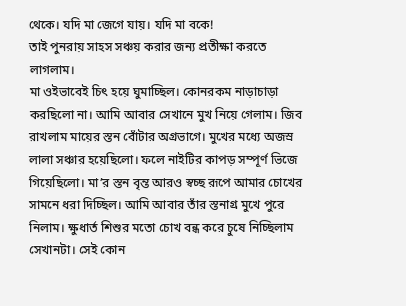থেকে। যদি মা জেগে যায়। যদি মা বকে!
তাই পুনরায় সাহস সঞ্চয় করার জন্য প্রতীক্ষা করতে লাগলাম।
মা ওইভাবেই চিৎ হয়ে ঘুমাচ্ছিল। কোনরকম নাড়াচাড়া করছিলো না। আমি আবার সেখানে মুখ নিয়ে গেলাম। জিব রাখলাম মায়ের স্তন বোঁটার অগ্রভাগে। মুখের মধ্যে অজস্র লালা সঞ্চার হয়েছিলো। ফলে নাইটির কাপড় সম্পূর্ণ ভিজে গিয়েছিলো। মা’র স্তন বৃন্ত আরও স্বচ্ছ রূপে আমার চোখের সামনে ধরা দিচ্ছিল। আমি আবার তাঁর স্তনাগ্র মুখে পুরে নিলাম। ক্ষুধার্ত শিশুর মতো চোখ বন্ধ করে চুষে নিচ্ছিলাম সেখানটা। সেই কোন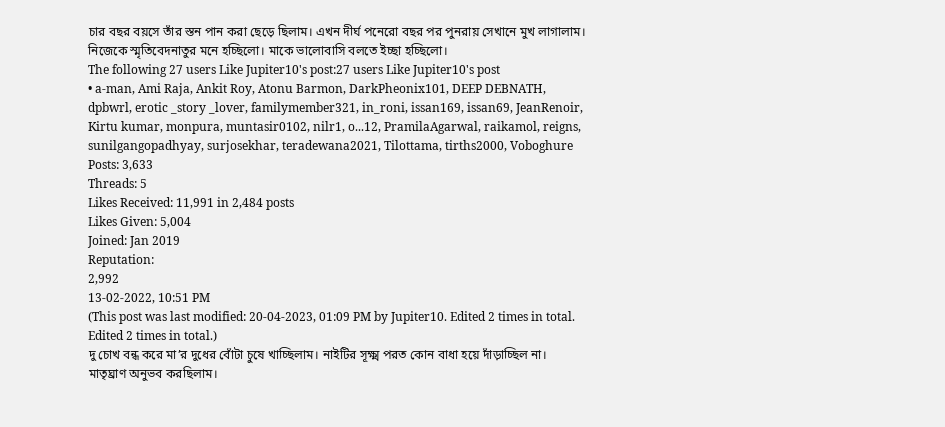চার বছর বয়সে তাঁর স্তন পান করা ছেড়ে ছিলাম। এখন দীর্ঘ পনেরো বছর পর পুনরায় সেখানে মুখ লাগালাম। নিজেকে স্মৃতিবেদনাতুর মনে হচ্ছিলো। মাকে ভালোবাসি বলতে ইচ্ছা হচ্ছিলো।
The following 27 users Like Jupiter10's post:27 users Like Jupiter10's post
• a-man, Ami Raja, Ankit Roy, Atonu Barmon, DarkPheonix101, DEEP DEBNATH, dpbwrl, erotic _story _lover, familymember321, in_roni, issan169, issan69, JeanRenoir, Kirtu kumar, monpura, muntasir0102, nilr1, o...12, PramilaAgarwal, raikamol, reigns, sunilgangopadhyay, surjosekhar, teradewana2021, Tilottama, tirths2000, Voboghure
Posts: 3,633
Threads: 5
Likes Received: 11,991 in 2,484 posts
Likes Given: 5,004
Joined: Jan 2019
Reputation:
2,992
13-02-2022, 10:51 PM
(This post was last modified: 20-04-2023, 01:09 PM by Jupiter10. Edited 2 times in total. Edited 2 times in total.)
দু চোখ বন্ধ করে মা’র দুধের বোঁটা চুষে খাচ্ছিলাম। নাইটির সূক্ষ্ম পরত কোন বাধা হয়ে দাঁড়াচ্ছিল না। মাতৃঘ্রাণ অনুভব করছিলাম।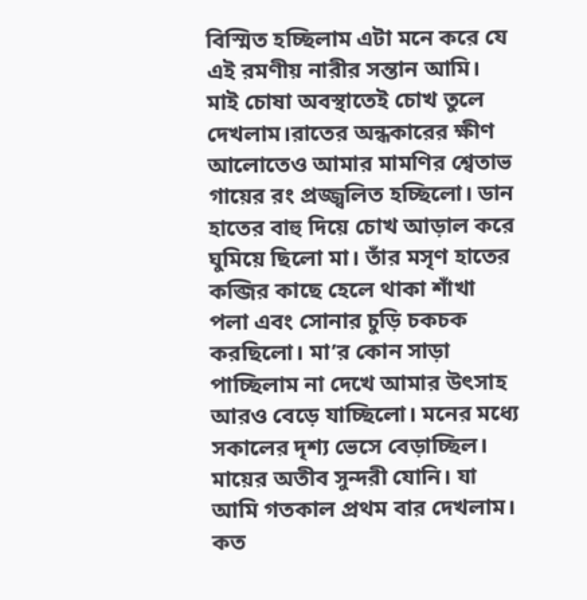বিস্মিত হচ্ছিলাম এটা মনে করে যে এই রমণীয় নারীর সন্তান আমি।
মাই চোষা অবস্থাতেই চোখ তুলে দেখলাম।রাতের অন্ধকারের ক্ষীণ আলোতেও আমার মামণির শ্বেতাভ গায়ের রং প্রজ্জ্বলিত হচ্ছিলো। ডান হাতের বাহু দিয়ে চোখ আড়াল করে ঘুমিয়ে ছিলো মা। তাঁর মসৃণ হাতের কব্জির কাছে হেলে থাকা শাঁখা পলা এবং সোনার চুড়ি চকচক করছিলো। মা’র কোন সাড়া পাচ্ছিলাম না দেখে আমার উৎসাহ আরও বেড়ে যাচ্ছিলো। মনের মধ্যে সকালের দৃশ্য ভেসে বেড়াচ্ছিল। মায়ের অতীব সুন্দরী যোনি। যা আমি গতকাল প্রথম বার দেখলাম। কত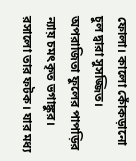ফোলা। কালো কোঁকড়ানো চুল দ্বারা সুসজ্জিত। অপরাজিতা ফুলের পাপড়ির ন্যায় চমৎকৃত ভগাঙ্কুর। রসালো তার ফটক। যার মধ্য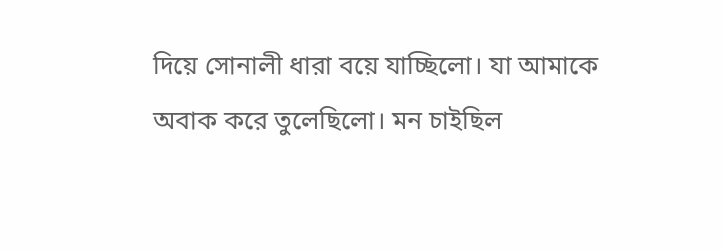দিয়ে সোনালী ধারা বয়ে যাচ্ছিলো। যা আমাকে অবাক করে তুলেছিলো। মন চাইছিল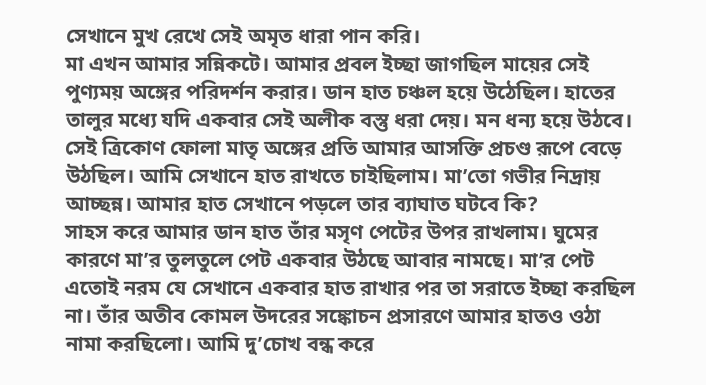সেখানে মুখ রেখে সেই অমৃত ধারা পান করি।
মা এখন আমার সন্নিকটে। আমার প্রবল ইচ্ছা জাগছিল মায়ের সেই পুণ্যময় অঙ্গের পরিদর্শন করার। ডান হাত চঞ্চল হয়ে উঠেছিল। হাতের তালুর মধ্যে যদি একবার সেই অলীক বস্তু ধরা দেয়। মন ধন্য হয়ে উঠবে। সেই ত্রিকোণ ফোলা মাতৃ অঙ্গের প্রতি আমার আসক্তি প্রচণ্ড রূপে বেড়ে উঠছিল। আমি সেখানে হাত রাখতে চাইছিলাম। মা’তো গভীর নিদ্রায় আচ্ছন্ন। আমার হাত সেখানে পড়লে তার ব্যাঘাত ঘটবে কি?
সাহস করে আমার ডান হাত তাঁর মসৃণ পেটের উপর রাখলাম। ঘুমের কারণে মা’র তুলতুলে পেট একবার উঠছে আবার নামছে। মা’র পেট এতোই নরম যে সেখানে একবার হাত রাখার পর তা সরাতে ইচ্ছা করছিল না। তাঁর অতীব কোমল উদরের সঙ্কোচন প্রসারণে আমার হাতও ওঠা নামা করছিলো। আমি দু’চোখ বন্ধ করে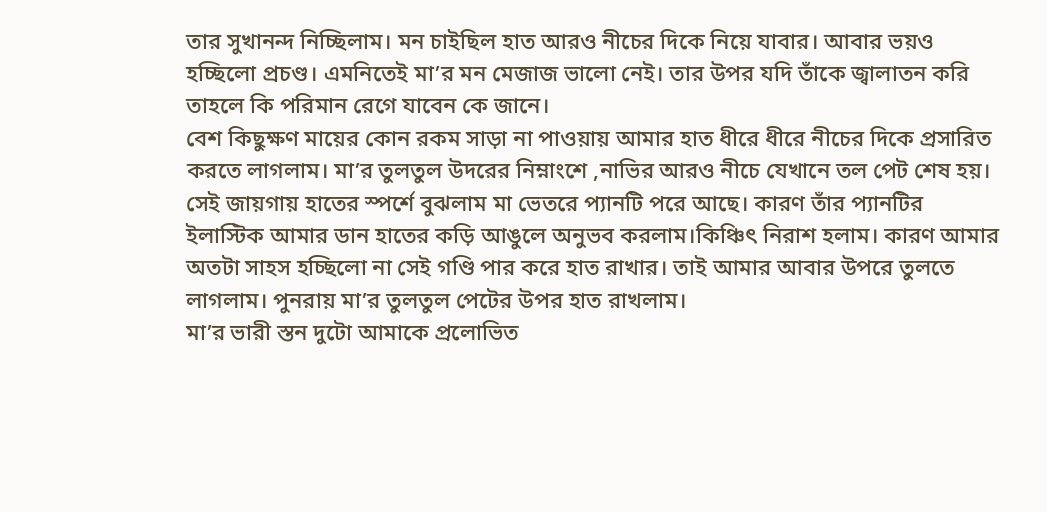তার সুখানন্দ নিচ্ছিলাম। মন চাইছিল হাত আরও নীচের দিকে নিয়ে যাবার। আবার ভয়ও হচ্ছিলো প্রচণ্ড। এমনিতেই মা’র মন মেজাজ ভালো নেই। তার উপর যদি তাঁকে জ্বালাতন করি তাহলে কি পরিমান রেগে যাবেন কে জানে।
বেশ কিছুক্ষণ মায়ের কোন রকম সাড়া না পাওয়ায় আমার হাত ধীরে ধীরে নীচের দিকে প্রসারিত করতে লাগলাম। মা’র তুলতুল উদরের নিম্নাংশে ,নাভির আরও নীচে যেখানে তল পেট শেষ হয়। সেই জায়গায় হাতের স্পর্শে বুঝলাম মা ভেতরে প্যানটি পরে আছে। কারণ তাঁর প্যানটির ইলাস্টিক আমার ডান হাতের কড়ি আঙুলে অনুভব করলাম।কিঞ্চিৎ নিরাশ হলাম। কারণ আমার অতটা সাহস হচ্ছিলো না সেই গণ্ডি পার করে হাত রাখার। তাই আমার আবার উপরে তুলতে লাগলাম। পুনরায় মা’র তুলতুল পেটের উপর হাত রাখলাম।
মা’র ভারী স্তন দুটো আমাকে প্রলোভিত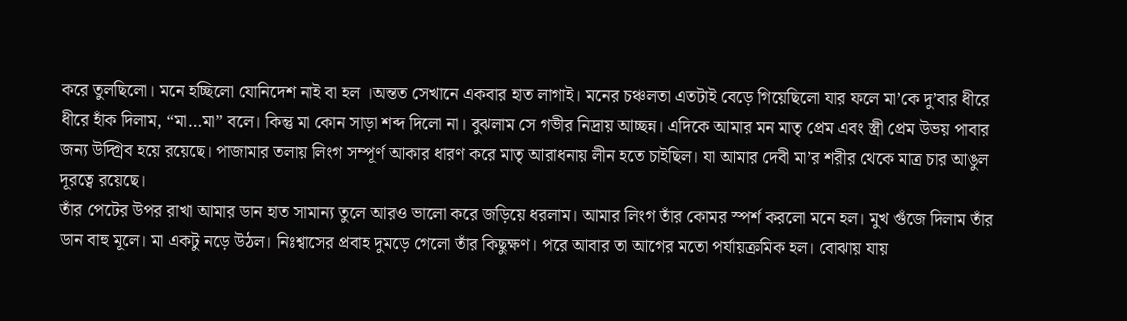করে তুলছিলো। মনে হচ্ছিলো যোনিদেশ নাই বা হল ।অন্তত সেখানে একবার হাত লাগাই। মনের চঞ্চলতা এতটাই বেড়ে গিয়েছিলো যার ফলে মা’কে দু’বার ধীরে ধীরে হাঁক দিলাম, “মা…মা” বলে। কিন্তু মা কোন সাড়া শব্দ দিলো না। বুঝলাম সে গভীর নিদ্রায় আচ্ছন্ন। এদিকে আমার মন মাতৃ প্রেম এবং স্ত্রী প্রেম উভয় পাবার জন্য উদ্গ্রিব হয়ে রয়েছে। পাজামার তলায় লিংগ সম্পূর্ণ আকার ধারণ করে মাতৃ আরাধনায় লীন হতে চাইছিল। যা আমার দেবী মা’র শরীর থেকে মাত্র চার আঙুল দূরত্বে রয়েছে।
তাঁর পেটের উপর রাখা আমার ডান হাত সামান্য তুলে আরও ভালো করে জড়িয়ে ধরলাম। আমার লিংগ তাঁর কোমর স্পর্শ করলো মনে হল। মুখ গুঁজে দিলাম তাঁর ডান বাহু মূলে। মা একটু নড়ে উঠল। নিঃশ্বাসের প্রবাহ দুমড়ে গেলো তাঁর কিছুক্ষণ। পরে আবার তা আগের মতো পর্যায়ক্রমিক হল। বোঝায় যায়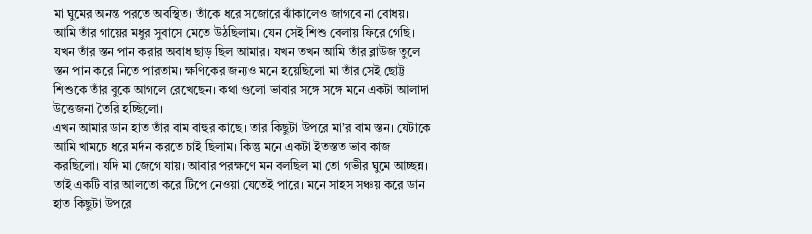মা ঘুমের অনন্ত পরতে অবস্থিত। তাঁকে ধরে সজোরে ঝাঁকালেও জাগবে না বোধয়।
আমি তাঁর গায়ের মধুর সুবাসে মেতে উঠছিলাম। যেন সেই শিশু বেলায় ফিরে গেছি। যখন তাঁর স্তন পান করার অবাধ ছাড় ছিল আমার। যখন তখন আমি তাঁর ব্লাউজ তুলে স্তন পান করে নিতে পারতাম। ক্ষণিকের জন্যও মনে হয়েছিলো মা তাঁর সেই ছোট্ট শিশুকে তাঁর বুকে আগলে রেখেছেন। কথা গুলো ভাবার সঙ্গে সঙ্গে মনে একটা আলাদা উত্তেজনা তৈরি হচ্ছিলো।
এখন আমার ডান হাত তাঁর বাম বাহুর কাছে। তার কিছুটা উপরে মা’র বাম স্তন। যেটাকে আমি খামচে ধরে মর্দন করতে চাই ছিলাম। কিন্তু মনে একটা ইতস্তত ভাব কাজ করছিলো। যদি মা জেগে যায়। আবার পরক্ষণে মন বলছিল মা তো গভীর ঘুমে আচ্ছন্ন। তাই একটি বার আলতো করে টিপে নেওয়া যেতেই পারে। মনে সাহস সঞ্চয় করে ডান হাত কিছুটা উপরে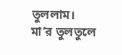তুললাম। মা’র তুলতুলে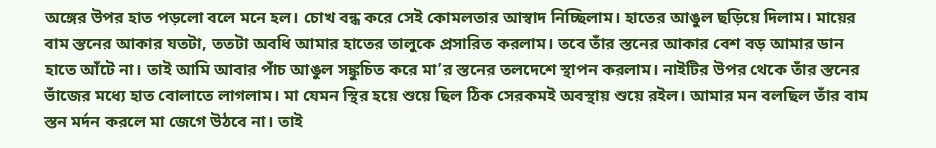অঙ্গের উপর হাত পড়লো বলে মনে হল। চোখ বন্ধ করে সেই কোমলতার আস্বাদ নিচ্ছিলাম। হাতের আঙুল ছড়িয়ে দিলাম। মায়ের বাম স্তনের আকার যতটা, ততটা অবধি আমার হাতের তালুকে প্রসারিত করলাম। তবে তাঁর স্তনের আকার বেশ বড় আমার ডান হাতে আঁটে না। তাই আমি আবার পাঁচ আঙুল সঙ্কুচিত করে মা’র স্তনের তলদেশে স্থাপন করলাম। নাইটির উপর থেকে তাঁর স্তনের ভাঁজের মধ্যে হাত বোলাতে লাগলাম। মা যেমন স্থির হয়ে শুয়ে ছিল ঠিক সেরকমই অবস্থায় শুয়ে রইল। আমার মন বলছিল তাঁর বাম স্তন মর্দন করলে মা জেগে উঠবে না। তাই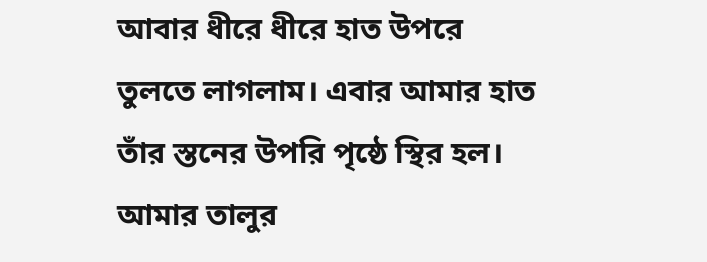আবার ধীরে ধীরে হাত উপরে তুলতে লাগলাম। এবার আমার হাত তাঁর স্তনের উপরি পৃষ্ঠে স্থির হল। আমার তালুর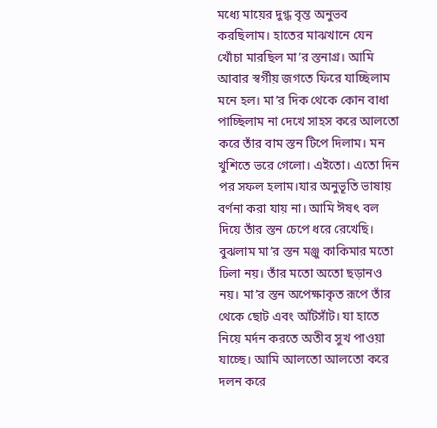মধ্যে মায়ের দুগ্ধ বৃন্ত অনুভব করছিলাম। হাতের মাঝখানে যেন খোঁচা মারছিল মা’র স্তনাগ্র। আমি আবার স্বর্গীয় জগতে ফিরে যাচ্ছিলাম মনে হল। মা’র দিক থেকে কোন বাধা পাচ্ছিলাম না দেখে সাহস করে আলতো করে তাঁর বাম স্তন টিপে দিলাম। মন খুশিতে ভরে গেলো। এইতো। এতো দিন পর সফল হলাম।যার অনুভূতি ভাষায় বর্ণনা করা যায় না। আমি ঈষৎ বল দিয়ে তাঁর স্তন চেপে ধরে রেখেছি। বুঝলাম মা’র স্তন মঞ্জু কাকিমার মতো ঢিলা নয়। তাঁর মতো অতো ছড়ানও নয়। মা’র স্তন অপেক্ষাকৃত রূপে তাঁর থেকে ছোট এবং আঁটসাঁট। যা হাতে নিয়ে মর্দন করতে অতীব সুখ পাওয়া যাচ্ছে। আমি আলতো আলতো করে দলন করে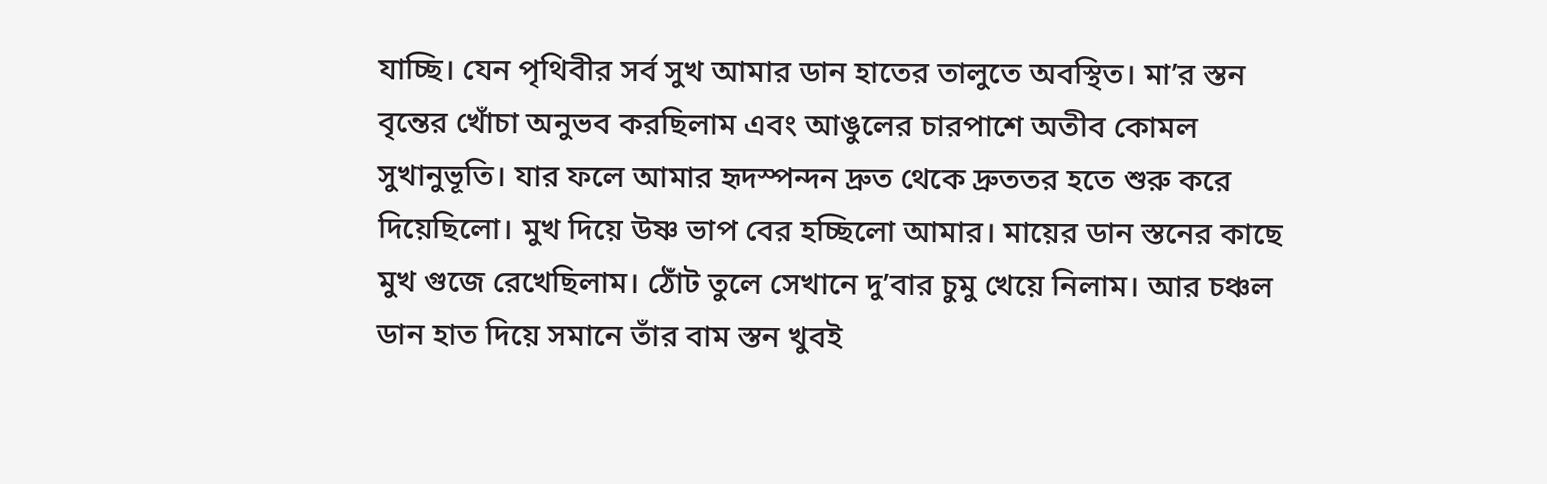যাচ্ছি। যেন পৃথিবীর সর্ব সুখ আমার ডান হাতের তালুতে অবস্থিত। মা’র স্তন বৃন্তের খোঁচা অনুভব করছিলাম এবং আঙুলের চারপাশে অতীব কোমল সুখানুভূতি। যার ফলে আমার হৃদস্পন্দন দ্রুত থেকে দ্রুততর হতে শুরু করে দিয়েছিলো। মুখ দিয়ে উষ্ণ ভাপ বের হচ্ছিলো আমার। মায়ের ডান স্তনের কাছে মুখ গুজে রেখেছিলাম। ঠোঁট তুলে সেখানে দু’বার চুমু খেয়ে নিলাম। আর চঞ্চল ডান হাত দিয়ে সমানে তাঁর বাম স্তন খুবই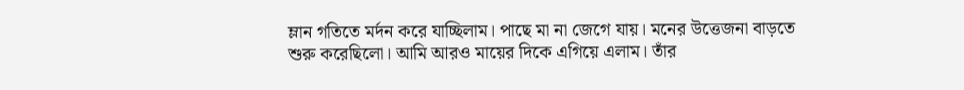ম্লান গতিতে মর্দন করে যাচ্ছিলাম। পাছে মা না জেগে যায়। মনের উত্তেজনা বাড়তে শুরু করেছিলো। আমি আরও মায়ের দিকে এগিয়ে এলাম। তাঁর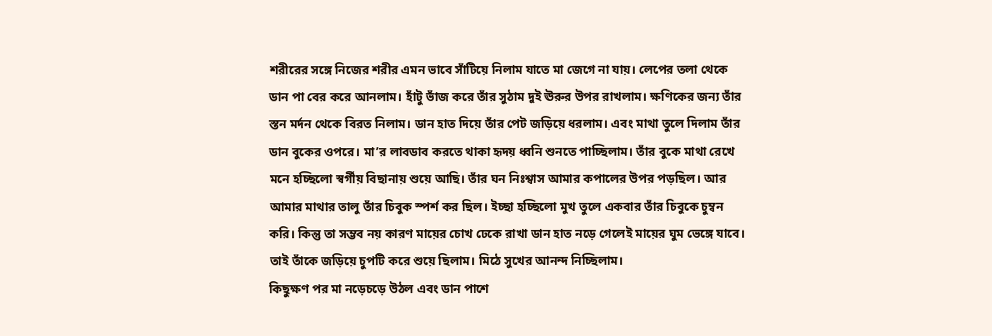শরীরের সঙ্গে নিজের শরীর এমন ভাবে সাঁটিয়ে নিলাম যাতে মা জেগে না যায়। লেপের তলা থেকে ডান পা বের করে আনলাম। হাঁটু ভাঁজ করে তাঁর সুঠাম দুই ঊরুর উপর রাখলাম। ক্ষণিকের জন্য তাঁর স্তন মর্দন থেকে বিরত নিলাম। ডান হাত দিয়ে তাঁর পেট জড়িয়ে ধরলাম। এবং মাথা তুলে দিলাম তাঁর ডান বুকের ওপরে। মা’র লাবডাব করতে থাকা হৃদয় ধ্বনি শুনতে পাচ্ছিলাম। তাঁর বুকে মাথা রেখে মনে হচ্ছিলো স্বর্গীয় বিছানায় শুয়ে আছি। তাঁর ঘন নিঃশ্বাস আমার কপালের উপর পড়ছিল। আর আমার মাথার তালু তাঁর চিবুক স্পর্শ কর ছিল। ইচ্ছা হচ্ছিলো মুখ তুলে একবার তাঁর চিবুকে চুম্বন করি। কিন্তু তা সম্ভব নয় কারণ মায়ের চোখ ঢেকে রাখা ডান হাত নড়ে গেলেই মায়ের ঘুম ভেঙ্গে যাবে।
তাই তাঁকে জড়িয়ে চুপটি করে শুয়ে ছিলাম। মিঠে সুখের আনন্দ নিচ্ছিলাম।
কিছুক্ষণ পর মা নড়েচড়ে উঠল এবং ডান পাশে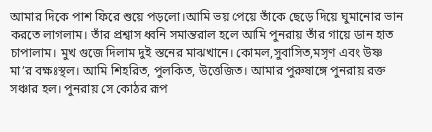আমার দিকে পাশ ফিরে শুয়ে পড়লো।আমি ভয় পেয়ে তাঁকে ছেড়ে দিয়ে ঘুমানোর ভান করতে লাগলাম। তাঁর প্রশ্বাস ধ্বনি সমান্তরাল হলে আমি পুনরায় তাঁর গায়ে ডান হাত চাপালাম। মুখ গুজে দিলাম দুই স্তনের মাঝখানে। কোমল,সুবাসিত,মসৃণ এবং উষ্ণ মা’র বক্ষঃস্থল। আমি শিহরিত, পুলকিত, উত্তেজিত। আমার পুরুষাঙ্গে পুনরায় রক্ত সঞ্চার হল। পুনরায় সে কোঠর রূপ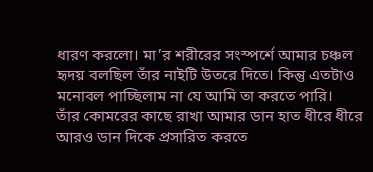ধারণ করলো। মা’র শরীরের সংস্পর্শে আমার চঞ্চল হৃদয় বলছিল তাঁর নাইটি উতরে দিতে। কিন্তু এতটাও মনোবল পাচ্ছিলাম না যে আমি তা করতে পারি।
তাঁর কোমরের কাছে রাখা আমার ডান হাত ধীরে ধীরে আরও ডান দিকে প্রসারিত করতে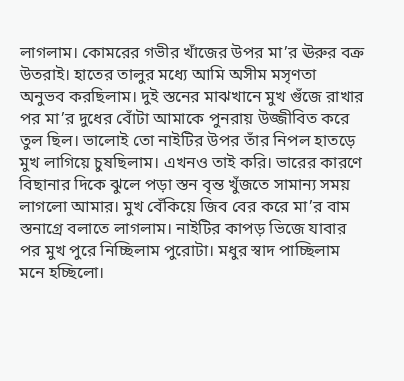লাগলাম। কোমরের গভীর খাঁজের উপর মা’র ঊরুর বক্র উতরাই। হাতের তালুর মধ্যে আমি অসীম মসৃণতা অনুভব করছিলাম। দুই স্তনের মাঝখানে মুখ গুঁজে রাখার পর মা’র দুধের বোঁটা আমাকে পুনরায় উজ্জীবিত করে তুল ছিল। ভালোই তো নাইটির উপর তাঁর নিপল হাতড়ে মুখ লাগিয়ে চুষছিলাম। এখনও তাই করি। ভারের কারণে বিছানার দিকে ঝুলে পড়া স্তন বৃন্ত খুঁজতে সামান্য সময় লাগলো আমার। মুখ বেঁকিয়ে জিব বের করে মা’র বাম স্তনাগ্রে বলাতে লাগলাম। নাইটির কাপড় ভিজে যাবার পর মুখ পুরে নিচ্ছিলাম পুরোটা। মধুর স্বাদ পাচ্ছিলাম মনে হচ্ছিলো।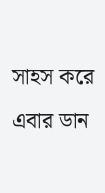সাহস করে এবার ডান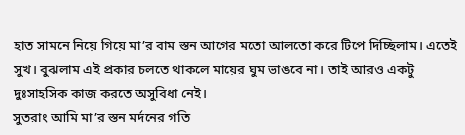হাত সামনে নিয়ে গিয়ে মা’র বাম স্তন আগের মতো আলতো করে টিপে দিচ্ছিলাম। এতেই সুখ। বুঝলাম এই প্রকার চলতে থাকলে মায়ের ঘুম ভাঙবে না। তাই আরও একটু দুঃসাহসিক কাজ করতে অসুবিধা নেই।
সুতরাং আমি মা’র স্তন মর্দনের গতি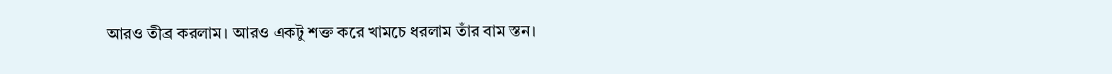আরও তীব্র করলাম। আরও একটু শক্ত করে খামচে ধরলাম তাঁর বাম স্তন।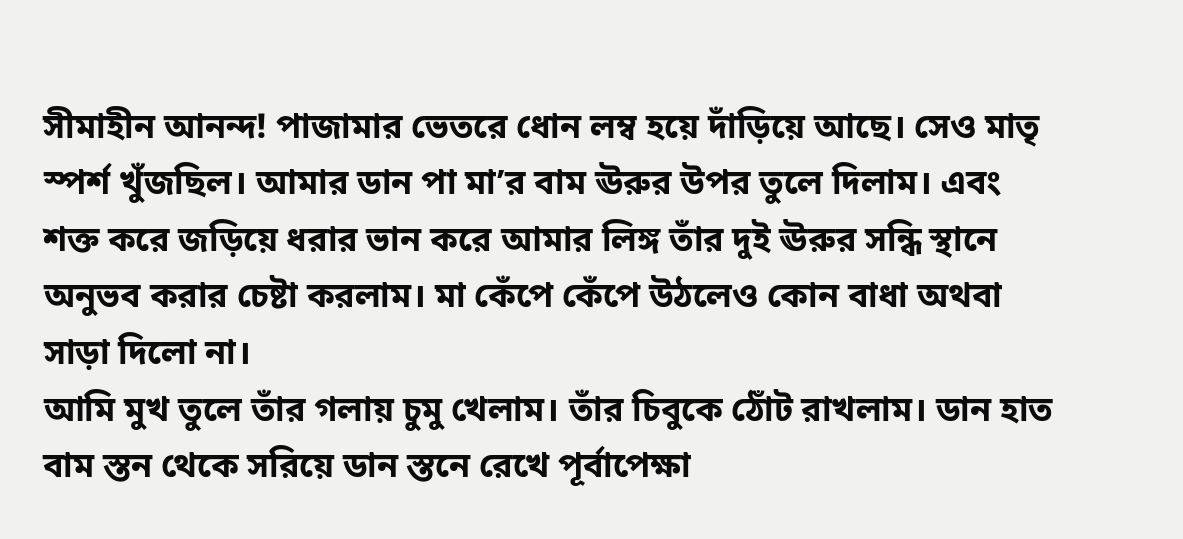সীমাহীন আনন্দ! পাজামার ভেতরে ধোন লম্ব হয়ে দাঁড়িয়ে আছে। সেও মাতৃ স্পর্শ খুঁজছিল। আমার ডান পা মা’র বাম ঊরুর উপর তুলে দিলাম। এবং শক্ত করে জড়িয়ে ধরার ভান করে আমার লিঙ্গ তাঁর দুই ঊরুর সন্ধি স্থানে অনুভব করার চেষ্টা করলাম। মা কেঁপে কেঁপে উঠলেও কোন বাধা অথবা সাড়া দিলো না।
আমি মুখ তুলে তাঁর গলায় চুমু খেলাম। তাঁর চিবুকে ঠোঁট রাখলাম। ডান হাত বাম স্তন থেকে সরিয়ে ডান স্তনে রেখে পূর্বাপেক্ষা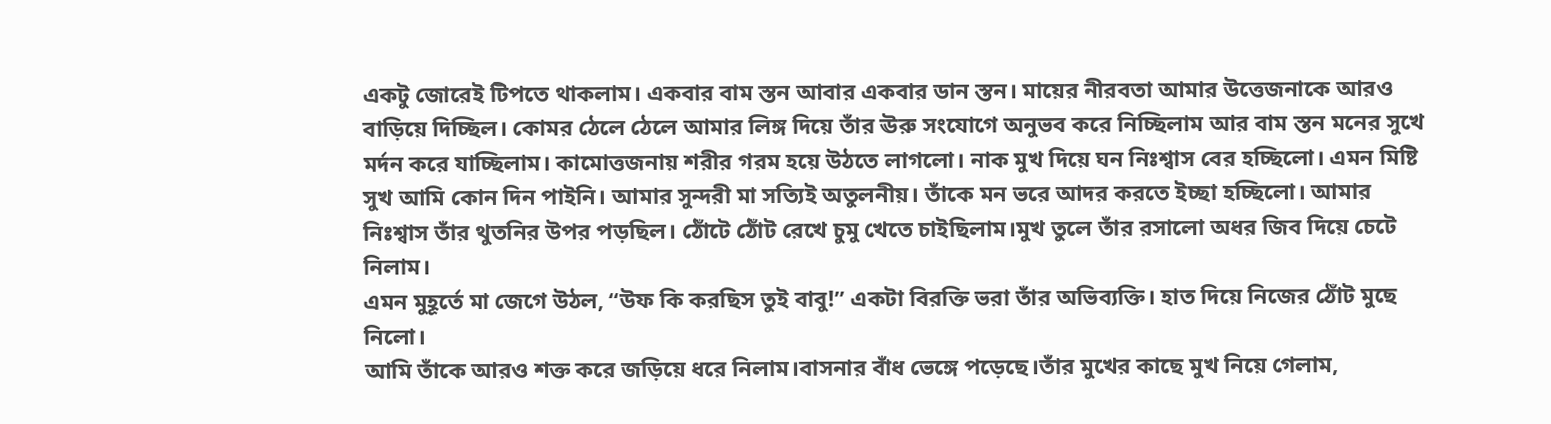একটু জোরেই টিপতে থাকলাম। একবার বাম স্তন আবার একবার ডান স্তন। মায়ের নীরবতা আমার উত্তেজনাকে আরও বাড়িয়ে দিচ্ছিল। কোমর ঠেলে ঠেলে আমার লিঙ্গ দিয়ে তাঁর ঊরু সংযোগে অনুভব করে নিচ্ছিলাম আর বাম স্তন মনের সুখে মর্দন করে যাচ্ছিলাম। কামোত্তজনায় শরীর গরম হয়ে উঠতে লাগলো। নাক মুখ দিয়ে ঘন নিঃশ্বাস বের হচ্ছিলো। এমন মিষ্টি সুখ আমি কোন দিন পাইনি। আমার সুন্দরী মা সত্যিই অতুলনীয়। তাঁকে মন ভরে আদর করতে ইচ্ছা হচ্ছিলো। আমার নিঃশ্বাস তাঁর থুতনির উপর পড়ছিল। ঠোঁটে ঠোঁট রেখে চুমু খেতে চাইছিলাম।মুখ তুলে তাঁর রসালো অধর জিব দিয়ে চেটে নিলাম।
এমন মুহূর্তে মা জেগে উঠল, “উফ কি করছিস তুই বাবু!” একটা বিরক্তি ভরা তাঁর অভিব্যক্তি। হাত দিয়ে নিজের ঠোঁট মুছে নিলো।
আমি তাঁকে আরও শক্ত করে জড়িয়ে ধরে নিলাম।বাসনার বাঁধ ভেঙ্গে পড়েছে।তাঁর মুখের কাছে মুখ নিয়ে গেলাম,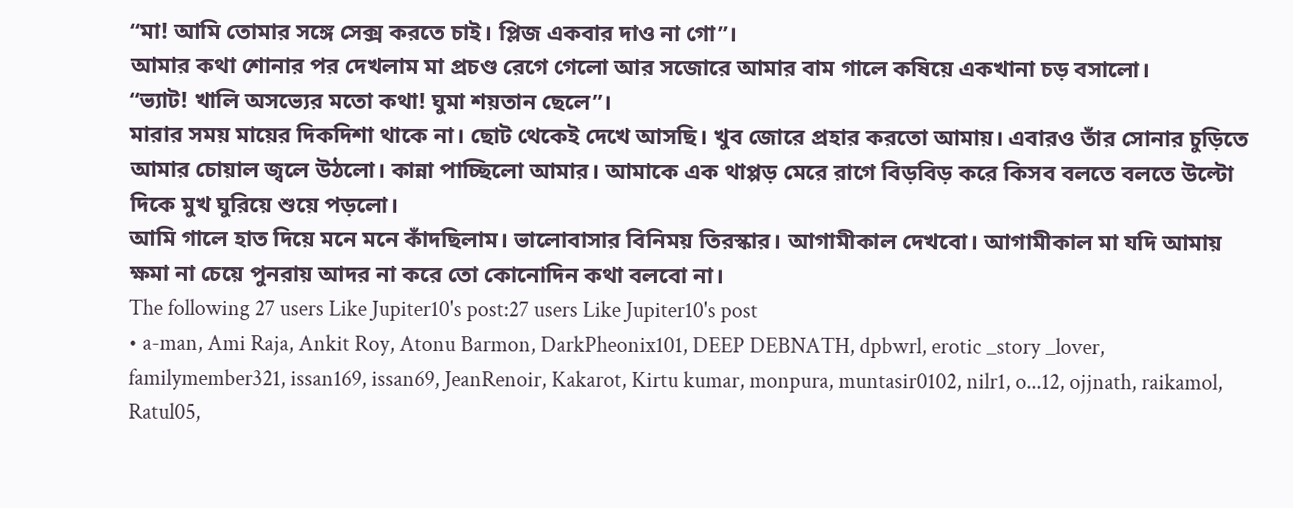“মা! আমি তোমার সঙ্গে সেক্স করতে চাই। প্লিজ একবার দাও না গো”।
আমার কথা শোনার পর দেখলাম মা প্রচণ্ড রেগে গেলো আর সজোরে আমার বাম গালে কষিয়ে একখানা চড় বসালো।
“ভ্যাট! খালি অসভ্যের মতো কথা! ঘুমা শয়তান ছেলে”।
মারার সময় মায়ের দিকদিশা থাকে না। ছোট থেকেই দেখে আসছি। খুব জোরে প্রহার করতো আমায়। এবারও তাঁর সোনার চুড়িতে আমার চোয়াল জ্বলে উঠলো। কান্না পাচ্ছিলো আমার। আমাকে এক থাপ্পড় মেরে রাগে বিড়বিড় করে কিসব বলতে বলতে উল্টো দিকে মুখ ঘুরিয়ে শুয়ে পড়লো।
আমি গালে হাত দিয়ে মনে মনে কাঁদছিলাম। ভালোবাসার বিনিময় তিরস্কার। আগামীকাল দেখবো। আগামীকাল মা যদি আমায় ক্ষমা না চেয়ে পুনরায় আদর না করে তো কোনোদিন কথা বলবো না।
The following 27 users Like Jupiter10's post:27 users Like Jupiter10's post
• a-man, Ami Raja, Ankit Roy, Atonu Barmon, DarkPheonix101, DEEP DEBNATH, dpbwrl, erotic _story _lover, familymember321, issan169, issan69, JeanRenoir, Kakarot, Kirtu kumar, monpura, muntasir0102, nilr1, o...12, ojjnath, raikamol, Ratul05,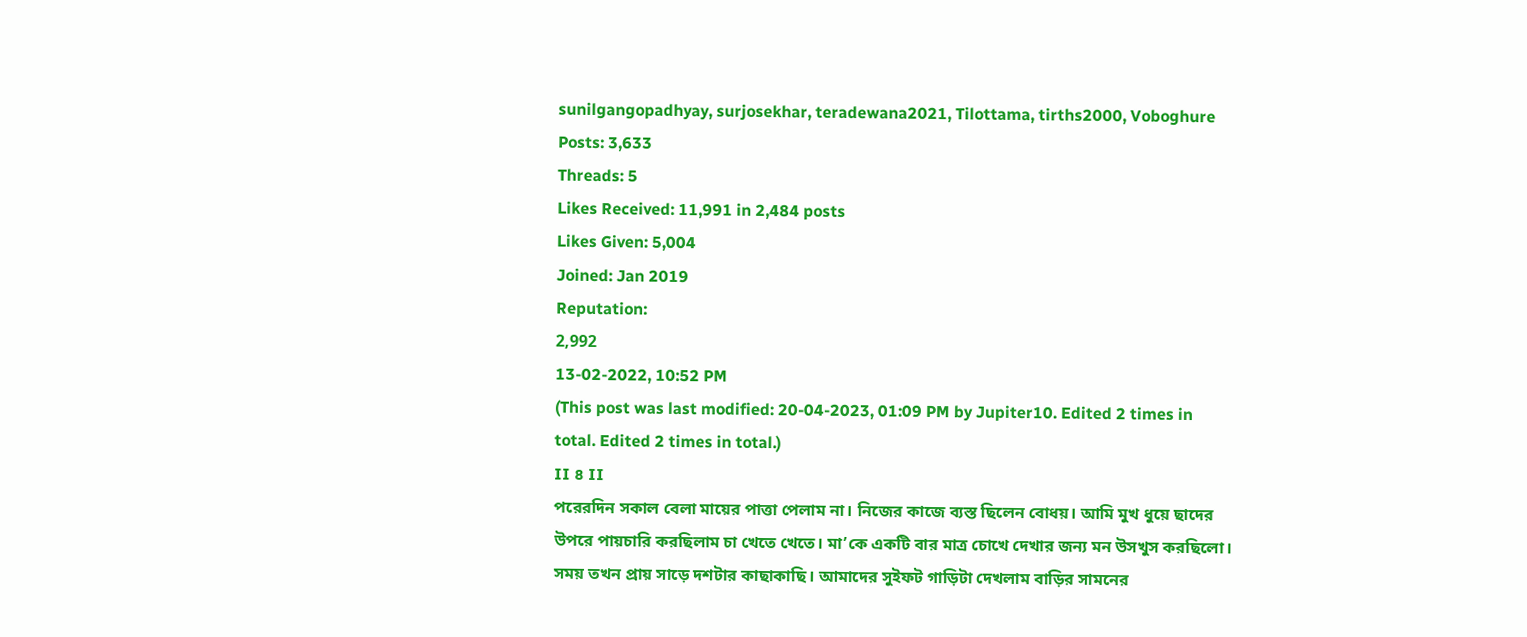sunilgangopadhyay, surjosekhar, teradewana2021, Tilottama, tirths2000, Voboghure
Posts: 3,633
Threads: 5
Likes Received: 11,991 in 2,484 posts
Likes Given: 5,004
Joined: Jan 2019
Reputation:
2,992
13-02-2022, 10:52 PM
(This post was last modified: 20-04-2023, 01:09 PM by Jupiter10. Edited 2 times in total. Edited 2 times in total.)
II ৪ II
পরেরদিন সকাল বেলা মায়ের পাত্তা পেলাম না। নিজের কাজে ব্যস্ত ছিলেন বোধয়। আমি মুখ ধুয়ে ছাদের উপরে পায়চারি করছিলাম চা খেতে খেতে। মা’কে একটি বার মাত্র চোখে দেখার জন্য মন উসখুস করছিলো।
সময় তখন প্রায় সাড়ে দশটার কাছাকাছি। আমাদের সুইফট গাড়িটা দেখলাম বাড়ির সামনের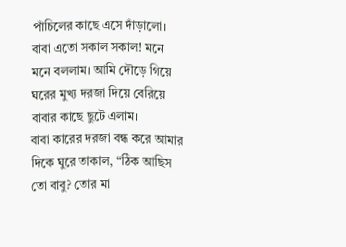পাঁচিলের কাছে এসে দাঁড়ালো। বাবা এতো সকাল সকাল! মনে মনে বললাম। আমি দৌড়ে গিয়ে ঘরের মুখ্য দরজা দিয়ে বেরিয়ে বাবার কাছে ছুটে এলাম।
বাবা কারের দরজা বন্ধ করে আমার দিকে ঘুরে তাকাল, “ঠিক আছিস তো বাবু? তোর মা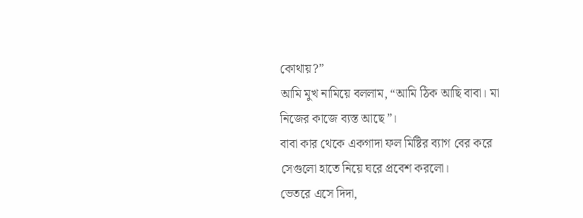কোথায়?”
আমি মুখ নামিয়ে বললাম, “আমি ঠিক আছি বাবা। মা নিজের কাজে ব্যস্ত আছে”।
বাবা কার থেকে একগাদা ফল মিষ্টির ব্যাগ বের করে সেগুলো হাতে নিয়ে ঘরে প্রবেশ করলো।
ভেতরে এসে দিদা,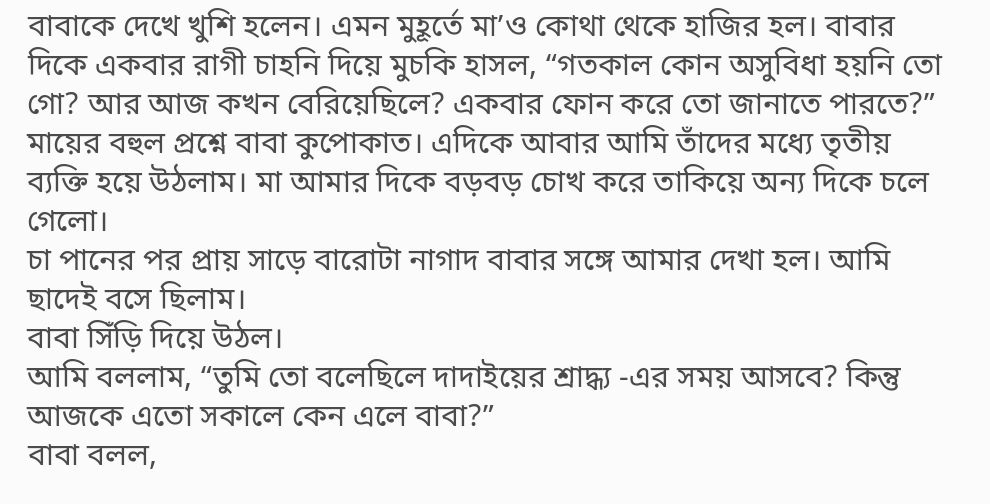বাবাকে দেখে খুশি হলেন। এমন মুহূর্তে মা’ও কোথা থেকে হাজির হল। বাবার দিকে একবার রাগী চাহনি দিয়ে মুচকি হাসল, “গতকাল কোন অসুবিধা হয়নি তো গো? আর আজ কখন বেরিয়েছিলে? একবার ফোন করে তো জানাতে পারতে?”
মায়ের বহুল প্রশ্নে বাবা কুপোকাত। এদিকে আবার আমি তাঁদের মধ্যে তৃতীয় ব্যক্তি হয়ে উঠলাম। মা আমার দিকে বড়বড় চোখ করে তাকিয়ে অন্য দিকে চলে গেলো।
চা পানের পর প্রায় সাড়ে বারোটা নাগাদ বাবার সঙ্গে আমার দেখা হল। আমি ছাদেই বসে ছিলাম।
বাবা সিঁড়ি দিয়ে উঠল।
আমি বললাম, “তুমি তো বলেছিলে দাদাইয়ের শ্রাদ্ধ্য -এর সময় আসবে? কিন্তু আজকে এতো সকালে কেন এলে বাবা?”
বাবা বলল,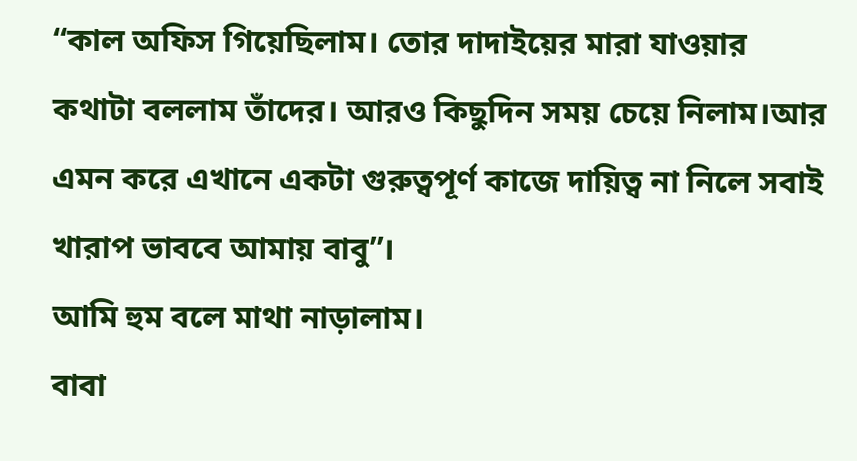“কাল অফিস গিয়েছিলাম। তোর দাদাইয়ের মারা যাওয়ার কথাটা বললাম তাঁদের। আরও কিছুদিন সময় চেয়ে নিলাম।আর এমন করে এখানে একটা গুরুত্বপূর্ণ কাজে দায়িত্ব না নিলে সবাই খারাপ ভাববে আমায় বাবু”।
আমি হুম বলে মাথা নাড়ালাম।
বাবা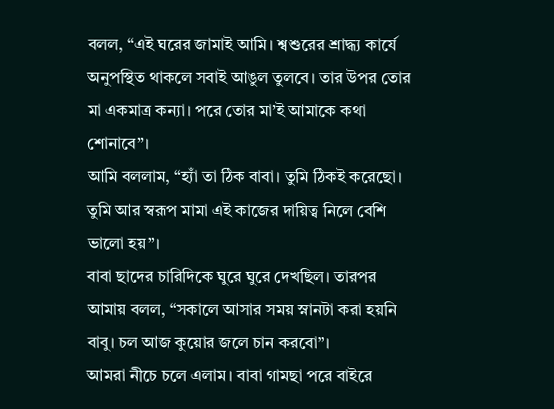বলল, “এই ঘরের জামাই আমি। শ্বশুরের শ্রাদ্ধ্য কার্যে অনুপস্থিত থাকলে সবাই আঙুল তুলবে। তার উপর তোর মা একমাত্র কন্যা। পরে তোর মা’ই আমাকে কথা শোনাবে”।
আমি বললাম, “হ্যাঁ তা ঠিক বাবা। তুমি ঠিকই করেছো। তুমি আর স্বরূপ মামা এই কাজের দায়িত্ব নিলে বেশি ভালো হয়”।
বাবা ছাদের চারিদিকে ঘুরে ঘুরে দেখছিল। তারপর আমায় বলল, “সকালে আসার সময় স্নানটা করা হয়নি বাবু। চল আজ কুয়োর জলে চান করবো”।
আমরা নীচে চলে এলাম। বাবা গামছা পরে বাইরে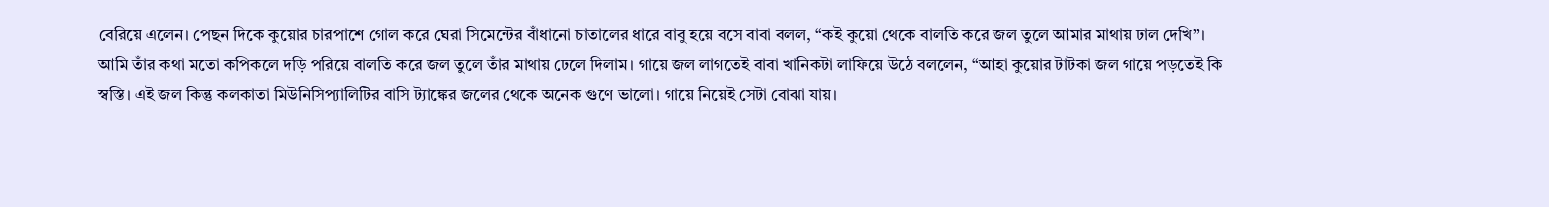বেরিয়ে এলেন। পেছন দিকে কুয়োর চারপাশে গোল করে ঘেরা সিমেন্টের বাঁধানো চাতালের ধারে বাবু হয়ে বসে বাবা বলল, “কই কুয়ো থেকে বালতি করে জল তুলে আমার মাথায় ঢাল দেখি”।
আমি তাঁর কথা মতো কপিকলে দড়ি পরিয়ে বালতি করে জল তুলে তাঁর মাথায় ঢেলে দিলাম। গায়ে জল লাগতেই বাবা খানিকটা লাফিয়ে উঠে বললেন, “আহা কুয়োর টাটকা জল গায়ে পড়তেই কি স্বস্তি। এই জল কিন্তু কলকাতা মিউনিসিপ্যালিটির বাসি ট্যাঙ্কের জলের থেকে অনেক গুণে ভালো। গায়ে নিয়েই সেটা বোঝা যায়।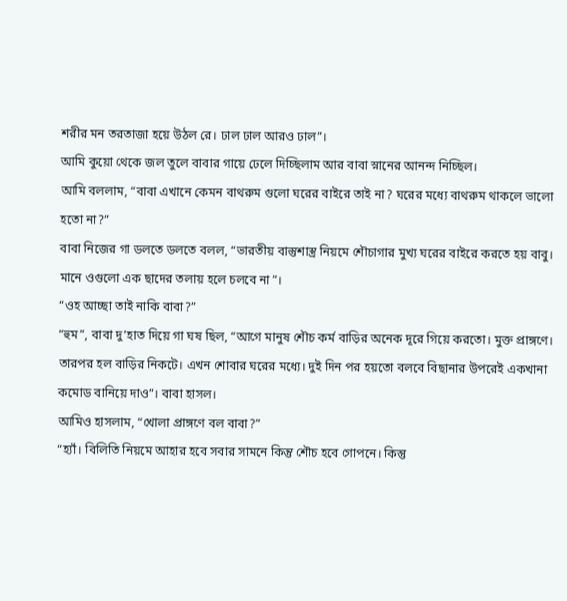শরীর মন তরতাজা হয়ে উঠল রে। ঢাল ঢাল আরও ঢাল”।
আমি কুয়ো থেকে জল তুলে বাবার গায়ে ঢেলে দিচ্ছিলাম আর বাবা স্নানের আনন্দ নিচ্ছিল।
আমি বললাম, “বাবা এখানে কেমন বাথরুম গুলো ঘরের বাইরে তাই না? ঘরের মধ্যে বাথরুম থাকলে ভালো হতো না?”
বাবা নিজের গা ডলতে ডলতে বলল, “ভারতীয় বাস্তুশাস্ত্র নিয়মে শৌচাগার মুখ্য ঘরের বাইরে করতে হয় বাবু। মানে ওগুলো এক ছাদের তলায় হলে চলবে না”।
“ওহ আচ্ছা তাই নাকি বাবা?”
“হুম”, বাবা দু’হাত দিয়ে গা ঘষ ছিল, “আগে মানুষ শৌচ কর্ম বাড়ির অনেক দূরে গিয়ে করতো। মুক্ত প্রাঙ্গণে। তারপর হল বাড়ির নিকটে। এখন শোবার ঘরের মধ্যে। দুই দিন পর হয়তো বলবে বিছানার উপরেই একখানা কমোড বানিয়ে দাও”। বাবা হাসল।
আমিও হাসলাম, “খোলা প্রাঙ্গণে বল বাবা?”
“হ্যাঁ। বিলিতি নিয়মে আহার হবে সবার সামনে কিন্তু শৌচ হবে গোপনে। কিন্তু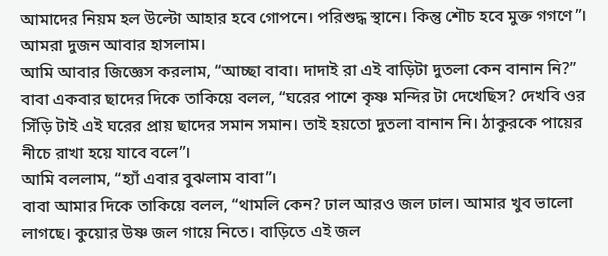আমাদের নিয়ম হল উল্টো আহার হবে গোপনে। পরিশুদ্ধ স্থানে। কিন্তু শৌচ হবে মুক্ত গগণে”।
আমরা দুজন আবার হাসলাম।
আমি আবার জিজ্ঞেস করলাম, “আচ্ছা বাবা। দাদাই রা এই বাড়িটা দুতলা কেন বানান নি?”
বাবা একবার ছাদের দিকে তাকিয়ে বলল, “ঘরের পাশে কৃষ্ণ মন্দির টা দেখেছিস? দেখবি ওর সিঁড়ি টাই এই ঘরের প্রায় ছাদের সমান সমান। তাই হয়তো দুতলা বানান নি। ঠাকুরকে পায়ের নীচে রাখা হয়ে যাবে বলে”।
আমি বললাম, “হ্যাঁ এবার বুঝলাম বাবা”।
বাবা আমার দিকে তাকিয়ে বলল, “থামলি কেন? ঢাল আরও জল ঢাল। আমার খুব ভালো লাগছে। কুয়োর উষ্ণ জল গায়ে নিতে। বাড়িতে এই জল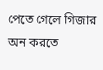পেতে গেলে গিজার অন করতে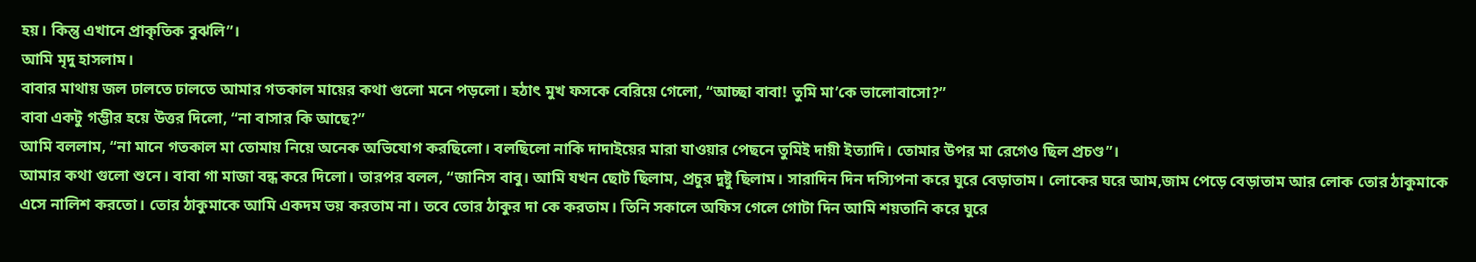হয়। কিন্তু এখানে প্রাকৃতিক বুঝলি”।
আমি মৃদু হাসলাম।
বাবার মাথায় জল ঢালতে ঢালতে আমার গতকাল মায়ের কথা গুলো মনে পড়লো। হঠাৎ মুখ ফসকে বেরিয়ে গেলো, “আচ্ছা বাবা! তুমি মা’কে ভালোবাসো?”
বাবা একটু গম্ভীর হয়ে উত্তর দিলো, “না বাসার কি আছে?”
আমি বললাম, “না মানে গতকাল মা তোমায় নিয়ে অনেক অভিযোগ করছিলো। বলছিলো নাকি দাদাইয়ের মারা যাওয়ার পেছনে তুমিই দায়ী ইত্যাদি। তোমার উপর মা রেগেও ছিল প্রচণ্ড”।
আমার কথা গুলো শুনে। বাবা গা মাজা বন্ধ করে দিলো। তারপর বলল, “জানিস বাবু। আমি যখন ছোট ছিলাম, প্রচুর দুষ্টু ছিলাম। সারাদিন দিন দস্যিপনা করে ঘুরে বেড়াতাম। লোকের ঘরে আম,জাম পেড়ে বেড়াতাম আর লোক তোর ঠাকুমাকে এসে নালিশ করতো। তোর ঠাকুমাকে আমি একদম ভয় করতাম না। তবে তোর ঠাকুর দা কে করতাম। তিনি সকালে অফিস গেলে গোটা দিন আমি শয়তানি করে ঘুরে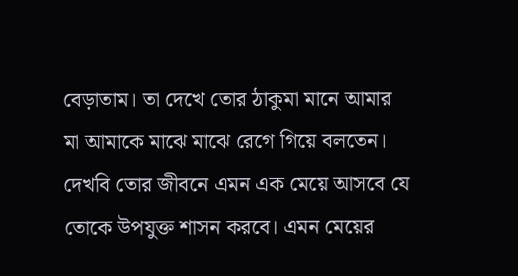বেড়াতাম। তা দেখে তোর ঠাকুমা মানে আমার মা আমাকে মাঝে মাঝে রেগে গিয়ে বলতেন। দেখবি তোর জীবনে এমন এক মেয়ে আসবে যে তোকে উপযুক্ত শাসন করবে। এমন মেয়ের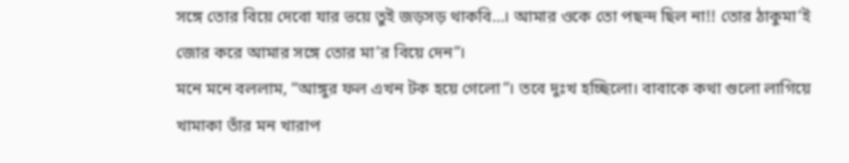সঙ্গে তোর বিয়ে দেবো যার ভয়ে তুই জড়সড় থাকবি…। আমার ওকে তো পছন্দ ছিল না!! তোর ঠাকুমা’ই জোর করে আমার সঙ্গে তোর মা’র বিয়ে দেন”।
মনে মনে বললাম, “আঙ্গুর ফল এখন টক হয়ে গেলো”। তবে দুঃখ হচ্ছিলো। বাবাকে কথা গুলো লাগিয়ে খামাকা তাঁর মন খারাপ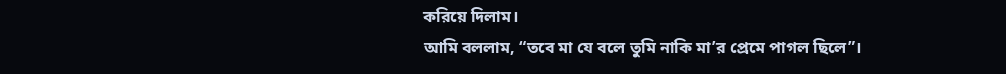করিয়ে দিলাম।
আমি বললাম, “তবে মা যে বলে তুমি নাকি মা’র প্রেমে পাগল ছিলে”।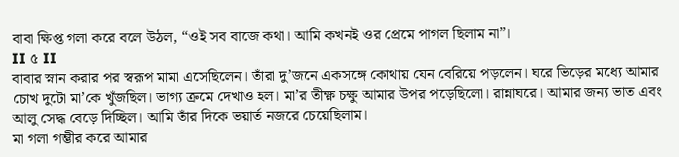বাবা ক্ষিপ্ত গলা করে বলে উঠল, “ওই সব বাজে কথা। আমি কখনই ওর প্রেমে পাগল ছিলাম না”।
II ৫ II
বাবার স্নান করার পর স্বরূপ মামা এসেছিলেন। তাঁরা দু’জনে একসঙ্গে কোথায় যেন বেরিয়ে পড়লেন। ঘরে ভিড়ের মধ্যে আমার চোখ দুটো মা’কে খুঁজছিল। ভাগ্য ক্রমে দেখাও হল। মা’র তীক্ষ্ণ চক্ষু আমার উপর পড়েছিলো। রান্নাঘরে। আমার জন্য ভাত এবং আলু সেদ্ধ বেড়ে দিচ্ছিল। আমি তাঁর দিকে ভয়ার্ত নজরে চেয়েছিলাম।
মা গলা গম্ভীর করে আমার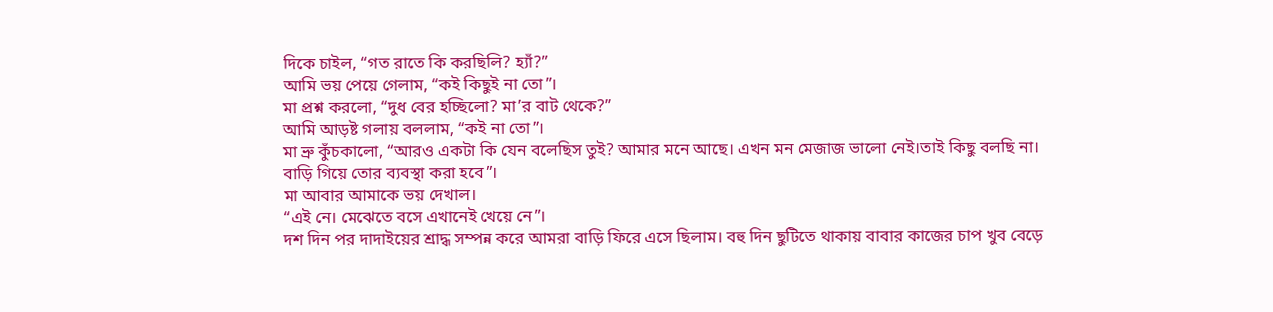দিকে চাইল, “গত রাতে কি করছিলি? হ্যাঁ?”
আমি ভয় পেয়ে গেলাম, “কই কিছুই না তো”।
মা প্রশ্ন করলো, “দুধ বের হচ্ছিলো? মা’র বাট থেকে?”
আমি আড়ষ্ট গলায় বললাম, “কই না তো”।
মা ভ্রু কুঁচকালো, “আরও একটা কি যেন বলেছিস তুই? আমার মনে আছে। এখন মন মেজাজ ভালো নেই।তাই কিছু বলছি না। বাড়ি গিয়ে তোর ব্যবস্থা করা হবে”।
মা আবার আমাকে ভয় দেখাল।
“এই নে। মেঝেতে বসে এখানেই খেয়ে নে”।
দশ দিন পর দাদাইয়ের শ্রাদ্ধ সম্পন্ন করে আমরা বাড়ি ফিরে এসে ছিলাম। বহু দিন ছুটিতে থাকায় বাবার কাজের চাপ খুব বেড়ে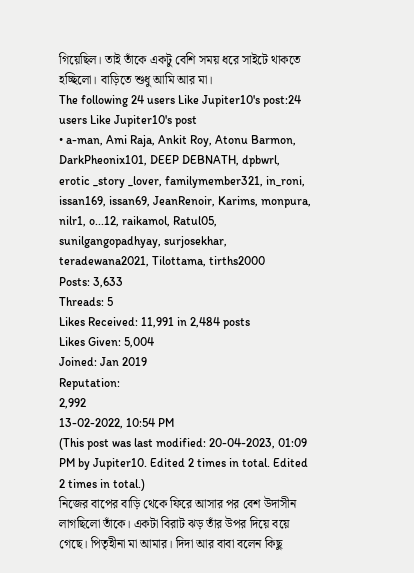গিয়েছিল। তাই তাঁকে একটু বেশি সময় ধরে সাইটে থাকতে হচ্ছিলো। বাড়িতে শুধু আমি আর মা।
The following 24 users Like Jupiter10's post:24 users Like Jupiter10's post
• a-man, Ami Raja, Ankit Roy, Atonu Barmon, DarkPheonix101, DEEP DEBNATH, dpbwrl, erotic _story _lover, familymember321, in_roni, issan169, issan69, JeanRenoir, Karims, monpura, nilr1, o...12, raikamol, Ratul05, sunilgangopadhyay, surjosekhar, teradewana2021, Tilottama, tirths2000
Posts: 3,633
Threads: 5
Likes Received: 11,991 in 2,484 posts
Likes Given: 5,004
Joined: Jan 2019
Reputation:
2,992
13-02-2022, 10:54 PM
(This post was last modified: 20-04-2023, 01:09 PM by Jupiter10. Edited 2 times in total. Edited 2 times in total.)
নিজের বাপের বাড়ি থেকে ফিরে আসার পর বেশ উদাসীন লাগছিলো তাঁকে। একটা বিরাট ঝড় তাঁর উপর দিয়ে বয়ে গেছে। পিতৃহীনা মা আমার। দিদা আর বাবা বলেন কিছু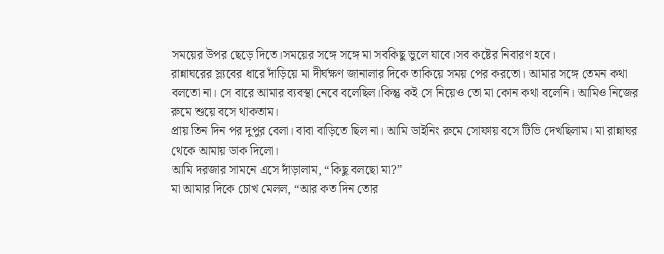সময়ের উপর ছেড়ে দিতে।সময়ের সঙ্গে সঙ্গে মা সবকিছু ভুলে যাবে।সব কষ্টের নিবারণ হবে।
রান্নাঘরের স্ল্যবের ধারে দাঁড়িয়ে মা দীর্ঘক্ষণ জানালার দিকে তাকিয়ে সময় পের করতো। আমার সঙ্গে তেমন কথা বলতো না। সে বারে আমার ব্যবস্থা নেবে বলেছিল।কিন্তু কই সে নিয়েও তো মা কোন কথা বলেনি। আমিও নিজের রুমে শুয়ে বসে থাকতাম।
প্রায় তিন দিন পর দুপুর বেলা। বাবা বাড়িতে ছিল না। আমি ডাইনিং রুমে সোফায় বসে টিভি দেখছিলাম। মা রান্নাঘর থেকে আমায় ডাক দিলো।
আমি দরজার সামনে এসে দাঁড়ালাম, “কিছু বলছো মা?”
মা আমার দিকে চোখ মেলল, “আর কত দিন তোর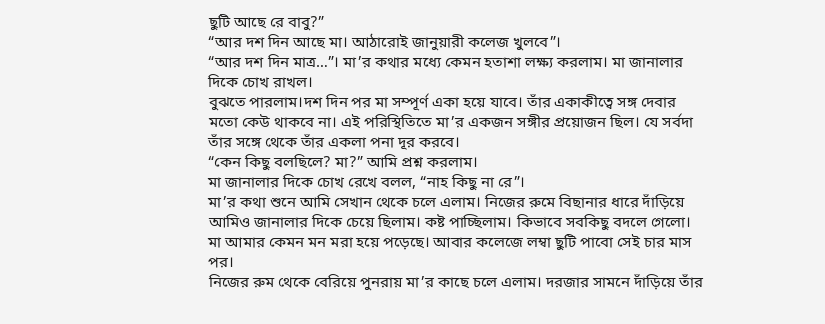ছুটি আছে রে বাবু?”
“আর দশ দিন আছে মা। আঠারোই জানুয়ারী কলেজ খুলবে”।
“আর দশ দিন মাত্র…”। মা’র কথার মধ্যে কেমন হতাশা লক্ষ্য করলাম। মা জানালার দিকে চোখ রাখল।
বুঝতে পারলাম।দশ দিন পর মা সম্পূর্ণ একা হয়ে যাবে। তাঁর একাকীত্বে সঙ্গ দেবার মতো কেউ থাকবে না। এই পরিস্থিতিতে মা’র একজন সঙ্গীর প্রয়োজন ছিল। যে সর্বদা তাঁর সঙ্গে থেকে তাঁর একলা পনা দূর করবে।
“কেন কিছু বলছিলে? মা?” আমি প্রশ্ন করলাম।
মা জানালার দিকে চোখ রেখে বলল, “নাহ কিছু না রে”।
মা’র কথা শুনে আমি সেখান থেকে চলে এলাম। নিজের রুমে বিছানার ধারে দাঁড়িয়ে আমিও জানালার দিকে চেয়ে ছিলাম। কষ্ট পাচ্ছিলাম। কিভাবে সবকিছু বদলে গেলো। মা আমার কেমন মন মরা হয়ে পড়েছে। আবার কলেজে লম্বা ছুটি পাবো সেই চার মাস পর।
নিজের রুম থেকে বেরিয়ে পুনরায় মা’র কাছে চলে এলাম। দরজার সামনে দাঁড়িয়ে তাঁর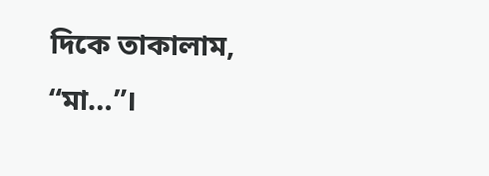দিকে তাকালাম, “মা…”।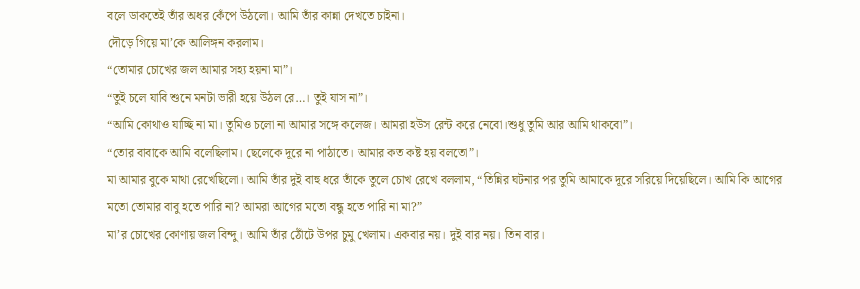বলে ডাকতেই তাঁর অধর কেঁপে উঠলো। আমি তাঁর কান্না দেখতে চাইনা।
দৌড়ে গিয়ে মা’কে আলিঙ্গন করলাম।
“তোমার চোখের জল আমার সহ্য হয়না মা”।
“তুই চলে যাবি শুনে মনটা ভারী হয়ে উঠল রে…। তুই যাস না”।
“আমি কোথাও যাচ্ছি না মা। তুমিও চলো না আমার সঙ্গে কলেজ। আমরা হউস রেন্ট করে নেবো।শুধু তুমি আর আমি থাকবো”।
“তোর বাবাকে আমি বলেছিলাম। ছেলেকে দূরে না পাঠাতে। আমার কত কষ্ট হয় বলতো”।
মা আমার বুকে মাথা রেখেছিলো। আমি তাঁর দুই বাহু ধরে তাঁকে তুলে চোখ রেখে বললাম, “তিন্নির ঘটনার পর তুমি আমাকে দূরে সরিয়ে দিয়েছিলে। আমি কি আগের মতো তোমার বাবু হতে পারি না? আমরা আগের মতো বন্ধু হতে পারি না মা?”
মা’র চোখের কোণায় জল বিন্দু। আমি তাঁর ঠোঁটে উপর চুমু খেলাম। একবার নয়। দুই বার নয়। তিন বার।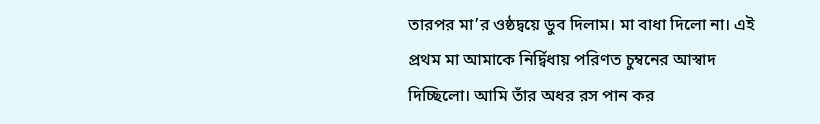তারপর মা’র ওষ্ঠদ্বয়ে ডুব দিলাম। মা বাধা দিলো না। এই প্রথম মা আমাকে নির্দ্বিধায় পরিণত চুম্বনের আস্বাদ দিচ্ছিলো। আমি তাঁর অধর রস পান কর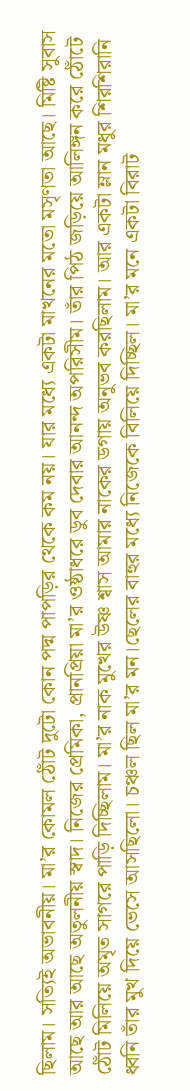ছিলাম। সত্যিই অভাবনীয়। মা’র কোমল ঠোঁট দুটো কোন পদ্ম পাপড়ির থেকে কম নয়। যার মধ্যে একটা মাখনের মতো মসৃণতা আছে। মিষ্টি সুবাস আছে আর আছে অতুলনীয় স্বাদ। নিজের প্রেমিকা, প্রানপ্রিয়া মা’র ওষ্ঠাধরে ডুব দেবার আনন্দ অপরিসীম। তাঁর পিঠ জড়িয়ে আলিঙ্গন করে ঠোঁটে ঠোঁট মিলিয়ে অমৃত সাগরে পাড়ি দিচ্ছিলাম। মা’র নাক মুখের উষ্ণ শ্বাস আমার নাকের ডগায় অনুভব করছিলাম। আর একটা ম্লান মধুর শিরশিরানি ধ্বনি তাঁর মুখ দিয়ে ভেসে আসছিলো। চঞ্চল ছিল মা’র মন।ছেলের বাহুর মধ্যে নিজেকে বিলিয়ে দিচ্ছিল। মা’র মনে একটা বিরাট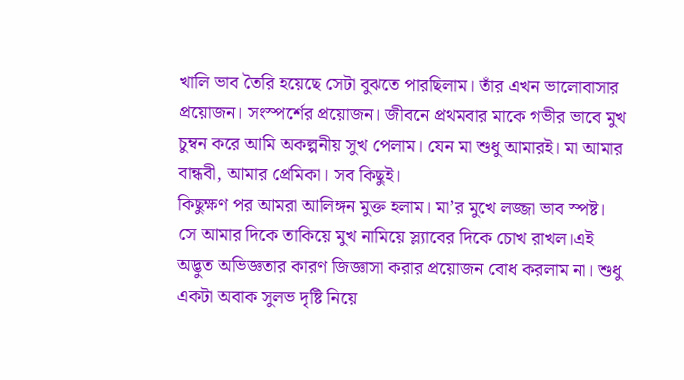খালি ভাব তৈরি হয়েছে সেটা বুঝতে পারছিলাম। তাঁর এখন ভালোবাসার প্রয়োজন। সংস্পর্শের প্রয়োজন। জীবনে প্রথমবার মাকে গভীর ভাবে মুখ চুম্বন করে আমি অকল্পনীয় সুখ পেলাম। যেন মা শুধু আমারই। মা আমার বান্ধবী, আমার প্রেমিকা। সব কিছুই।
কিছুক্ষণ পর আমরা আলিঙ্গন মুক্ত হলাম। মা’র মুখে লজ্জা ভাব স্পষ্ট। সে আমার দিকে তাকিয়ে মুখ নামিয়ে স্ল্যাবের দিকে চোখ রাখল।এই অদ্ভুত অভিজ্ঞতার কারণ জিজ্ঞাসা করার প্রয়োজন বোধ করলাম না। শুধু একটা অবাক সুলভ দৃষ্টি নিয়ে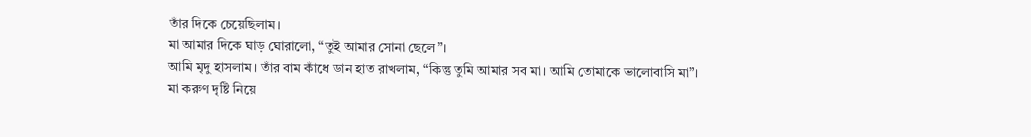তাঁর দিকে চেয়েছিলাম।
মা আমার দিকে ঘাড় ঘোরালো, “তুই আমার সোনা ছেলে”।
আমি মৃদু হাসলাম। তাঁর বাম কাঁধে ডান হাত রাখলাম, “কিন্তু তুমি আমার সব মা। আমি তোমাকে ভালোবাসি মা”।
মা করুণ দৃষ্টি নিয়ে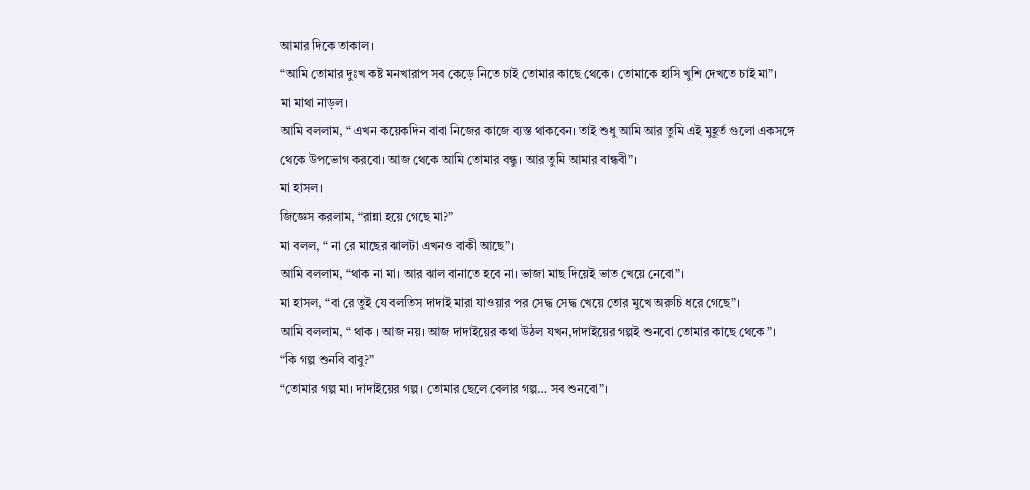আমার দিকে তাকাল।
“আমি তোমার দুঃখ কষ্ট মনখারাপ সব কেড়ে নিতে চাই তোমার কাছে থেকে। তোমাকে হাসি খুশি দেখতে চাই মা”।
মা মাথা নাড়ল।
আমি বললাম, “ এখন কয়েকদিন বাবা নিজের কাজে ব্যস্ত থাকবেন। তাই শুধু আমি আর তুমি এই মুহূর্ত গুলো একসঙ্গে থেকে উপভোগ করবো। আজ থেকে আমি তোমার বন্ধু। আর তুমি আমার বান্ধবী”।
মা হাসল।
জিজ্ঞেস করলাম, “রান্না হয়ে গেছে মা?”
মা বলল, “ না রে মাছের ঝালটা এখনও বাকী আছে”।
আমি বললাম, “থাক না মা। আর ঝাল বানাতে হবে না। ভাজা মাছ দিয়েই ভাত খেয়ে নেবো”।
মা হাসল, “বা রে তুই যে বলতিস দাদাই মারা যাওয়ার পর সেদ্ধ সেদ্ধ খেয়ে তোর মুখে অরুচি ধরে গেছে”।
আমি বললাম, “ থাক । আজ নয়। আজ দাদাইয়ের কথা উঠল যখন,দাদাইয়ের গল্পই শুনবো তোমার কাছে থেকে”।
“কি গল্প শুনবি বাবু?”
“তোমার গল্প মা। দাদাইয়ের গল্প। তোমার ছেলে বেলার গল্প… সব শুনবো”।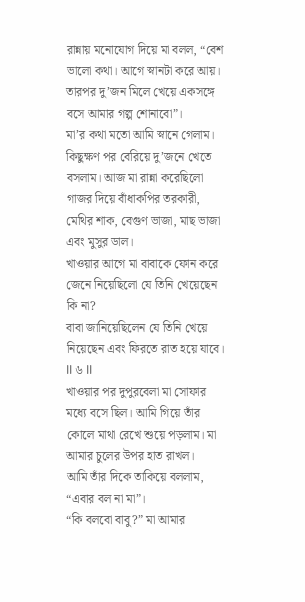রান্নায় মনোযোগ দিয়ে মা বলল, “বেশ ভালো কথা। আগে স্নানটা করে আয়। তারপর দু’জন মিলে খেয়ে একসঙ্গে বসে আমার গল্প শোনাবো”।
মা’র কথা মতো আমি স্নানে গেলাম। কিছুক্ষণ পর বেরিয়ে দু’জনে খেতে বসলাম। আজ মা রান্না করেছিলো গাজর দিয়ে বাঁধাকপির তরকারী, মেথির শাক, বেগুণ ভাজা, মাছ ভাজা এবং মুসুর ডাল।
খাওয়ার আগে মা বাবাকে ফোন করে জেনে নিয়েছিলো যে তিনি খেয়েছেন কি না?
বাবা জানিয়েছিলেন যে তিনি খেয়ে নিয়েছেন এবং ফিরতে রাত হয়ে যাবে।
II ৬ II
খাওয়ার পর দুপুরবেলা মা সোফার মধ্যে বসে ছিল। আমি গিয়ে তাঁর কোলে মাথা রেখে শুয়ে পড়লাম। মা আমার চুলের উপর হাত রাখল।
আমি তাঁর দিকে তাকিয়ে বললাম, “এবার বল না মা”।
“কি বলবো বাবু?” মা আমার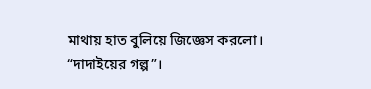মাথায় হাত বুলিয়ে জিজ্ঞেস করলো।
“দাদাইয়ের গল্প”।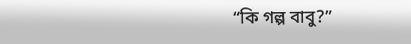“কি গল্প বাবু?”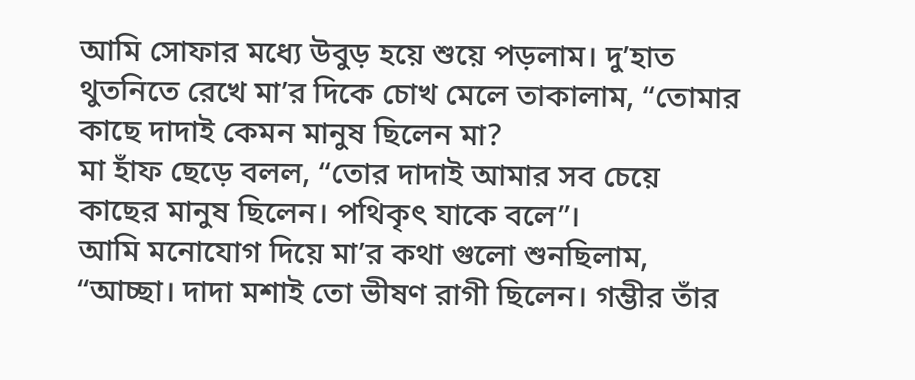আমি সোফার মধ্যে উবুড় হয়ে শুয়ে পড়লাম। দু’হাত থুতনিতে রেখে মা’র দিকে চোখ মেলে তাকালাম, “তোমার কাছে দাদাই কেমন মানুষ ছিলেন মা?
মা হাঁফ ছেড়ে বলল, “তোর দাদাই আমার সব চেয়ে কাছের মানুষ ছিলেন। পথিকৃৎ যাকে বলে”।
আমি মনোযোগ দিয়ে মা’র কথা গুলো শুনছিলাম, “আচ্ছা। দাদা মশাই তো ভীষণ রাগী ছিলেন। গম্ভীর তাঁর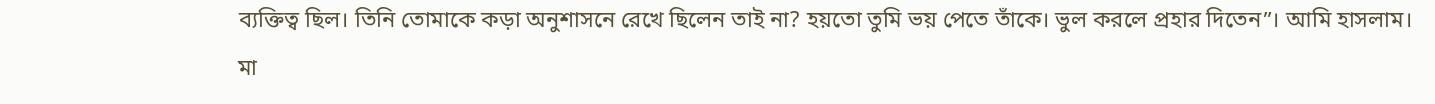ব্যক্তিত্ব ছিল। তিনি তোমাকে কড়া অনুশাসনে রেখে ছিলেন তাই না? হয়তো তুমি ভয় পেতে তাঁকে। ভুল করলে প্রহার দিতেন”। আমি হাসলাম।
মা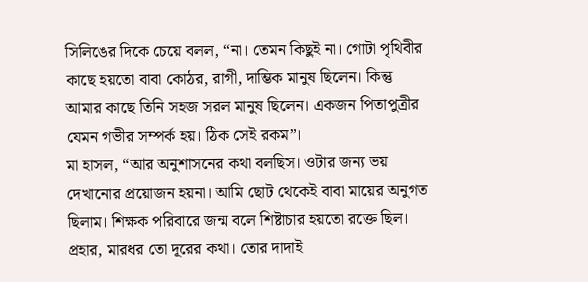সিলিঙের দিকে চেয়ে বলল, “না। তেমন কিছুই না। গোটা পৃথিবীর কাছে হয়তো বাবা কোঠর, রাগী, দাম্ভিক মানুষ ছিলেন। কিন্তু আমার কাছে তিনি সহজ সরল মানুষ ছিলেন। একজন পিতাপুত্রীর যেমন গভীর সম্পর্ক হয়। ঠিক সেই রকম”।
মা হাসল, “আর অনুশাসনের কথা বলছিস। ওটার জন্য ভয় দেখানোর প্রয়োজন হয়না। আমি ছোট থেকেই বাবা মায়ের অনুগত ছিলাম। শিক্ষক পরিবারে জন্ম বলে শিষ্টাচার হয়তো রক্তে ছিল। প্রহার, মারধর তো দূরের কথা। তোর দাদাই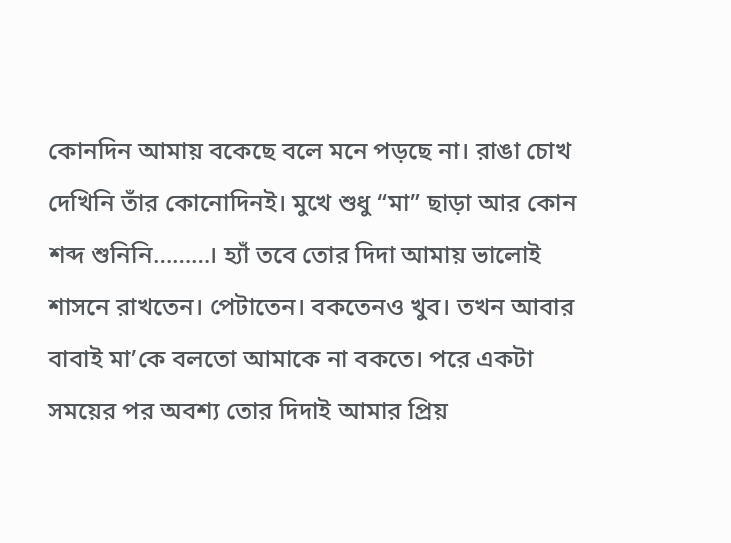কোনদিন আমায় বকেছে বলে মনে পড়ছে না। রাঙা চোখ দেখিনি তাঁর কোনোদিনই। মুখে শুধু “মা” ছাড়া আর কোন শব্দ শুনিনি………। হ্যাঁ তবে তোর দিদা আমায় ভালোই শাসনে রাখতেন। পেটাতেন। বকতেনও খুব। তখন আবার বাবাই মা’কে বলতো আমাকে না বকতে। পরে একটা সময়ের পর অবশ্য তোর দিদাই আমার প্রিয়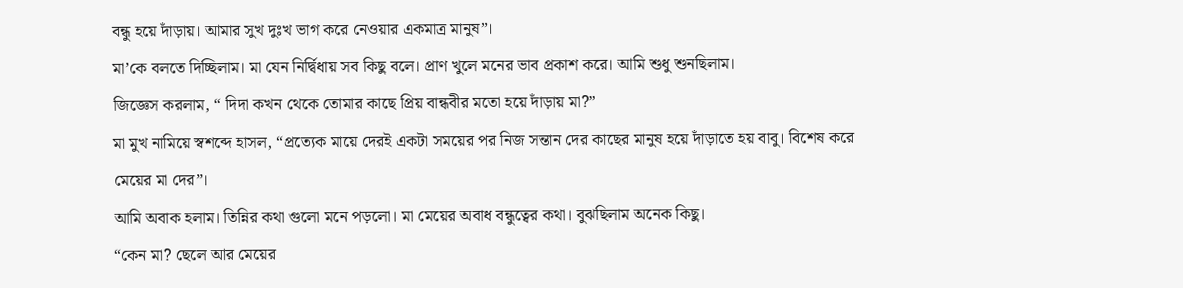বন্ধু হয়ে দাঁড়ায়। আমার সুখ দুঃখ ভাগ করে নেওয়ার একমাত্র মানুষ”।
মা’কে বলতে দিচ্ছিলাম। মা যেন নির্দ্বিধায় সব কিছু বলে। প্রাণ খুলে মনের ভাব প্রকাশ করে। আমি শুধু শুনছিলাম।
জিজ্ঞেস করলাম, “ দিদা কখন থেকে তোমার কাছে প্রিয় বান্ধবীর মতো হয়ে দাঁড়ায় মা?”
মা মুখ নামিয়ে স্বশব্দে হাসল, “প্রত্যেক মায়ে দেরই একটা সময়ের পর নিজ সন্তান দের কাছের মানুষ হয়ে দাঁড়াতে হয় বাবু। বিশেষ করে মেয়ের মা দের”।
আমি অবাক হলাম। তিন্নির কথা গুলো মনে পড়লো। মা মেয়ের অবাধ বন্ধুত্বের কথা। বুঝছিলাম অনেক কিছু।
“কেন মা? ছেলে আর মেয়ের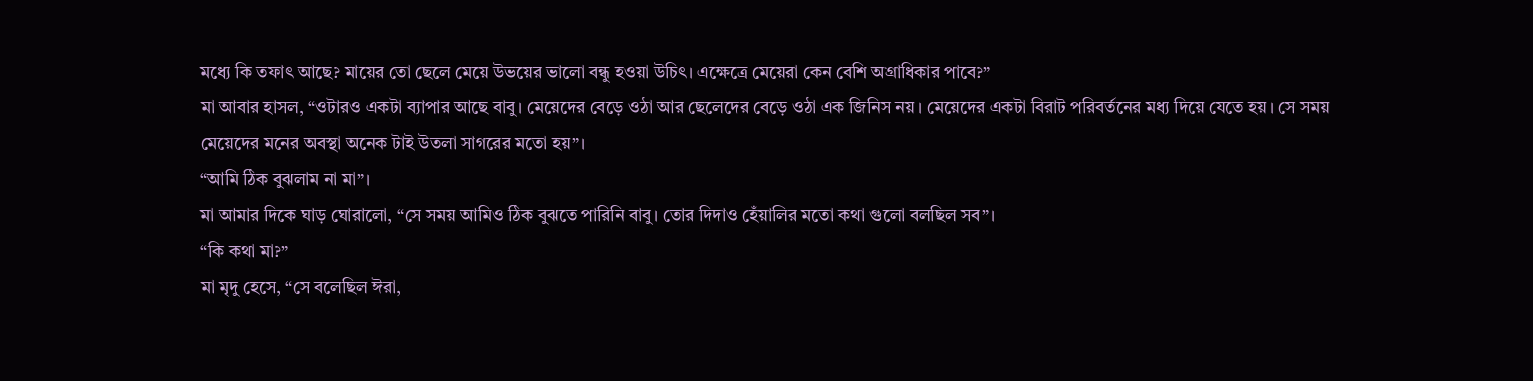মধ্যে কি তফাৎ আছে? মায়ের তো ছেলে মেয়ে উভয়ের ভালো বন্ধু হওয়া উচিৎ। এক্ষেত্রে মেয়েরা কেন বেশি অগ্রাধিকার পাবে?”
মা আবার হাসল, “ওটারও একটা ব্যাপার আছে বাবু। মেয়েদের বেড়ে ওঠা আর ছেলেদের বেড়ে ওঠা এক জিনিস নয়। মেয়েদের একটা বিরাট পরিবর্তনের মধ্য দিয়ে যেতে হয়। সে সময় মেয়েদের মনের অবস্থা অনেক টাই উতলা সাগরের মতো হয়”।
“আমি ঠিক বুঝলাম না মা”।
মা আমার দিকে ঘাড় ঘোরালো, “সে সময় আমিও ঠিক বুঝতে পারিনি বাবু। তোর দিদাও হেঁয়ালির মতো কথা গুলো বলছিল সব”।
“কি কথা মা?”
মা মৃদু হেসে, “সে বলেছিল ঈরা,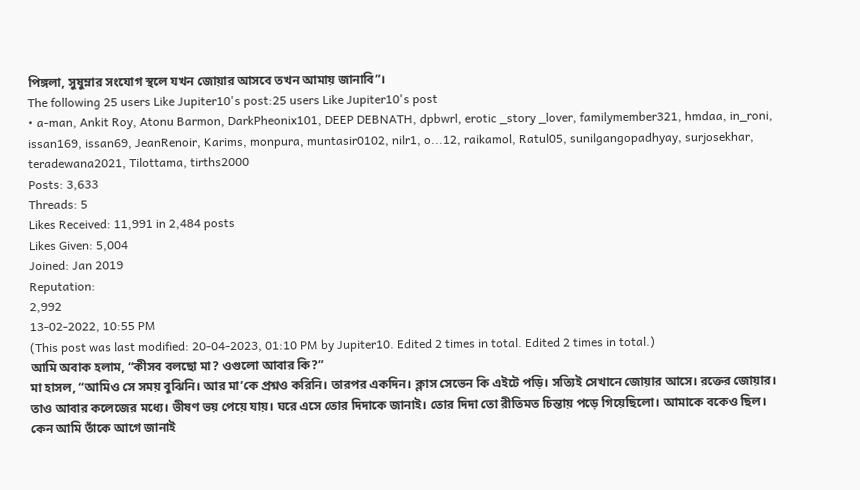পিঙ্গলা, সুষুম্নার সংযোগ স্থলে যখন জোয়ার আসবে তখন আমায় জানাবি”।
The following 25 users Like Jupiter10's post:25 users Like Jupiter10's post
• a-man, Ankit Roy, Atonu Barmon, DarkPheonix101, DEEP DEBNATH, dpbwrl, erotic _story _lover, familymember321, hmdaa, in_roni, issan169, issan69, JeanRenoir, Karims, monpura, muntasir0102, nilr1, o...12, raikamol, Ratul05, sunilgangopadhyay, surjosekhar, teradewana2021, Tilottama, tirths2000
Posts: 3,633
Threads: 5
Likes Received: 11,991 in 2,484 posts
Likes Given: 5,004
Joined: Jan 2019
Reputation:
2,992
13-02-2022, 10:55 PM
(This post was last modified: 20-04-2023, 01:10 PM by Jupiter10. Edited 2 times in total. Edited 2 times in total.)
আমি অবাক হলাম, “কীসব বলছো মা? ওগুলো আবার কি?”
মা হাসল, “আমিও সে সময় বুঝিনি। আর মা’কে প্রশ্নও করিনি। তারপর একদিন। ক্লাস সেভেন কি এইটে পড়ি। সত্যিই সেখানে জোয়ার আসে। রক্তের জোয়ার। তাও আবার কলেজের মধ্যে। ভীষণ ভয় পেয়ে যায়। ঘরে এসে তোর দিদাকে জানাই। তোর দিদা তো রীতিমত চিন্তায় পড়ে গিয়েছিলো। আমাকে বকেও ছিল। কেন আমি তাঁকে আগে জানাই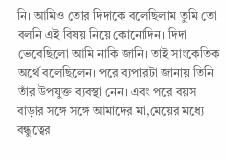নি। আমিও তোর দিদাকে বলেছিলাম তুমি তো বলনি এই বিষয় নিয়ে কোনোদিন। দিদা ভেবেছিলো আমি নাকি জানি। তাই সাংকেতিক অর্থে বলেছিলেন। পরে ব্যপারটা জানায় তিনি তাঁর উপযুক্ত ব্যবস্থা নেন। এবং পরে বয়স বাড়ার সঙ্গে সঙ্গে আমাদের মা,মেয়ের মধ্যে বন্ধুত্বের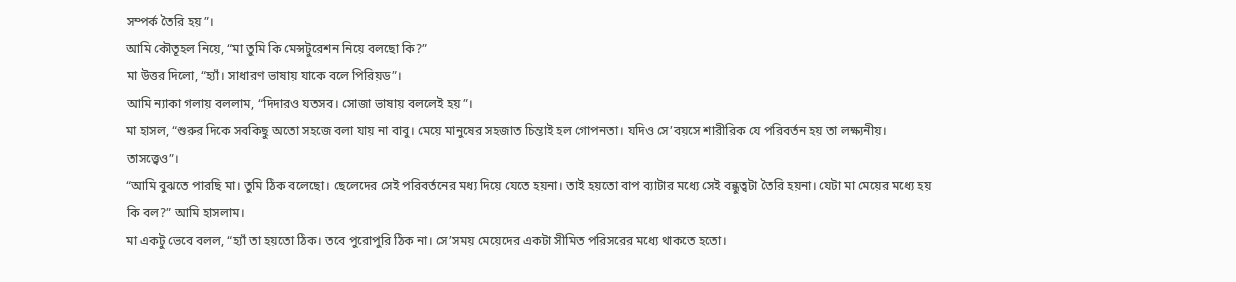সম্পর্ক তৈরি হয়”।
আমি কৌতূহল নিয়ে, “মা তুমি কি মেন্সটুরেশন নিয়ে বলছো কি?”
মা উত্তর দিলো, “হ্যাঁ। সাধারণ ভাষায় যাকে বলে পিরিয়ড”।
আমি ন্যাকা গলায় বললাম, “দিদারও যতসব। সোজা ভাষায় বললেই হয়”।
মা হাসল, “শুরুর দিকে সবকিছু অতো সহজে বলা যায় না বাবু। মেয়ে মানুষের সহজাত চিন্তাই হল গোপনতা। যদিও সে’বয়সে শারীরিক যে পরিবর্তন হয় তা লক্ষ্যনীয়। তাসত্ত্বেও”।
“আমি বুঝতে পারছি মা। তুমি ঠিক বলেছো। ছেলেদের সেই পরিবর্তনের মধ্য দিয়ে যেতে হয়না। তাই হয়তো বাপ ব্যাটার মধ্যে সেই বন্ধুত্বটা তৈরি হয়না। যেটা মা মেয়ের মধ্যে হয় কি বল?” আমি হাসলাম।
মা একটু ভেবে বলল, “হ্যাঁ তা হয়তো ঠিক। তবে পুরোপুরি ঠিক না। সে’সময় মেয়েদের একটা সীমিত পরিসরের মধ্যে থাকতে হতো।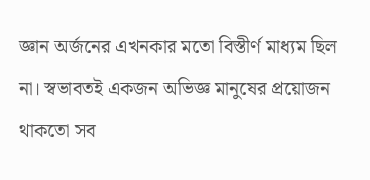জ্ঞান অর্জনের এখনকার মতো বিস্তীর্ণ মাধ্যম ছিল না। স্বভাবতই একজন অভিজ্ঞ মানুষের প্রয়োজন থাকতো সব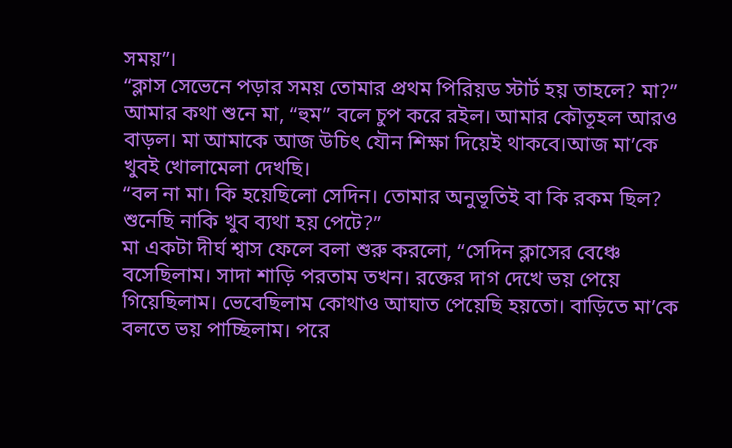সময়”।
“ক্লাস সেভেনে পড়ার সময় তোমার প্রথম পিরিয়ড স্টার্ট হয় তাহলে? মা?”
আমার কথা শুনে মা, “হুম” বলে চুপ করে রইল। আমার কৌতূহল আরও বাড়ল। মা আমাকে আজ উচিৎ যৌন শিক্ষা দিয়েই থাকবে।আজ মা’কে খুবই খোলামেলা দেখছি।
“বল না মা। কি হয়েছিলো সেদিন। তোমার অনুভূতিই বা কি রকম ছিল? শুনেছি নাকি খুব ব্যথা হয় পেটে?”
মা একটা দীর্ঘ শ্বাস ফেলে বলা শুরু করলো, “সেদিন ক্লাসের বেঞ্চে বসেছিলাম। সাদা শাড়ি পরতাম তখন। রক্তের দাগ দেখে ভয় পেয়ে গিয়েছিলাম। ভেবেছিলাম কোথাও আঘাত পেয়েছি হয়তো। বাড়িতে মা’কে বলতে ভয় পাচ্ছিলাম। পরে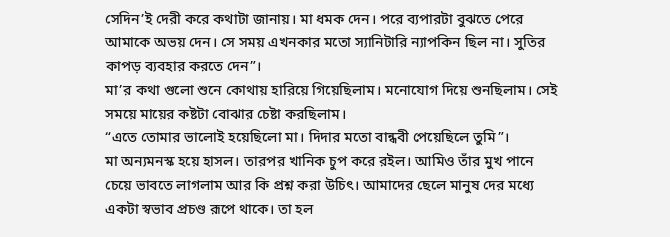সেদিন’ই দেরী করে কথাটা জানায়। মা ধমক দেন। পরে ব্যপারটা বুঝতে পেরে আমাকে অভয় দেন। সে সময় এখনকার মতো স্যানিটারি ন্যাপকিন ছিল না। সুতির কাপড় ব্যবহার করতে দেন”।
মা’র কথা গুলো শুনে কোথায় হারিয়ে গিয়েছিলাম। মনোযোগ দিয়ে শুনছিলাম। সেই সময়ে মায়ের কষ্টটা বোঝার চেষ্টা করছিলাম।
“এতে তোমার ভালোই হয়েছিলো মা। দিদার মতো বান্ধবী পেয়েছিলে তুমি”।
মা অন্যমনস্ক হয়ে হাসল। তারপর খানিক চুপ করে রইল। আমিও তাঁর মুখ পানে চেয়ে ভাবতে লাগলাম আর কি প্রশ্ন করা উচিৎ। আমাদের ছেলে মানুষ দের মধ্যে একটা স্বভাব প্রচণ্ড রূপে থাকে। তা হল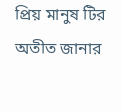প্রিয় মানুষ টির অতীত জানার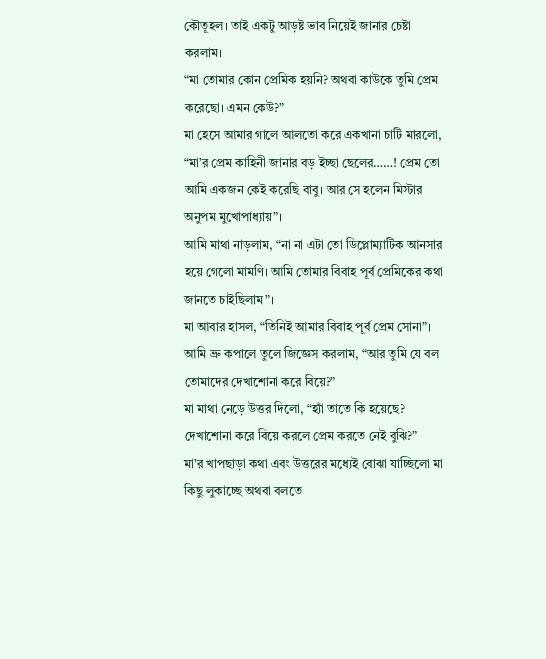কৌতূহল। তাই একটু আড়ষ্ট ভাব নিয়েই জানার চেষ্টা করলাম।
“মা তোমার কোন প্রেমিক হয়নি? অথবা কাউকে তুমি প্রেম করেছো। এমন কেউ?”
মা হেসে আমার গালে আলতো করে একখানা চাটি মারলো, “মা’র প্রেম কাহিনী জানার বড় ইচ্ছা ছেলের……! প্রেম তো আমি একজন কেই করেছি বাবু। আর সে হলেন মিস্টার অনুপম মুখোপাধ্যায়”।
আমি মাথা নাড়লাম, “না না এটা তো ডিপ্লোম্যাটিক আনসার হয়ে গেলো মামণি। আমি তোমার বিবাহ পূর্ব প্রেমিকের কথা জানতে চাইছিলাম”।
মা আবার হাসল, “তিনিই আমার বিবাহ পূর্ব প্রেম সোনা”।
আমি ভ্রু কপালে তুলে জিজ্ঞেস করলাম, “আর তুমি যে বল তোমাদের দেখাশোনা করে বিয়ে?”
মা মাথা নেড়ে উত্তর দিলো, “হ্যাঁ তাতে কি হয়েছে? দেখাশোনা করে বিয়ে করলে প্রেম করতে নেই বুঝি?”
মা’র খাপছাড়া কথা এবং উত্তরের মধ্যেই বোঝা যাচ্ছিলো মা কিছু লুকাচ্ছে অথবা বলতে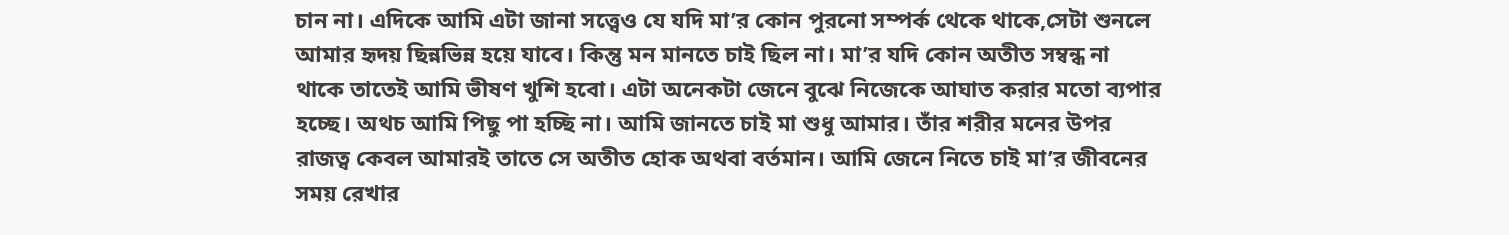চান না। এদিকে আমি এটা জানা সত্ত্বেও যে যদি মা’র কোন পুরনো সম্পর্ক থেকে থাকে,সেটা শুনলে আমার হৃদয় ছিন্নভিন্ন হয়ে যাবে। কিন্তু মন মানতে চাই ছিল না। মা’র যদি কোন অতীত সম্বন্ধ না থাকে তাতেই আমি ভীষণ খুশি হবো। এটা অনেকটা জেনে বুঝে নিজেকে আঘাত করার মতো ব্যপার হচ্ছে। অথচ আমি পিছু পা হচ্ছি না। আমি জানতে চাই মা শুধু আমার। তাঁর শরীর মনের উপর রাজত্ব কেবল আমারই তাতে সে অতীত হোক অথবা বর্তমান। আমি জেনে নিতে চাই মা’র জীবনের সময় রেখার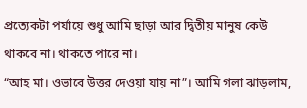প্রত্যেকটা পর্যায়ে শুধু আমি ছাড়া আর দ্বিতীয় মানুষ কেউ থাকবে না। থাকতে পারে না।
“আহ মা। ওভাবে উত্তর দেওয়া যায় না”। আমি গলা ঝাড়লাম,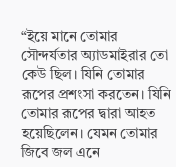“ইয়ে মানে তোমার সৌন্দর্যতার অ্যাডমাইরার তো কেউ ছিল। যিনি তোমার রূপের প্রশংসা করতেন। যিনি তোমার রূপের দ্বারা আহত হয়েছিলেন। যেমন তোমার জিবে জল এনে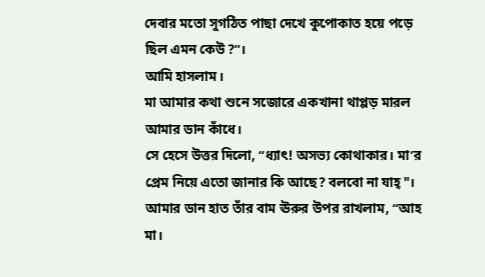দেবার মতো সুগঠিত পাছা দেখে কুপোকাত হয়ে পড়ে ছিল এমন কেউ?”।
আমি হাসলাম।
মা আমার কথা শুনে সজোরে একখানা থাপ্পড় মারল আমার ডান কাঁধে।
সে হেসে উত্তর দিলো, “ধ্যাৎ! অসভ্য কোথাকার। মা’র প্রেম নিয়ে এতো জানার কি আছে? বলবো না যাহ্"।
আমার ডান হাত তাঁর বাম ঊরুর উপর রাখলাম, “আহ মা।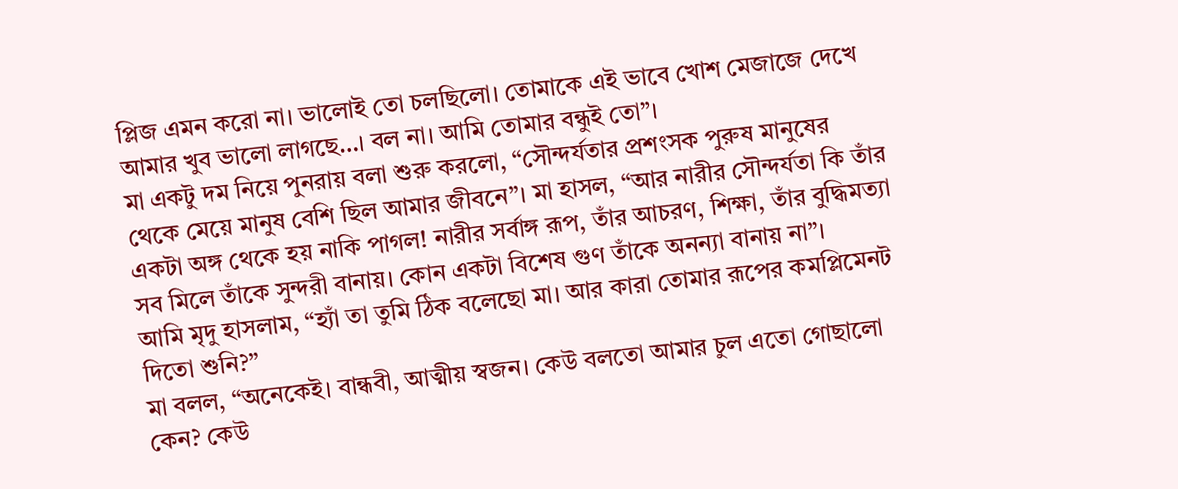প্লিজ এমন করো না। ভালোই তো চলছিলো। তোমাকে এই ভাবে খোশ মেজাজে দেখে আমার খুব ভালো লাগছে…। বল না। আমি তোমার বন্ধুই তো”।
মা একটু দম নিয়ে পুনরায় বলা শুরু করলো, “সৌন্দর্যতার প্রশংসক পুরুষ মানুষের থেকে মেয়ে মানুষ বেশি ছিল আমার জীবনে”। মা হাসল, “আর নারীর সৌন্দর্যতা কি তাঁর একটা অঙ্গ থেকে হয় নাকি পাগল! নারীর সর্বাঙ্গ রূপ, তাঁর আচরণ, শিক্ষা, তাঁর বুদ্ধিমত্যা সব মিলে তাঁকে সুন্দরী বানায়। কোন একটা বিশেষ গুণ তাঁকে অনন্যা বানায় না”।
আমি মৃদু হাসলাম, “হ্যাঁ তা তুমি ঠিক বলেছো মা। আর কারা তোমার রূপের কমপ্লিমেনট দিতো শুনি?”
মা বলল, “অনেকেই। বান্ধবী, আত্মীয় স্বজন। কেউ বলতো আমার চুল এতো গোছালো কেন? কেউ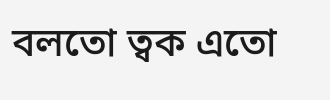বলতো ত্বক এতো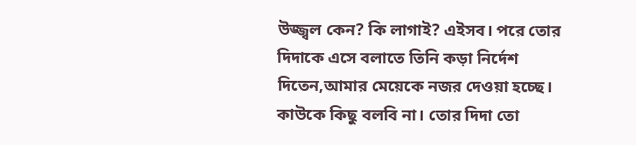উজ্জ্বল কেন? কি লাগাই? এইসব। পরে তোর দিদাকে এসে বলাতে তিনি কড়া নির্দেশ দিতেন,আমার মেয়েকে নজর দেওয়া হচ্ছে। কাউকে কিছু বলবি না। তোর দিদা তো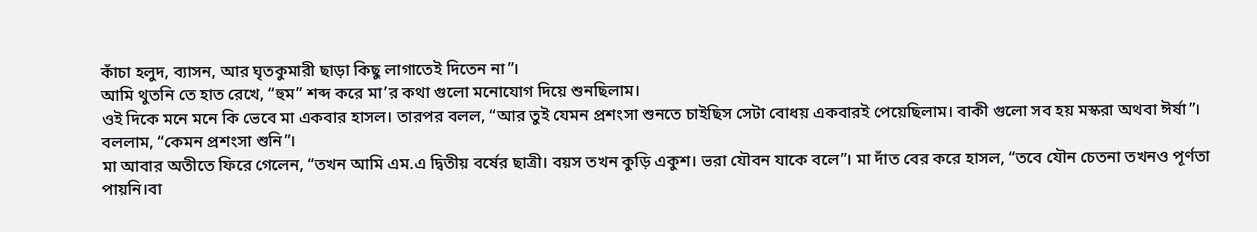কাঁচা হলুদ, ব্যাসন, আর ঘৃতকুমারী ছাড়া কিছু লাগাতেই দিতেন না”।
আমি থুতনি তে হাত রেখে, “হুম” শব্দ করে মা’র কথা গুলো মনোযোগ দিয়ে শুনছিলাম।
ওই দিকে মনে মনে কি ভেবে মা একবার হাসল। তারপর বলল, “আর তুই যেমন প্রশংসা শুনতে চাইছিস সেটা বোধয় একবারই পেয়েছিলাম। বাকী গুলো সব হয় মস্করা অথবা ঈর্ষা”।
বললাম, “কেমন প্রশংসা শুনি”।
মা আবার অতীতে ফিরে গেলেন, “তখন আমি এম.এ দ্বিতীয় বর্ষের ছাত্রী। বয়স তখন কুড়ি একুশ। ভরা যৌবন যাকে বলে”। মা দাঁত বের করে হাসল, “তবে যৌন চেতনা তখনও পূর্ণতা পায়নি।বা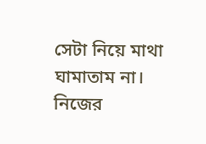সেটা নিয়ে মাথা ঘামাতাম না। নিজের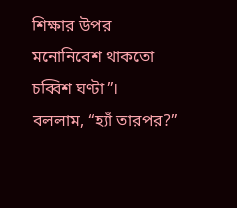শিক্ষার উপর মনোনিবেশ থাকতো চব্বিশ ঘণ্টা”।
বললাম, “হ্যাঁ তারপর?”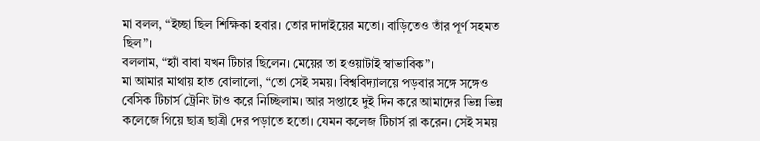মা বলল, “ইচ্ছা ছিল শিক্ষিকা হবার। তোর দাদাইয়ের মতো। বাড়িতেও তাঁর পূর্ণ সহমত ছিল”।
বললাম, “হ্যাঁ বাবা যখন টিচার ছিলেন। মেয়ের তা হওয়াটাই স্বাভাবিক”।
মা আমার মাথায় হাত বোলালো, “তো সেই সময়। বিশ্ববিদ্যালয়ে পড়বার সঙ্গে সঙ্গেও বেসিক টিচার্স ট্রেনিং টাও করে নিচ্ছিলাম। আর সপ্তাহে দুই দিন করে আমাদের ভিন্ন ভিন্ন কলেজে গিয়ে ছাত্র ছাত্রী দের পড়াতে হতো। যেমন কলেজ টিচার্স রা করেন। সেই সময়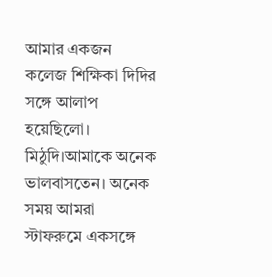আমার একজন কলেজ শিক্ষিকা দিদির সঙ্গে আলাপ হয়েছিলো। মিঠুদি।আমাকে অনেক ভালবাসতেন। অনেক সময় আমরা স্টাফরুমে একসঙ্গে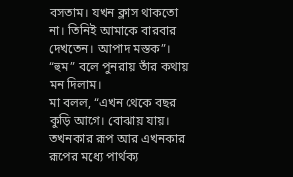বসতাম। যখন ক্লাস থাকতো না। তিনিই আমাকে বারবার দেখতেন। আপাদ মস্তক”।
“হুম” বলে পুনরায় তাঁর কথায় মন দিলাম।
মা বলল, “এখন থেকে বছর কুড়ি আগে। বোঝায় যায়। তখনকার রূপ আর এখনকার রূপের মধ্যে পার্থক্য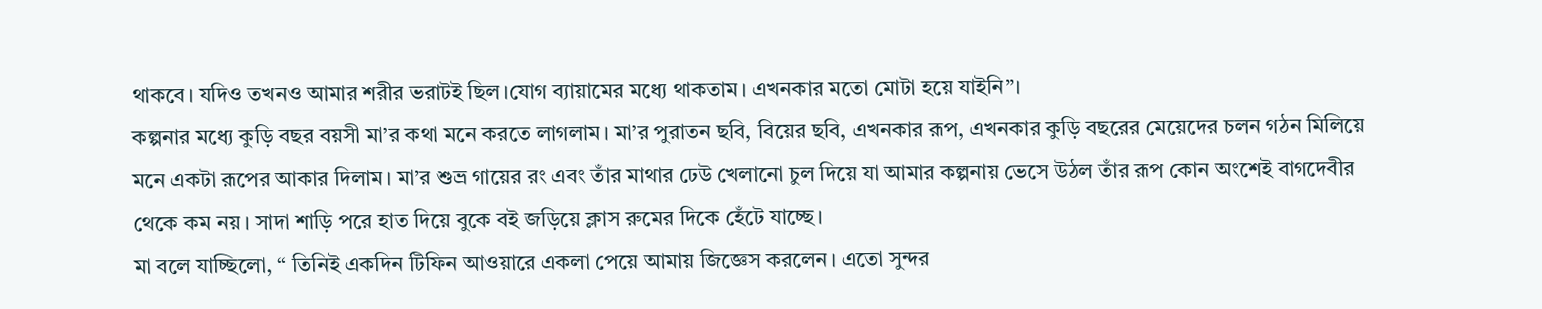থাকবে। যদিও তখনও আমার শরীর ভরাটই ছিল।যোগ ব্যায়ামের মধ্যে থাকতাম। এখনকার মতো মোটা হয়ে যাইনি”।
কল্পনার মধ্যে কুড়ি বছর বয়সী মা’র কথা মনে করতে লাগলাম। মা’র পুরাতন ছবি, বিয়ের ছবি, এখনকার রূপ, এখনকার কুড়ি বছরের মেয়েদের চলন গঠন মিলিয়ে মনে একটা রূপের আকার দিলাম। মা’র শুভ্র গায়ের রং এবং তাঁর মাথার ঢেউ খেলানো চুল দিয়ে যা আমার কল্পনায় ভেসে উঠল তাঁর রূপ কোন অংশেই বাগদেবীর থেকে কম নয়। সাদা শাড়ি পরে হাত দিয়ে বুকে বই জড়িয়ে ক্লাস রুমের দিকে হেঁটে যাচ্ছে।
মা বলে যাচ্ছিলো, “ তিনিই একদিন টিফিন আওয়ারে একলা পেয়ে আমায় জিজ্ঞেস করলেন। এতো সুন্দর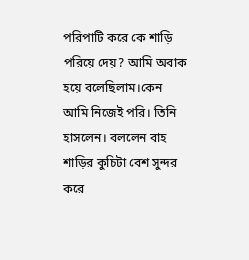পরিপাটি করে কে শাড়ি পরিয়ে দেয়? আমি অবাক হয়ে বলেছিলাম।কেন আমি নিজেই পরি। তিনি হাসলেন। বললেন বাহ শাড়ির কুচিটা বেশ সুন্দর করে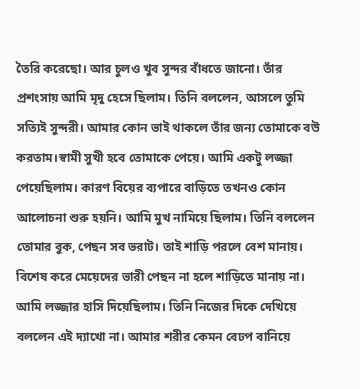তৈরি করেছো। আর চুলও খুব সুন্দর বাঁধতে জানো। তাঁর প্রশংসায় আমি মৃদু হেসে ছিলাম। তিনি বললেন, আসলে তুমি সত্যিই সুন্দরী। আমার কোন ভাই থাকলে তাঁর জন্য তোমাকে বউ করতাম।স্বামী সুখী হবে তোমাকে পেয়ে। আমি একটু লজ্জা পেয়েছিলাম। কারণ বিয়ের ব্যপারে বাড়িতে তখনও কোন আলোচনা শুরু হয়নি। আমি মুখ নামিয়ে ছিলাম। তিনি বললেন তোমার বুক, পেছন সব ভরাট। তাই শাড়ি পরলে বেশ মানায়। বিশেষ করে মেয়েদের ভারী পেছন না হলে শাড়িতে মানায় না। আমি লজ্জার হাসি দিয়েছিলাম। তিনি নিজের দিকে দেখিয়ে বললেন এই দ্যাখো না। আমার শরীর কেমন বেঢপ বানিয়ে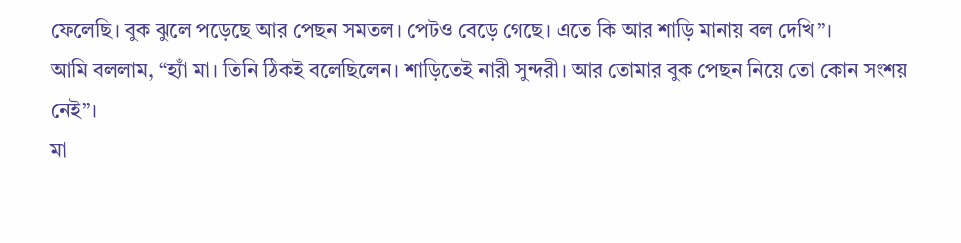ফেলেছি। বুক ঝুলে পড়েছে আর পেছন সমতল। পেটও বেড়ে গেছে। এতে কি আর শাড়ি মানায় বল দেখি”।
আমি বললাম, “হ্যাঁ মা। তিনি ঠিকই বলেছিলেন। শাড়িতেই নারী সুন্দরী। আর তোমার বুক পেছন নিয়ে তো কোন সংশয় নেই”।
মা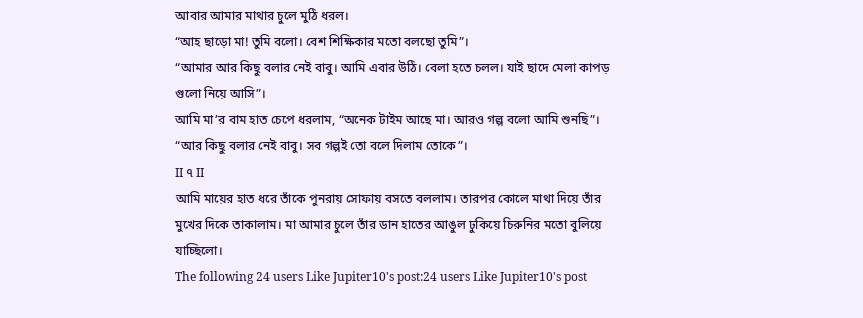আবার আমার মাথার চুলে মুঠি ধরল।
“আহ ছাড়ো মা! তুমি বলো। বেশ শিক্ষিকার মতো বলছো তুমি”।
“আমার আর কিছু বলার নেই বাবু। আমি এবার উঠি। বেলা হতে চলল। যাই ছাদে মেলা কাপড় গুলো নিয়ে আসি”।
আমি মা’র বাম হাত চেপে ধরলাম, “অনেক টাইম আছে মা। আরও গল্প বলো আমি শুনছি”।
“আর কিছু বলার নেই বাবু। সব গল্পই তো বলে দিলাম তোকে”।
II ৭ II
আমি মায়ের হাত ধরে তাঁকে পুনরায় সোফায় বসতে বললাম। তারপর কোলে মাথা দিয়ে তাঁর মুখের দিকে তাকালাম। মা আমার চুলে তাঁর ডান হাতের আঙুল ঢুকিয়ে চিরুনির মতো বুলিয়ে যাচ্ছিলো।
The following 24 users Like Jupiter10's post:24 users Like Jupiter10's post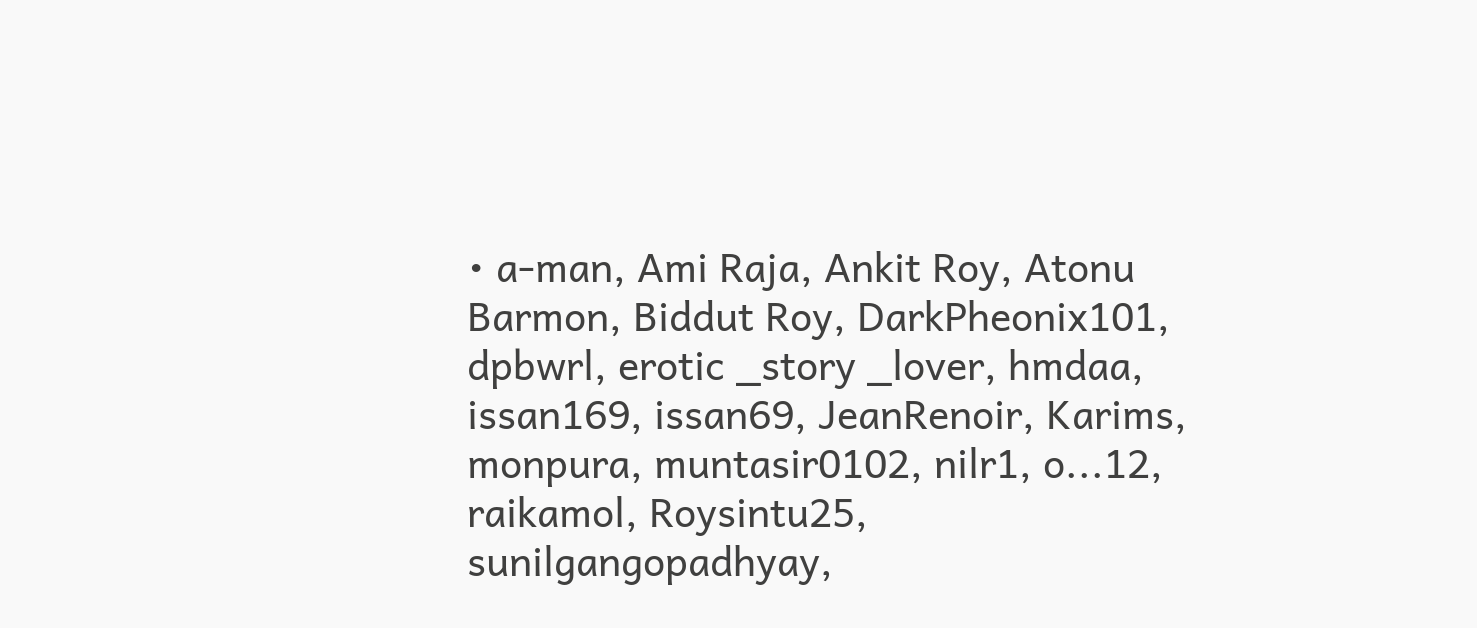• a-man, Ami Raja, Ankit Roy, Atonu Barmon, Biddut Roy, DarkPheonix101, dpbwrl, erotic _story _lover, hmdaa, issan169, issan69, JeanRenoir, Karims, monpura, muntasir0102, nilr1, o...12, raikamol, Roysintu25, sunilgangopadhyay,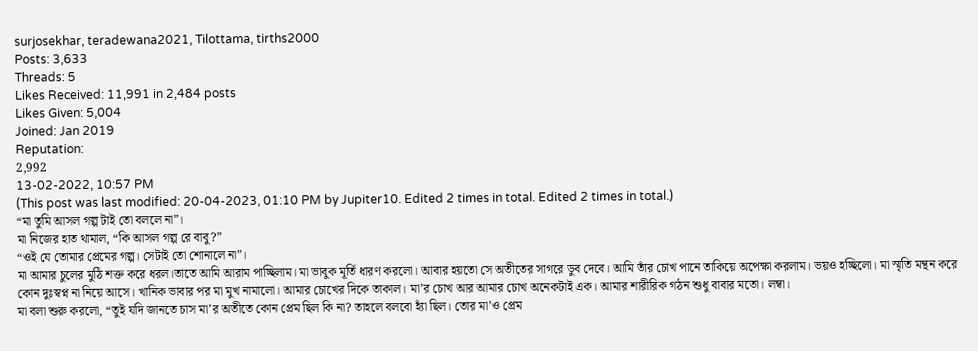surjosekhar, teradewana2021, Tilottama, tirths2000
Posts: 3,633
Threads: 5
Likes Received: 11,991 in 2,484 posts
Likes Given: 5,004
Joined: Jan 2019
Reputation:
2,992
13-02-2022, 10:57 PM
(This post was last modified: 20-04-2023, 01:10 PM by Jupiter10. Edited 2 times in total. Edited 2 times in total.)
“মা তুমি আসল গল্প টাই তো বললে না”।
মা নিজের হাত থামাল, “কি আসল গল্প রে বাবু?”
“ওই যে তোমার প্রেমের গল্প। সেটাই তো শোনালে না”।
মা আমার চুলের মুঠি শক্ত করে ধরল।তাতে আমি আরাম পাচ্ছিলাম। মা ভাবুক মূর্তি ধারণ করলো। আবার হয়তো সে অতীতের সাগরে ডুব দেবে। আমি তাঁর চোখ পানে তাকিয়ে অপেক্ষা করলাম। ভয়ও হচ্ছিলো। মা স্মৃতি মন্থন করে কোন দুঃস্বপ্ন না নিয়ে আসে। খানিক ভাবার পর মা মুখ নামালো। আমার চোখের দিকে তাকাল। মা’র চোখ আর আমার চোখ অনেকটাই এক। আমার শারীরিক গঠন শুধু বাবার মতো। লম্বা।
মা বলা শুরু করলো, “তুই যদি জানতে চাস মা’র অতীতে কোন প্রেম ছিল কি না? তাহলে বলবো হ্যাঁ ছিল। তোর মা’ও প্রেম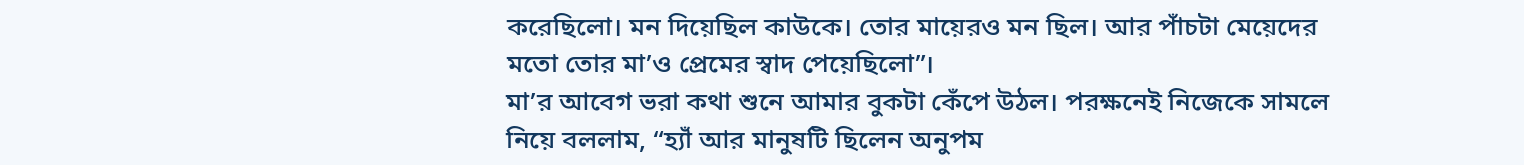করেছিলো। মন দিয়েছিল কাউকে। তোর মায়েরও মন ছিল। আর পাঁচটা মেয়েদের মতো তোর মা’ও প্রেমের স্বাদ পেয়েছিলো”।
মা’র আবেগ ভরা কথা শুনে আমার বুকটা কেঁপে উঠল। পরক্ষনেই নিজেকে সামলে নিয়ে বললাম, “হ্যাঁ আর মানুষটি ছিলেন অনুপম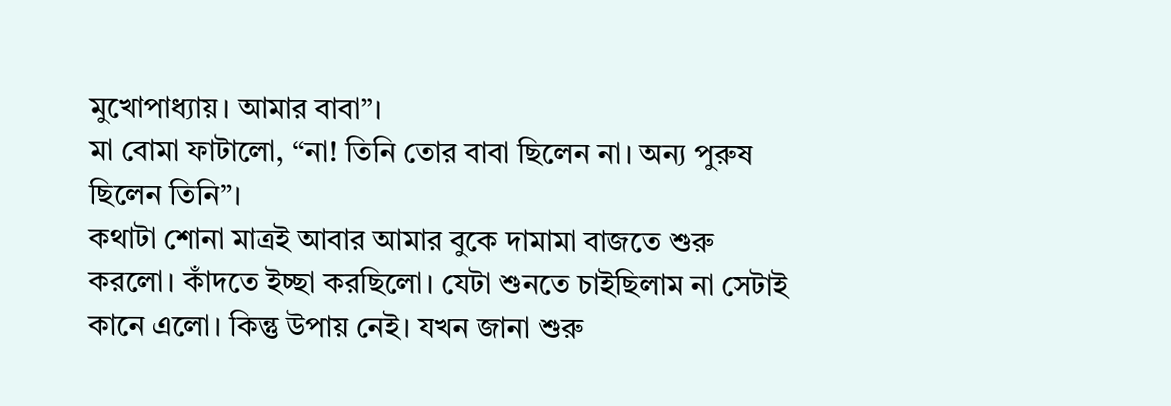মুখোপাধ্যায়। আমার বাবা”।
মা বোমা ফাটালো, “না! তিনি তোর বাবা ছিলেন না। অন্য পুরুষ ছিলেন তিনি”।
কথাটা শোনা মাত্রই আবার আমার বুকে দামামা বাজতে শুরু করলো। কাঁদতে ইচ্ছা করছিলো। যেটা শুনতে চাইছিলাম না সেটাই কানে এলো। কিন্তু উপায় নেই। যখন জানা শুরু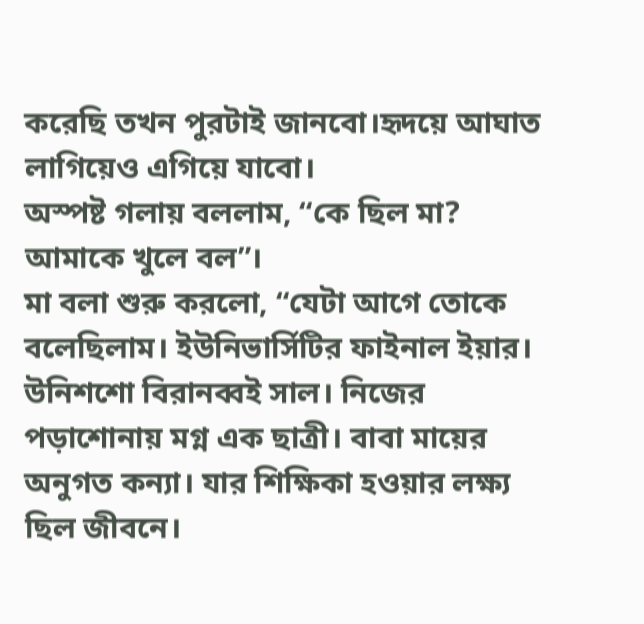করেছি তখন পুরটাই জানবো।হৃদয়ে আঘাত লাগিয়েও এগিয়ে যাবো।
অস্পষ্ট গলায় বললাম, “কে ছিল মা? আমাকে খুলে বল”।
মা বলা শুরু করলো, “যেটা আগে তোকে বলেছিলাম। ইউনিভার্সিটির ফাইনাল ইয়ার। উনিশশো বিরানব্বই সাল। নিজের পড়াশোনায় মগ্ন এক ছাত্রী। বাবা মায়ের অনুগত কন্যা। যার শিক্ষিকা হওয়ার লক্ষ্য ছিল জীবনে।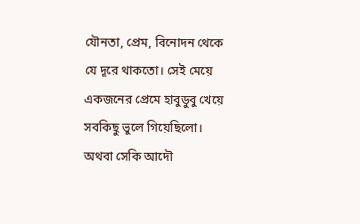যৌনতা, প্রেম, বিনোদন থেকে যে দূরে থাকতো। সেই মেয়ে একজনের প্রেমে হাবুডুবু খেয়ে সবকিছু ভুলে গিয়েছিলো। অথবা সেকি আদৌ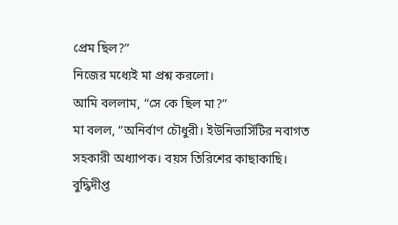প্রেম ছিল?”
নিজের মধ্যেই মা প্রশ্ন করলো।
আমি বললাম, “সে কে ছিল মা?”
মা বলল, “অনির্বাণ চৌধুরী। ইউনিভার্সিটির নবাগত সহকারী অধ্যাপক। বয়স তিরিশের কাছাকাছি। বুদ্ধিদীপ্ত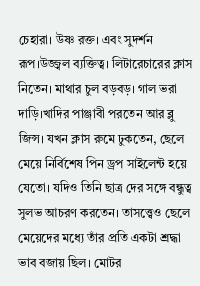চেহারা। উষ্ণ রক্ত। এবং সুদর্শন রূপ।উজ্জ্বল ব্যক্তিত্ব। লিটারেচারের ক্লাস নিতেন। মাথার চুল বড়বড়। গাল ভরা দাড়ি।খাদির পাঞ্জাবী পরতেন আর ব্লু জিন্স। যখন ক্লাস রুমে ঢুকতেন, ছেলে মেয়ে নির্বিশেষ পিন ড্রপ সাইলেন্ট হয়ে যেতো। যদিও তিনি ছাত্র দের সঙ্গে বন্ধুত্ব সুলভ আচরণ করতেন। তাসত্ত্বেও ছেলে মেয়েদের মধ্যে তাঁর প্রতি একটা শ্রদ্ধা ভাব বজায় ছিল। মোটর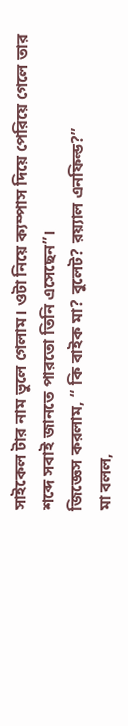সাইকেল টার নাম ভুলে গেলাম। ওটা নিয়ে ক্যম্পাস দিয়ে পেরিয়ে গেলে তার শব্দে সবাই জানতে পারতো তিনি এসেছেন”।
জিজ্ঞেস করলাম, “ কি বাইক মা? বুলেট? রয়্যাল এনফিল্ড?”
মা বলল,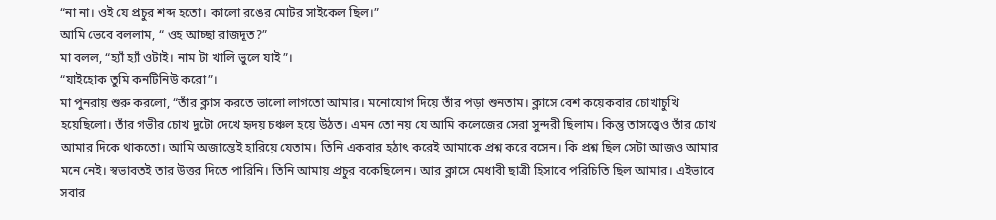“না না। ওই যে প্রচুর শব্দ হতো। কালো রঙের মোটর সাইকেল ছিল।”
আমি ভেবে বললাম, “ ওহ আচ্ছা রাজদূত?”
মা বলল, “হ্যাঁ হ্যাঁ ওটাই। নাম টা খালি ভুলে যাই”।
“যাইহোক তুমি কনটিনিউ করো”।
মা পুনরায় শুরু করলো, “তাঁর ক্লাস করতে ভালো লাগতো আমার। মনোযোগ দিয়ে তাঁর পড়া শুনতাম। ক্লাসে বেশ কয়েকবার চোখাচুখি হয়েছিলো। তাঁর গভীর চোখ দুটো দেখে হৃদয় চঞ্চল হয়ে উঠত। এমন তো নয় যে আমি কলেজের সেরা সুন্দরী ছিলাম। কিন্তু তাসত্ত্বেও তাঁর চোখ আমার দিকে থাকতো। আমি অজান্তেই হারিয়ে যেতাম। তিনি একবার হঠাৎ করেই আমাকে প্রশ্ন করে বসেন। কি প্রশ্ন ছিল সেটা আজও আমার মনে নেই। স্বভাবতই তার উত্তর দিতে পারিনি। তিনি আমায় প্রচুর বকেছিলেন। আর ক্লাসে মেধাবী ছাত্রী হিসাবে পরিচিতি ছিল আমার। এইভাবে সবার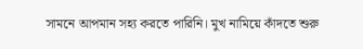সামনে আপমান সহ্য করতে পারিনি। মুখ নামিয়ে কাঁদতে শুরু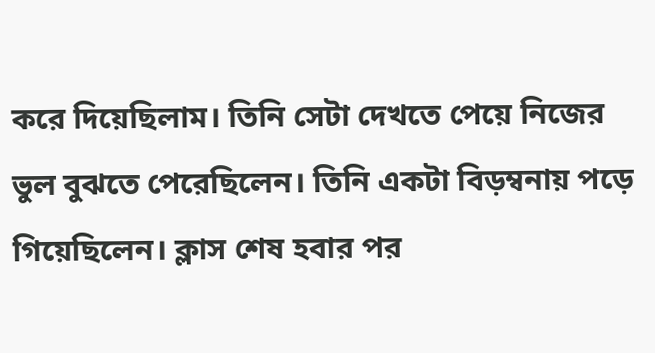করে দিয়েছিলাম। তিনি সেটা দেখতে পেয়ে নিজের ভুল বুঝতে পেরেছিলেন। তিনি একটা বিড়ম্বনায় পড়ে গিয়েছিলেন। ক্লাস শেষ হবার পর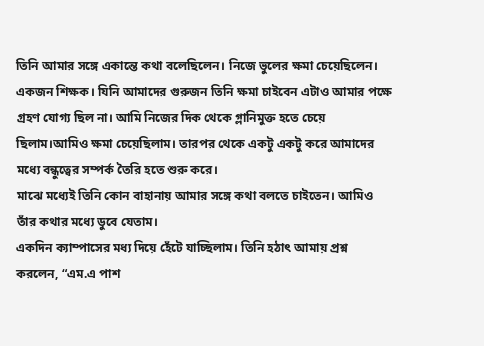তিনি আমার সঙ্গে একান্তে কথা বলেছিলেন। নিজে ভুলের ক্ষমা চেয়েছিলেন। একজন শিক্ষক। যিনি আমাদের গুরুজন তিনি ক্ষমা চাইবেন এটাও আমার পক্ষে গ্রহণ যোগ্য ছিল না। আমি নিজের দিক থেকে গ্লানিমুক্ত হতে চেয়ে ছিলাম।আমিও ক্ষমা চেয়েছিলাম। তারপর থেকে একটু একটু করে আমাদের মধ্যে বন্ধুত্বের সম্পর্ক তৈরি হতে শুরু করে।
মাঝে মধ্যেই তিনি কোন বাহানায় আমার সঙ্গে কথা বলতে চাইতেন। আমিও তাঁর কথার মধ্যে ডুবে যেতাম।
একদিন ক্যাম্পাসের মধ্য দিয়ে হেঁটে যাচ্ছিলাম। তিনি হঠাৎ আমায় প্রশ্ন করলেন, “এম.এ পাশ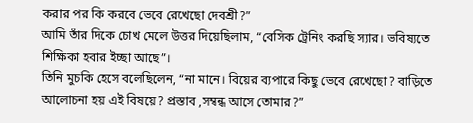করার পর কি করবে ভেবে রেখেছো দেবশ্রী?”
আমি তাঁর দিকে চোখ মেলে উত্তর দিয়েছিলাম, “বেসিক ট্রেনিং করছি স্যার। ভবিষ্যতে শিক্ষিকা হবার ইচ্ছা আছে”।
তিনি মুচকি হেসে বলেছিলেন, “না মানে। বিয়ের ব্যপারে কিছু ভেবে রেখেছো? বাড়িতে আলোচনা হয় এই বিষয়ে? প্রস্তাব ,সম্বন্ধ আসে তোমার?”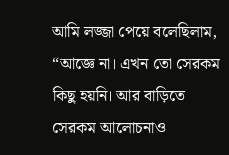আমি লজ্জা পেয়ে বলেছিলাম, “আজ্ঞে না। এখন তো সেরকম কিছু হয়নি। আর বাড়িতে সেরকম আলোচনাও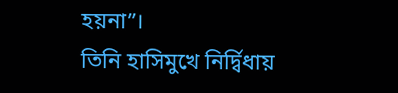হয়না”।
তিনি হাসিমুখে নির্দ্বিধায়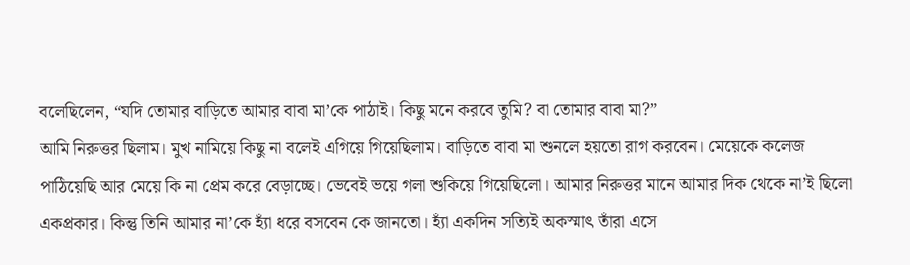বলেছিলেন, “যদি তোমার বাড়িতে আমার বাবা মা’কে পাঠাই। কিছু মনে করবে তুমি? বা তোমার বাবা মা?”
আমি নিরুত্তর ছিলাম। মুখ নামিয়ে কিছু না বলেই এগিয়ে গিয়েছিলাম। বাড়িতে বাবা মা শুনলে হয়তো রাগ করবেন। মেয়েকে কলেজ পাঠিয়েছি আর মেয়ে কি না প্রেম করে বেড়াচ্ছে। ভেবেই ভয়ে গলা শুকিয়ে গিয়েছিলো। আমার নিরুত্তর মানে আমার দিক থেকে না’ই ছিলো একপ্রকার। কিন্তু তিনি আমার না’কে হ্যাঁ ধরে বসবেন কে জানতো। হ্যাঁ একদিন সত্যিই অকস্মাৎ তাঁরা এসে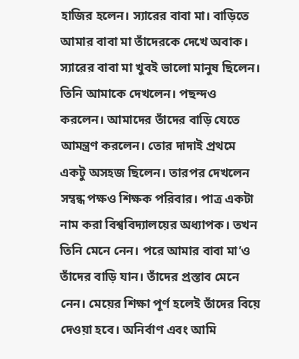হাজির হলেন। স্যারের বাবা মা। বাড়িতে আমার বাবা মা তাঁদেরকে দেখে অবাক।
স্যারের বাবা মা খুবই ভালো মানুষ ছিলেন। তিনি আমাকে দেখলেন। পছন্দও করলেন। আমাদের তাঁদের বাড়ি যেতে আমন্ত্রণ করলেন। তোর দাদাই প্রথমে একটু অসহজ ছিলেন। তারপর দেখলেন সম্বন্ধ পক্ষও শিক্ষক পরিবার। পাত্র একটা নাম করা বিশ্ববিদ্যালয়ের অধ্যাপক। তখন তিনি মেনে নেন। পরে আমার বাবা মা’ও তাঁদের বাড়ি যান। তাঁদের প্রস্তাব মেনে নেন। মেয়ের শিক্ষা পূর্ণ হলেই তাঁদের বিয়ে দেওয়া হবে। অনির্বাণ এবং আমি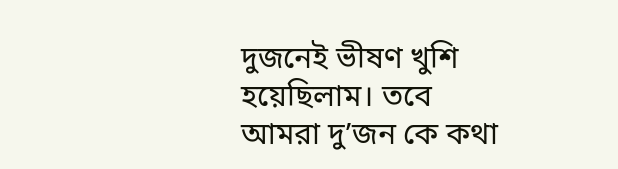দুজনেই ভীষণ খুশি হয়েছিলাম। তবে আমরা দু’জন কে কথা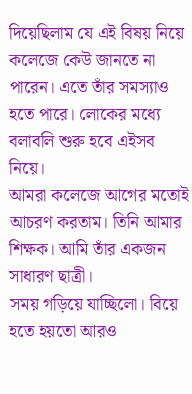দিয়েছিলাম যে এই বিষয় নিয়ে কলেজে কেউ জানতে না পারেন। এতে তাঁর সমস্যাও হতে পারে। লোকের মধ্যে বলাবলি শুরু হবে এইসব নিয়ে।
আমরা কলেজে আগের মতোই আচরণ করতাম। তিনি আমার শিক্ষক। আমি তাঁর একজন সাধারণ ছাত্রী।
সময় গড়িয়ে যাচ্ছিলো। বিয়ে হতে হয়তো আরও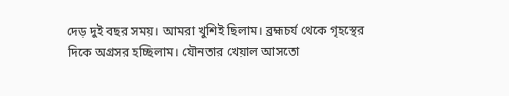দেড় দুই বছর সময়। আমরা খুশিই ছিলাম। ব্রহ্মচর্য থেকে গৃহস্থের দিকে অগ্রসর হচ্ছিলাম। যৌনতার খেয়াল আসতো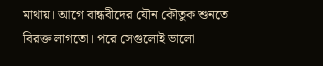মাথায়। আগে বান্ধবীদের যৌন কৌতুক শুনতে বিরক্ত লাগতো। পরে সেগুলোই ভালো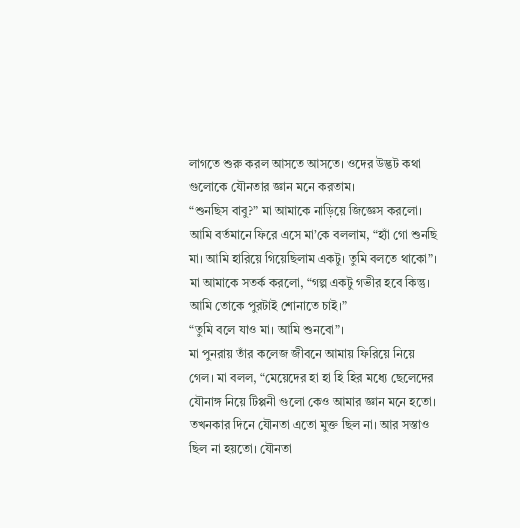লাগতে শুরু করল আসতে আসতে। ওদের উদ্ভট কথা গুলোকে যৌনতার জ্ঞান মনে করতাম।
“শুনছিস বাবু?” মা আমাকে নাড়িয়ে জিজ্ঞেস করলো। আমি বর্তমানে ফিরে এসে মা’কে বললাম, “হ্যাঁ গো শুনছি মা। আমি হারিয়ে গিয়েছিলাম একটু। তুমি বলতে থাকো”।
মা আমাকে সতর্ক করলো, “গল্প একটু গভীর হবে কিন্তু। আমি তোকে পুরটাই শোনাতে চাই।”
“তুমি বলে যাও মা। আমি শুনবো”।
মা পুনরায় তাঁর কলেজ জীবনে আমায় ফিরিয়ে নিয়ে গেল। মা বলল, “মেয়েদের হা হা হি হির মধ্যে ছেলেদের যৌনাঙ্গ নিয়ে টিপ্পনী গুলো কেও আমার জ্ঞান মনে হতো। তখনকার দিনে যৌনতা এতো মুক্ত ছিল না। আর সস্তাও ছিল না হয়তো। যৌনতা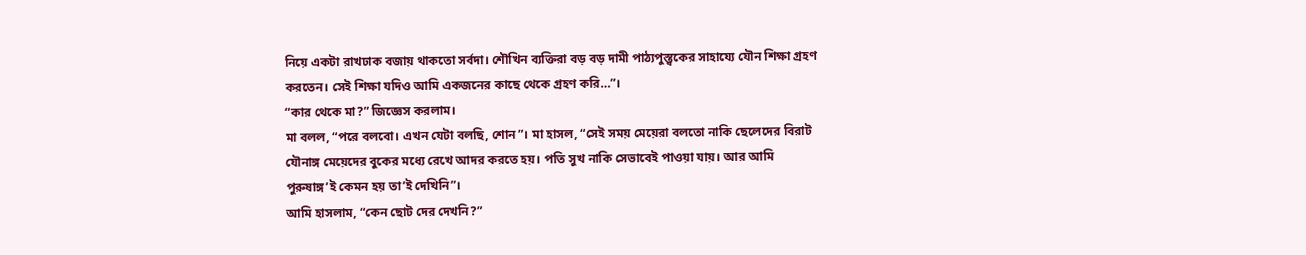নিয়ে একটা রাখঢাক বজায় থাকতো সর্বদা। শৌখিন ব্যক্তিরা বড় বড় দামী পাঠ্যপুস্ত্বকের সাহায্যে যৌন শিক্ষা গ্রহণ করতেন। সেই শিক্ষা যদিও আমি একজনের কাছে থেকে গ্রহণ করি…”।
“কার থেকে মা?” জিজ্ঞেস করলাম।
মা বলল, “পরে বলবো। এখন যেটা বলছি, শোন”। মা হাসল, “সেই সময় মেয়েরা বলতো নাকি ছেলেদের বিরাট যৌনাঙ্গ মেয়েদের বুকের মধ্যে রেখে আদর করতে হয়। পতি সুখ নাকি সেভাবেই পাওয়া যায়। আর আমি পুরুষাঙ্গ’ই কেমন হয় তা’ই দেখিনি”।
আমি হাসলাম, “কেন ছোট দের দেখনি?”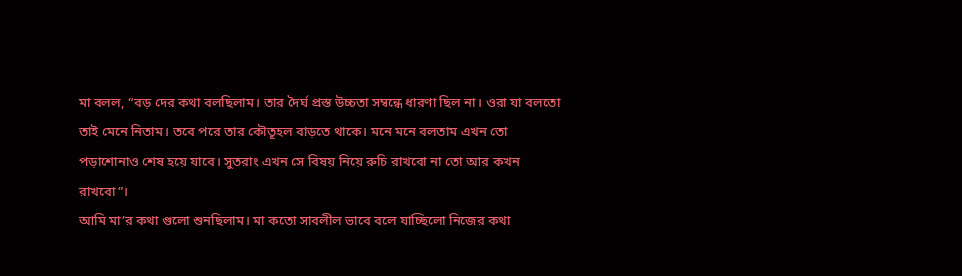মা বলল, “বড় দের কথা বলছিলাম। তার দৈর্ঘ প্রস্ত উচ্চতা সম্বন্ধে ধারণা ছিল না। ওরা যা বলতো তাই মেনে নিতাম। তবে পরে তার কৌতূহল বাড়তে থাকে। মনে মনে বলতাম এখন তো পড়াশোনাও শেষ হয়ে যাবে। সুতরাং এখন সে বিষয় নিয়ে রুচি রাখবো না তো আর কখন রাখবো”।
আমি মা’র কথা গুলো শুনছিলাম। মা কতো সাবলীল ভাবে বলে যাচ্ছিলো নিজের কথা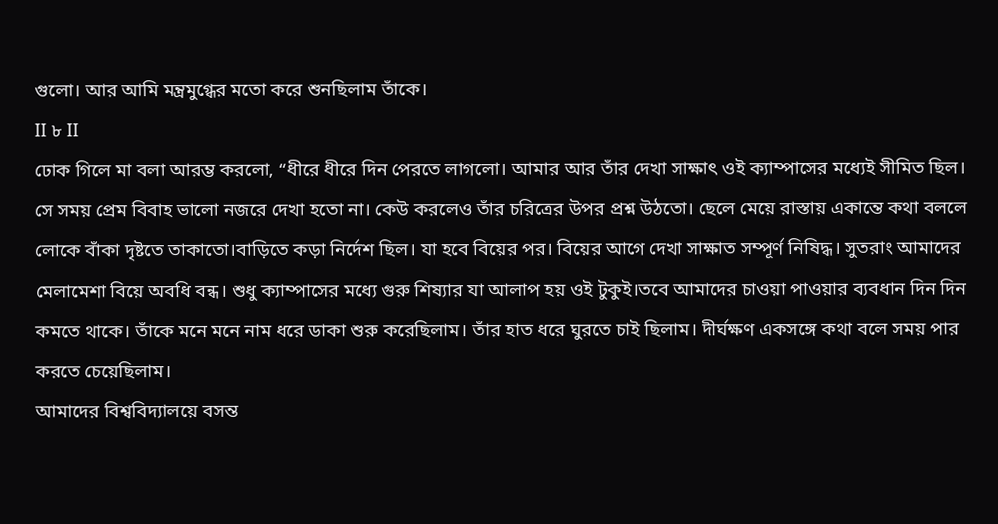গুলো। আর আমি মন্ত্রমুগ্ধের মতো করে শুনছিলাম তাঁকে।
II ৮ II
ঢোক গিলে মা বলা আরম্ভ করলো, “ধীরে ধীরে দিন পেরতে লাগলো। আমার আর তাঁর দেখা সাক্ষাৎ ওই ক্যাম্পাসের মধ্যেই সীমিত ছিল। সে সময় প্রেম বিবাহ ভালো নজরে দেখা হতো না। কেউ করলেও তাঁর চরিত্রের উপর প্রশ্ন উঠতো। ছেলে মেয়ে রাস্তায় একান্তে কথা বললে লোকে বাঁকা দৃষ্টতে তাকাতো।বাড়িতে কড়া নির্দেশ ছিল। যা হবে বিয়ের পর। বিয়ের আগে দেখা সাক্ষাত সম্পূর্ণ নিষিদ্ধ। সুতরাং আমাদের মেলামেশা বিয়ে অবধি বন্ধ। শুধু ক্যাম্পাসের মধ্যে গুরু শিষ্যার যা আলাপ হয় ওই টুকুই।তবে আমাদের চাওয়া পাওয়ার ব্যবধান দিন দিন কমতে থাকে। তাঁকে মনে মনে নাম ধরে ডাকা শুরু করেছিলাম। তাঁর হাত ধরে ঘুরতে চাই ছিলাম। দীর্ঘক্ষণ একসঙ্গে কথা বলে সময় পার করতে চেয়েছিলাম।
আমাদের বিশ্ববিদ্যালয়ে বসন্ত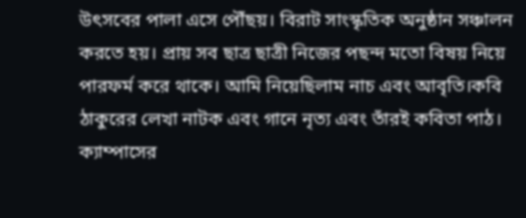উৎসবের পালা এসে পৌঁছয়। বিরাট সাংস্কৃতিক অনুষ্ঠান সঞ্চালন করতে হয়। প্রায় সব ছাত্র ছাত্রী নিজের পছন্দ মতো বিষয় নিয়ে পারফর্ম করে থাকে। আমি নিয়েছিলাম নাচ এবং আবৃতি।কবি ঠাকুরের লেখা নাটক এবং গানে নৃত্য এবং তাঁরই কবিতা পাঠ।
ক্যাম্পাসের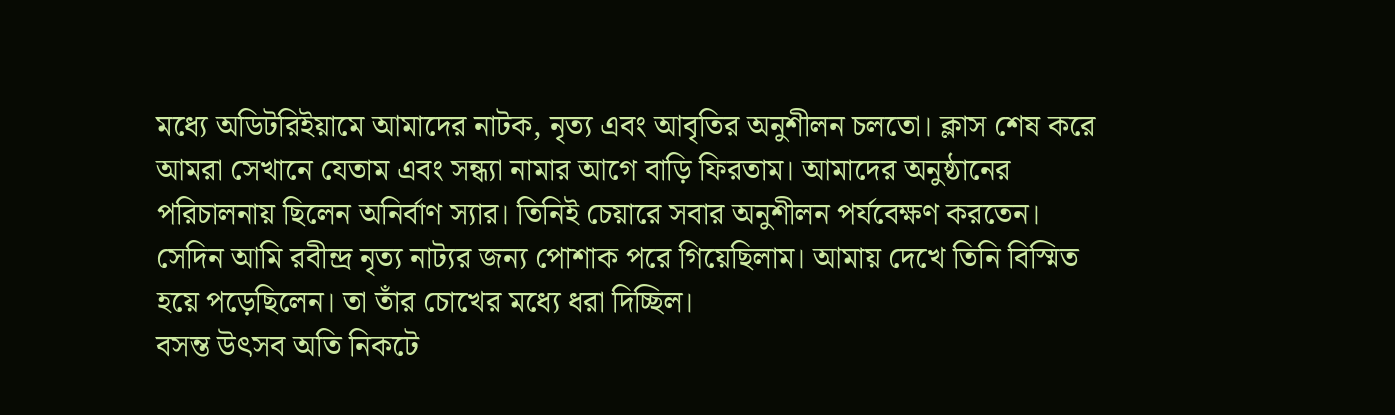মধ্যে অডিটরিইয়ামে আমাদের নাটক, নৃত্য এবং আবৃতির অনুশীলন চলতো। ক্লাস শেষ করে আমরা সেখানে যেতাম এবং সন্ধ্যা নামার আগে বাড়ি ফিরতাম। আমাদের অনুষ্ঠানের পরিচালনায় ছিলেন অনির্বাণ স্যার। তিনিই চেয়ারে সবার অনুশীলন পর্যবেক্ষণ করতেন। সেদিন আমি রবীন্দ্র নৃত্য নাট্যর জন্য পোশাক পরে গিয়েছিলাম। আমায় দেখে তিনি বিস্মিত হয়ে পড়েছিলেন। তা তাঁর চোখের মধ্যে ধরা দিচ্ছিল।
বসন্ত উৎসব অতি নিকটে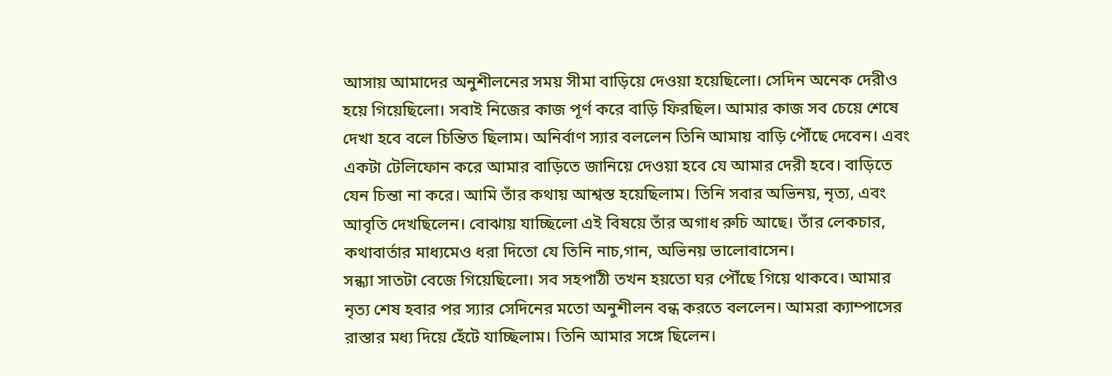আসায় আমাদের অনুশীলনের সময় সীমা বাড়িয়ে দেওয়া হয়েছিলো। সেদিন অনেক দেরীও হয়ে গিয়েছিলো। সবাই নিজের কাজ পূর্ণ করে বাড়ি ফিরছিল। আমার কাজ সব চেয়ে শেষে দেখা হবে বলে চিন্তিত ছিলাম। অনির্বাণ স্যার বললেন তিনি আমায় বাড়ি পৌঁছে দেবেন। এবং একটা টেলিফোন করে আমার বাড়িতে জানিয়ে দেওয়া হবে যে আমার দেরী হবে। বাড়িতে যেন চিন্তা না করে। আমি তাঁর কথায় আশ্বস্ত হয়েছিলাম। তিনি সবার অভিনয়, নৃত্য, এবং আবৃতি দেখছিলেন। বোঝায় যাচ্ছিলো এই বিষয়ে তাঁর অগাধ রুচি আছে। তাঁর লেকচার, কথাবার্তার মাধ্যমেও ধরা দিতো যে তিনি নাচ,গান, অভিনয় ভালোবাসেন।
সন্ধ্যা সাতটা বেজে গিয়েছিলো। সব সহপাঠী তখন হয়তো ঘর পৌঁছে গিয়ে থাকবে। আমার নৃত্য শেষ হবার পর স্যার সেদিনের মতো অনুশীলন বন্ধ করতে বললেন। আমরা ক্যাম্পাসের রাস্তার মধ্য দিয়ে হেঁটে যাচ্ছিলাম। তিনি আমার সঙ্গে ছিলেন।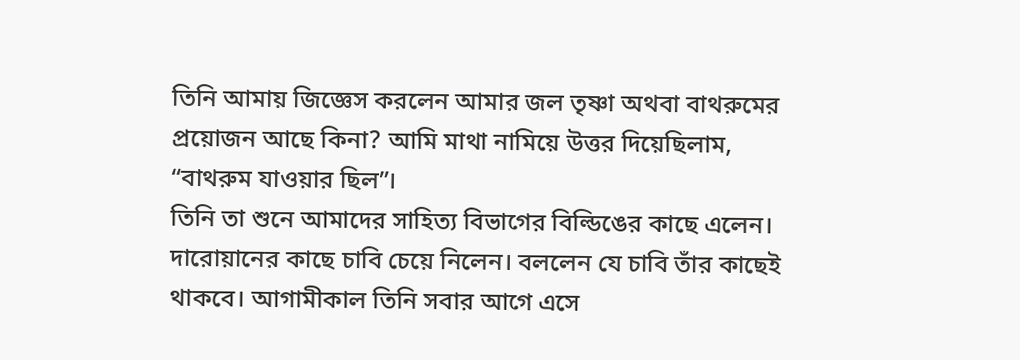তিনি আমায় জিজ্ঞেস করলেন আমার জল তৃষ্ণা অথবা বাথরুমের প্রয়োজন আছে কিনা? আমি মাথা নামিয়ে উত্তর দিয়েছিলাম, “বাথরুম যাওয়ার ছিল”।
তিনি তা শুনে আমাদের সাহিত্য বিভাগের বিল্ডিঙের কাছে এলেন। দারোয়ানের কাছে চাবি চেয়ে নিলেন। বললেন যে চাবি তাঁর কাছেই থাকবে। আগামীকাল তিনি সবার আগে এসে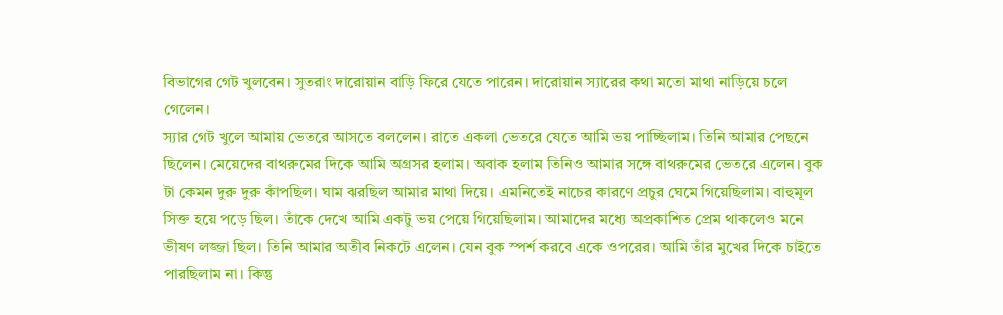বিভাগের গেট খুলবেন। সুতরাং দারোয়ান বাড়ি ফিরে যেতে পারেন। দারোয়ান স্যারের কথা মতো মাথা নাড়িয়ে চলে গেলেন।
স্যার গেট খুলে আমায় ভেতরে আসতে বললেন। রাতে একলা ভেতরে যেতে আমি ভয় পাচ্ছিলাম। তিনি আমার পেছনে ছিলেন। মেয়েদের বাথরুমের দিকে আমি অগ্রসর হলাম। অবাক হলাম তিনিও আমার সঙ্গে বাথরুমের ভেতরে এলেন। বুক টা কেমন দুরু দুরু কাঁপছিল। ঘাম ঝরছিল আমার মাথা দিয়ে। এমনিতেই নাচের কারণে প্রচুর ঘেমে গিয়েছিলাম। বাহুমূল সিক্ত হয়ে পড়ে ছিল। তাঁকে দেখে আমি একটু ভয় পেয়ে গিয়েছিলাম। আমাদের মধ্যে অপ্রকাশিত প্রেম থাকলেও মনে ভীষণ লজ্জা ছিল। তিনি আমার অতীব নিকটে এলেন। যেন বুক স্পর্শ করবে একে ওপরের। আমি তাঁর মুখের দিকে চাইতে পারছিলাম না। কিন্তু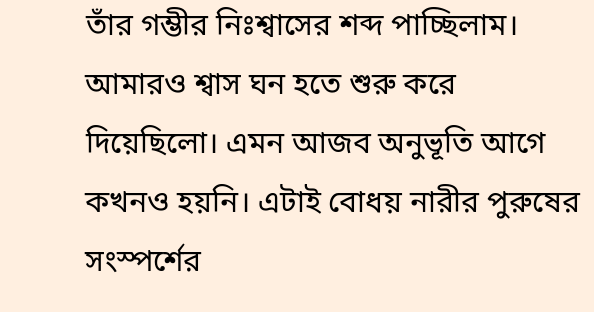তাঁর গম্ভীর নিঃশ্বাসের শব্দ পাচ্ছিলাম। আমারও শ্বাস ঘন হতে শুরু করে দিয়েছিলো। এমন আজব অনুভূতি আগে কখনও হয়নি। এটাই বোধয় নারীর পুরুষের সংস্পর্শের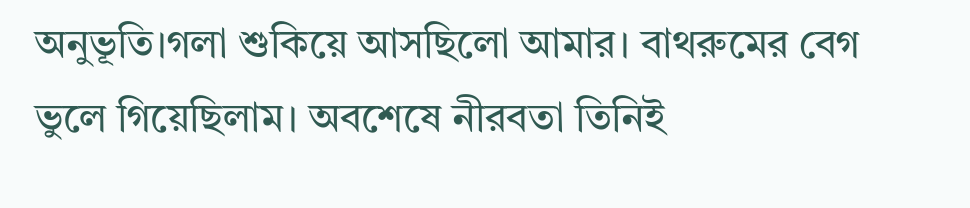অনুভূতি।গলা শুকিয়ে আসছিলো আমার। বাথরুমের বেগ ভুলে গিয়েছিলাম। অবশেষে নীরবতা তিনিই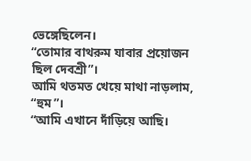ভেঙ্গেছিলেন।
“তোমার বাথরুম যাবার প্রয়োজন ছিল দেবশ্রী”।
আমি থতমত খেয়ে মাথা নাড়লাম, “হুম”।
“আমি এখানে দাঁড়িয়ে আছি।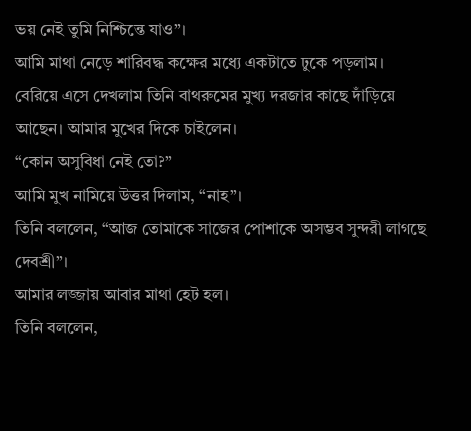ভয় নেই তুমি নিশ্চিন্তে যাও”।
আমি মাথা নেড়ে শারিবদ্ধ কক্ষের মধ্যে একটাতে ঢুকে পড়লাম। বেরিয়ে এসে দেখলাম তিনি বাথরুমের মুখ্য দরজার কাছে দাঁড়িয়ে আছেন। আমার মুখের দিকে চাইলেন।
“কোন অসুবিধা নেই তো?”
আমি মুখ নামিয়ে উত্তর দিলাম, “নাহ”।
তিনি বললেন, “আজ তোমাকে সাজের পোশাকে অসম্ভব সুন্দরী লাগছে দেবশ্রী”।
আমার লজ্জায় আবার মাথা হেট হল।
তিনি বললেন,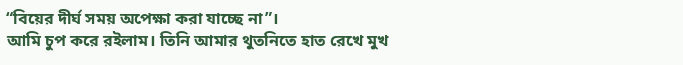“বিয়ের দীর্ঘ সময় অপেক্ষা করা যাচ্ছে না”।
আমি চুপ করে রইলাম। তিনি আমার থুতনিতে হাত রেখে মুখ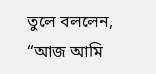তুলে বললেন, “আজ আমি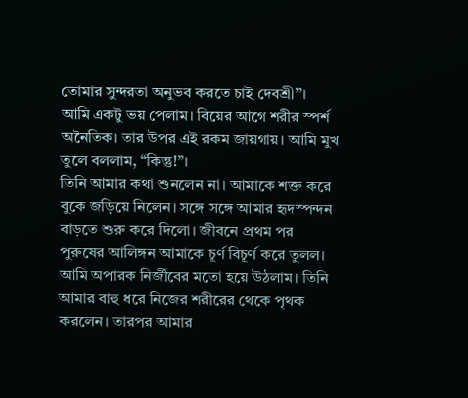তোমার সুন্দরতা অনুভব করতে চাই দেবশ্রী”।
আমি একটু ভয় পেলাম। বিয়ের আগে শরীর স্পর্শ অনৈতিক। তার উপর এই রকম জায়গায়। আমি মুখ তুলে বললাম, “কিন্তু!”।
তিনি আমার কথা শুনলেন না। আমাকে শক্ত করে বুকে জড়িয়ে নিলেন। সঙ্গে সঙ্গে আমার হৃদস্পন্দন বাড়তে শুরু করে দিলো। জীবনে প্রথম পর পুরুষের আলিঙ্গন আমাকে চূর্ণ বিচূর্ণ করে তুলল। আমি অপারক নির্জীবের মতো হয়ে উঠলাম। তিনি আমার বাহু ধরে নিজের শরীরের থেকে পৃথক করলেন। তারপর আমার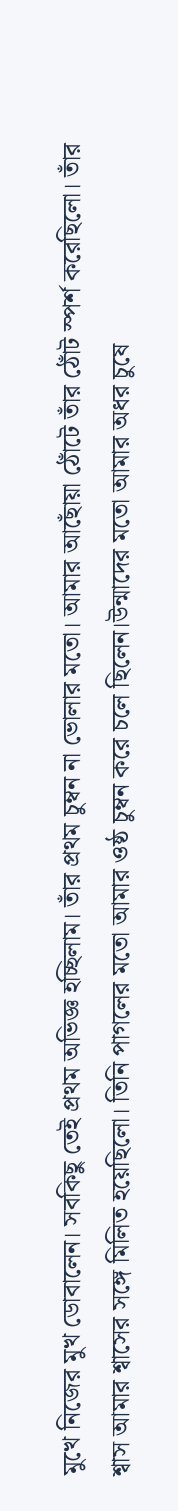মুখে নিজের মুখ ডোবালেন। সবকিছু তেই প্রথম অভিজ্ঞ হচ্ছিলাম। তাঁর প্রথম চুম্বন না ভোলার মতো। আমার আছোঁয়া ঠোঁটে তাঁর ঠোঁট স্পর্শ করেছিলো। তাঁর শ্বাস আমার শ্বাসের সঙ্গে মিলিত হয়েছিলো। তিনি পাগলের মতো আমার ওষ্ঠ চুম্বন করে চলে ছিলেন।উন্মাদের মতো আমার অধর চুষে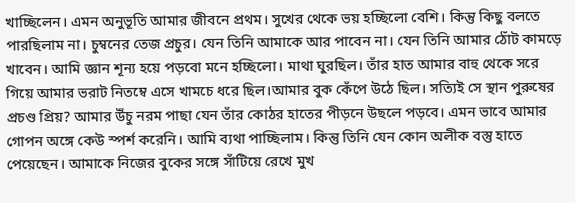খাচ্ছিলেন। এমন অনুভূতি আমার জীবনে প্রথম। সুখের থেকে ভয় হচ্ছিলো বেশি। কিন্তু কিছু বলতে পারছিলাম না। চুম্বনের তেজ প্রচুর। যেন তিনি আমাকে আর পাবেন না। যেন তিনি আমার ঠোঁট কামড়ে খাবেন। আমি জ্ঞান শূন্য হয়ে পড়বো মনে হচ্ছিলো। মাথা ঘুরছিল। তাঁর হাত আমার বাহু থেকে সরে গিয়ে আমার ভরাট নিতম্বে এসে খামচে ধরে ছিল।আমার বুক কেঁপে উঠে ছিল। সত্যিই সে স্থান পুরুষের প্রচণ্ড প্রিয়? আমার উঁচু নরম পাছা যেন তাঁর কোঠর হাতের পীড়নে উছলে পড়বে। এমন ভাবে আমার গোপন অঙ্গে কেউ স্পর্শ করেনি। আমি ব্যথা পাচ্ছিলাম। কিন্তু তিনি যেন কোন অলীক বস্তু হাতে পেয়েছেন। আমাকে নিজের বুকের সঙ্গে সাঁটিয়ে রেখে মুখ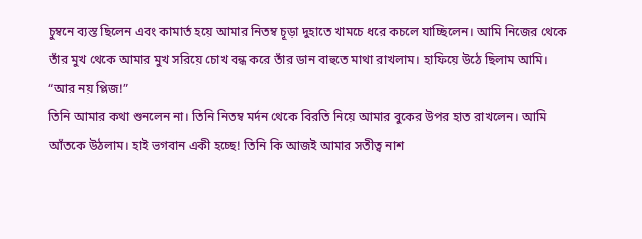চুম্বনে ব্যস্ত ছিলেন এবং কামার্ত হয়ে আমার নিতম্ব চূড়া দুহাতে খামচে ধরে কচলে যাচ্ছিলেন। আমি নিজের থেকে তাঁর মুখ থেকে আমার মুখ সরিয়ে চোখ বন্ধ করে তাঁর ডান বাহুতে মাথা রাখলাম। হাফিয়ে উঠে ছিলাম আমি।
“আর নয় প্লিজ!”
তিনি আমার কথা শুনলেন না। তিনি নিতম্ব মর্দন থেকে বিরতি নিয়ে আমার বুকের উপর হাত রাখলেন। আমি আঁতকে উঠলাম। হাই ভগবান একী হচ্ছে! তিনি কি আজই আমার সতীত্ব নাশ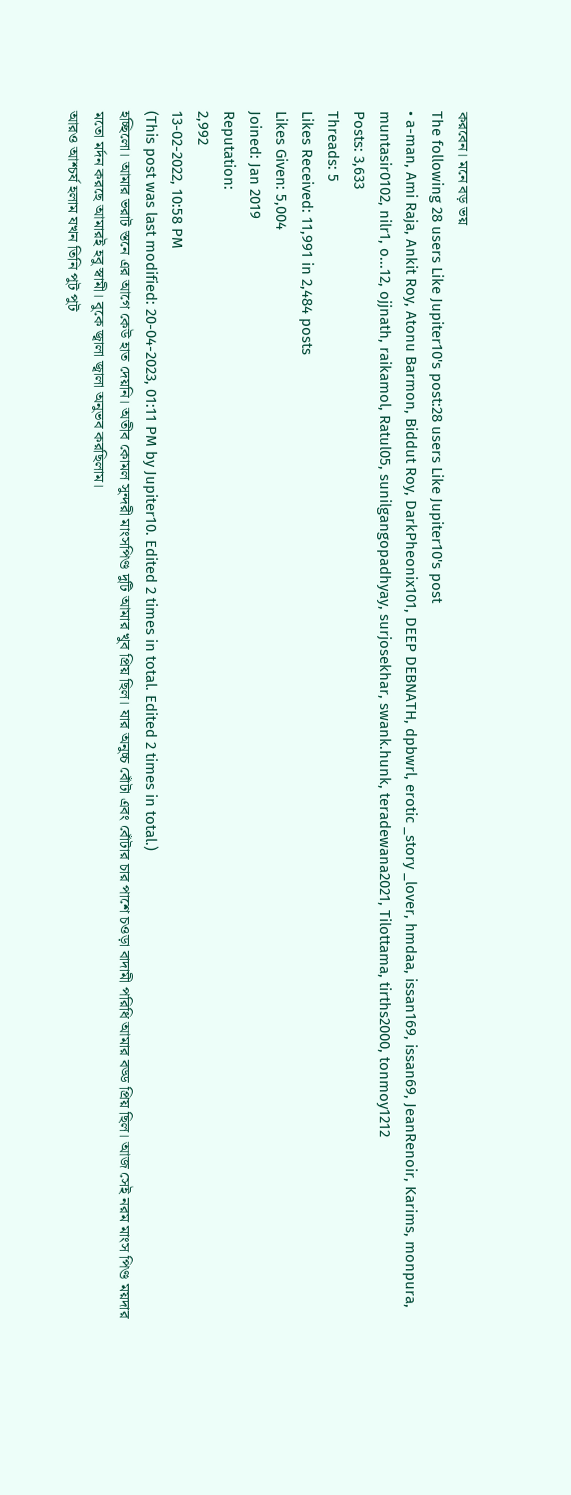করবেন। মনে বড় ভয়
The following 28 users Like Jupiter10's post:28 users Like Jupiter10's post
• a-man, Ami Raja, Ankit Roy, Atonu Barmon, Biddut Roy, DarkPheonix101, DEEP DEBNATH, dpbwrl, erotic _story _lover, hmdaa, issan169, issan69, JeanRenoir, Karims, monpura, muntasir0102, nilr1, o...12, ojjnath, raikamol, Ratul05, sunilgangopadhyay, surjosekhar, swank.hunk, teradewana2021, Tilottama, tirths2000, tonmoy1212
Posts: 3,633
Threads: 5
Likes Received: 11,991 in 2,484 posts
Likes Given: 5,004
Joined: Jan 2019
Reputation:
2,992
13-02-2022, 10:58 PM
(This post was last modified: 20-04-2023, 01:11 PM by Jupiter10. Edited 2 times in total. Edited 2 times in total.)
হচ্ছিলো। আমার ভরাট স্তনে এর আগে কেউ হাত দেয়নি। অতীব কোমল সুন্দরী মাংসপিণ্ড দুটি আমার খুব প্রিয় ছিল। যার অনুচ্চ বোঁটা এবং বোঁটার চার পাশে চওড়া বাদামী পরিধি আমার বড্ড প্রিয় ছিল। আজ সেই নরম মাংস পিণ্ড ময়দার মতো মর্দন করছে আমারই হবু স্বামী। বুকে জ্বালা জ্বালা অনুভব করছিলাম।
আরও আশ্চর্য হলাম যখন তিনি পুট পুট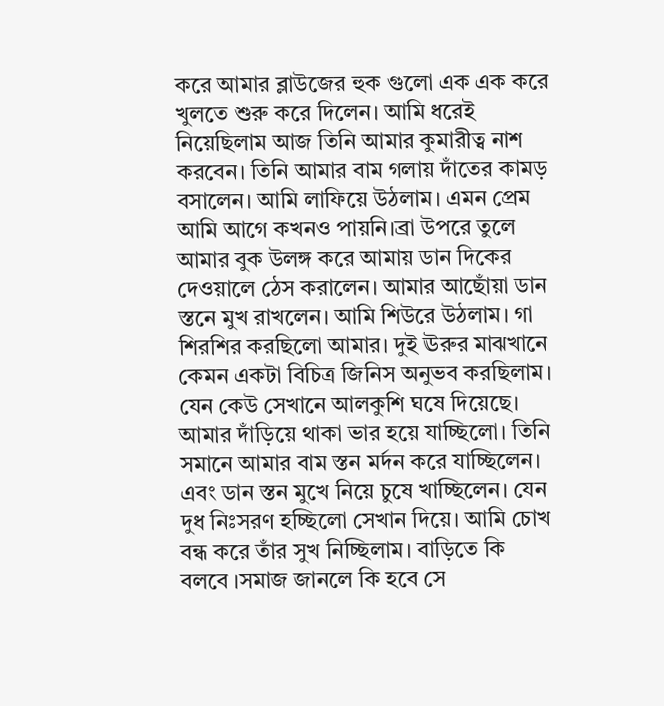করে আমার ব্লাউজের হুক গুলো এক এক করে খুলতে শুরু করে দিলেন। আমি ধরেই নিয়েছিলাম আজ তিনি আমার কুমারীত্ব নাশ করবেন। তিনি আমার বাম গলায় দাঁতের কামড় বসালেন। আমি লাফিয়ে উঠলাম। এমন প্রেম আমি আগে কখনও পায়নি।ব্রা উপরে তুলে আমার বুক উলঙ্গ করে আমায় ডান দিকের দেওয়ালে ঠেস করালেন। আমার আছোঁয়া ডান স্তনে মুখ রাখলেন। আমি শিউরে উঠলাম। গা শিরশির করছিলো আমার। দুই ঊরুর মাঝখানে কেমন একটা বিচিত্র জিনিস অনুভব করছিলাম। যেন কেউ সেখানে আলকুশি ঘষে দিয়েছে। আমার দাঁড়িয়ে থাকা ভার হয়ে যাচ্ছিলো। তিনি সমানে আমার বাম স্তন মর্দন করে যাচ্ছিলেন। এবং ডান স্তন মুখে নিয়ে চুষে খাচ্ছিলেন। যেন দুধ নিঃসরণ হচ্ছিলো সেখান দিয়ে। আমি চোখ বন্ধ করে তাঁর সুখ নিচ্ছিলাম। বাড়িতে কি বলবে ।সমাজ জানলে কি হবে সে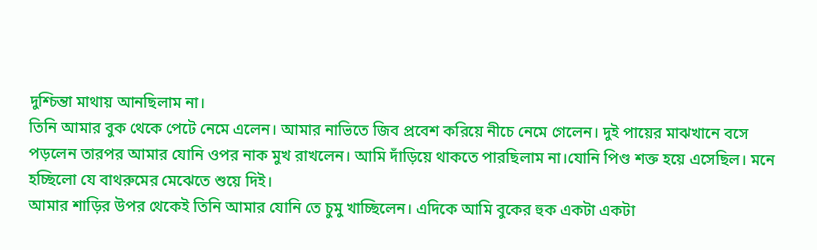দুশ্চিন্তা মাথায় আনছিলাম না।
তিনি আমার বুক থেকে পেটে নেমে এলেন। আমার নাভিতে জিব প্রবেশ করিয়ে নীচে নেমে গেলেন। দুই পায়ের মাঝখানে বসে পড়লেন তারপর আমার যোনি ওপর নাক মুখ রাখলেন। আমি দাঁড়িয়ে থাকতে পারছিলাম না।যোনি পিণ্ড শক্ত হয়ে এসেছিল। মনে হচ্ছিলো যে বাথরুমের মেঝেতে শুয়ে দিই।
আমার শাড়ির উপর থেকেই তিনি আমার যোনি তে চুমু খাচ্ছিলেন। এদিকে আমি বুকের হুক একটা একটা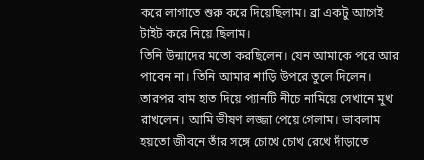করে লাগাতে শুরু করে দিয়েছিলাম। ব্রা একটু আগেই টাইট করে নিয়ে ছিলাম।
তিনি উন্মাদের মতো করছিলেন। যেন আমাকে পরে আর পাবেন না। তিনি আমার শাড়ি উপরে তুলে দিলেন। তারপর বাম হাত দিয়ে প্যানটি নীচে নামিয়ে সেখানে মুখ রাখলেন। আমি ভীষণ লজ্জা পেয়ে গেলাম। ভাবলাম হয়তো জীবনে তাঁর সঙ্গে চোখে চোখ রেখে দাঁড়াতে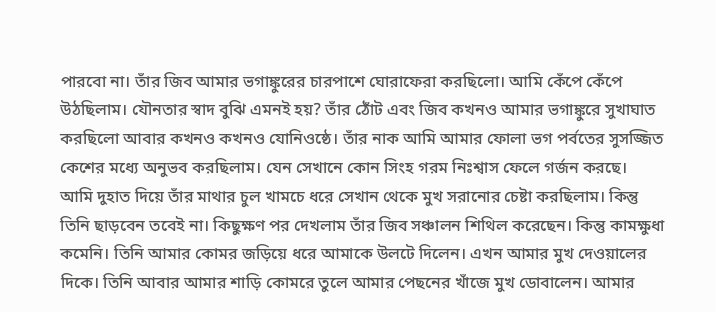পারবো না। তাঁর জিব আমার ভগাঙ্কুরের চারপাশে ঘোরাফেরা করছিলো। আমি কেঁপে কেঁপে উঠছিলাম। যৌনতার স্বাদ বুঝি এমনই হয়? তাঁর ঠোঁট এবং জিব কখনও আমার ভগাঙ্কুরে সুখাঘাত করছিলো আবার কখনও কখনও যোনিওষ্ঠে। তাঁর নাক আমি আমার ফোলা ভগ পর্বতের সুসজ্জিত কেশের মধ্যে অনুভব করছিলাম। যেন সেখানে কোন সিংহ গরম নিঃশ্বাস ফেলে গর্জন করছে।
আমি দুহাত দিয়ে তাঁর মাথার চুল খামচে ধরে সেখান থেকে মুখ সরানোর চেষ্টা করছিলাম। কিন্তু তিনি ছাড়বেন তবেই না। কিছুক্ষণ পর দেখলাম তাঁর জিব সঞ্চালন শিথিল করেছেন। কিন্তু কামক্ষুধা কমেনি। তিনি আমার কোমর জড়িয়ে ধরে আমাকে উলটে দিলেন। এখন আমার মুখ দেওয়ালের দিকে। তিনি আবার আমার শাড়ি কোমরে তুলে আমার পেছনের খাঁজে মুখ ডোবালেন। আমার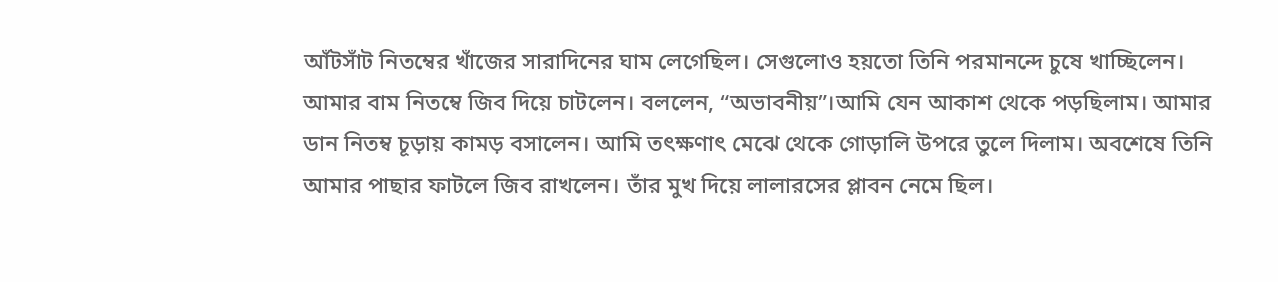আঁটসাঁট নিতম্বের খাঁজের সারাদিনের ঘাম লেগেছিল। সেগুলোও হয়তো তিনি পরমানন্দে চুষে খাচ্ছিলেন। আমার বাম নিতম্বে জিব দিয়ে চাটলেন। বললেন, “অভাবনীয়”।আমি যেন আকাশ থেকে পড়ছিলাম। আমার ডান নিতম্ব চূড়ায় কামড় বসালেন। আমি তৎক্ষণাৎ মেঝে থেকে গোড়ালি উপরে তুলে দিলাম। অবশেষে তিনি আমার পাছার ফাটলে জিব রাখলেন। তাঁর মুখ দিয়ে লালারসের প্লাবন নেমে ছিল।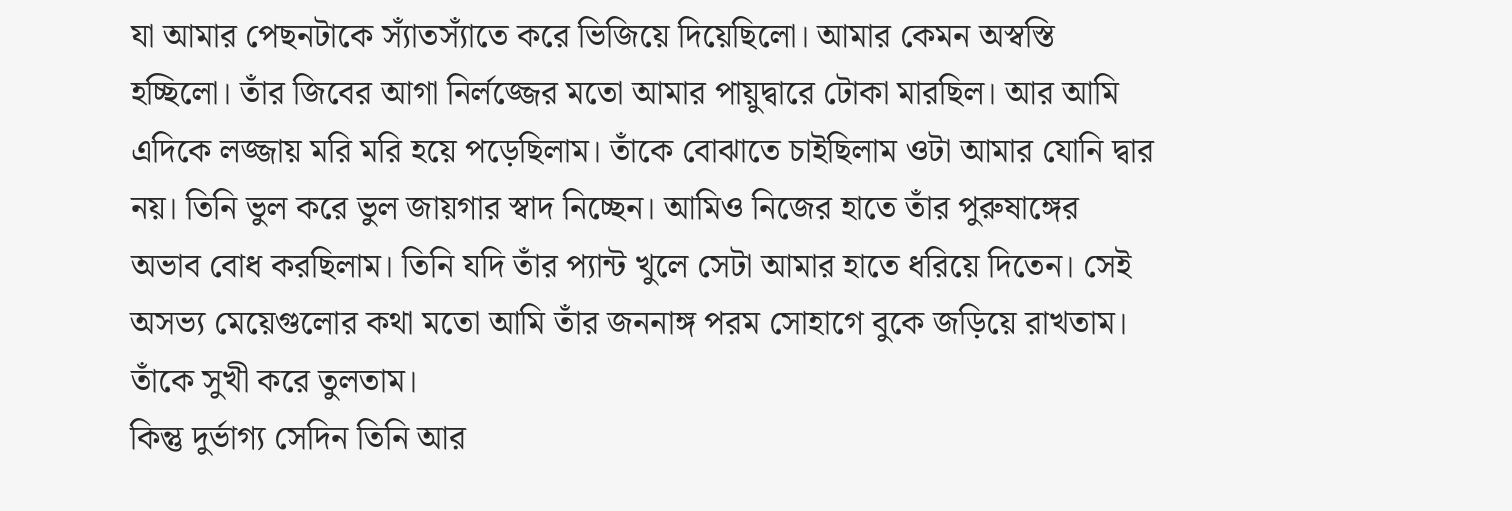যা আমার পেছনটাকে স্যাঁতস্যাঁতে করে ভিজিয়ে দিয়েছিলো। আমার কেমন অস্বস্তি হচ্ছিলো। তাঁর জিবের আগা নির্লজ্জের মতো আমার পায়ুদ্বারে টোকা মারছিল। আর আমি এদিকে লজ্জায় মরি মরি হয়ে পড়েছিলাম। তাঁকে বোঝাতে চাইছিলাম ওটা আমার যোনি দ্বার নয়। তিনি ভুল করে ভুল জায়গার স্বাদ নিচ্ছেন। আমিও নিজের হাতে তাঁর পুরুষাঙ্গের অভাব বোধ করছিলাম। তিনি যদি তাঁর প্যান্ট খুলে সেটা আমার হাতে ধরিয়ে দিতেন। সেই অসভ্য মেয়েগুলোর কথা মতো আমি তাঁর জননাঙ্গ পরম সোহাগে বুকে জড়িয়ে রাখতাম। তাঁকে সুখী করে তুলতাম।
কিন্তু দুর্ভাগ্য সেদিন তিনি আর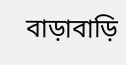বাড়াবাড়ি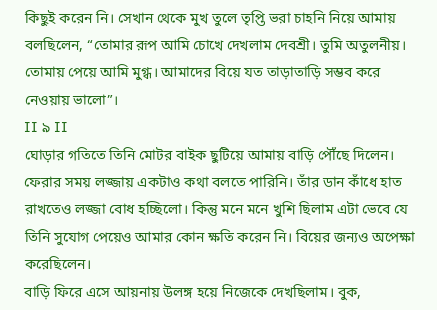কিছুই করেন নি। সেখান থেকে মুখ তুলে তৃপ্তি ভরা চাহনি নিয়ে আমায় বলছিলেন, “তোমার রূপ আমি চোখে দেখলাম দেবশ্রী। তুমি অতুলনীয়। তোমায় পেয়ে আমি মুগ্ধ। আমাদের বিয়ে যত তাড়াতাড়ি সম্ভব করে নেওয়ায় ভালো”।
II ৯ II
ঘোড়ার গতিতে তিনি মোটর বাইক ছুটিয়ে আমায় বাড়ি পৌঁছে দিলেন। ফেরার সময় লজ্জায় একটাও কথা বলতে পারিনি। তাঁর ডান কাঁধে হাত রাখতেও লজ্জা বোধ হচ্ছিলো। কিন্তু মনে মনে খুশি ছিলাম এটা ভেবে যে তিনি সুযোগ পেয়েও আমার কোন ক্ষতি করেন নি। বিয়ের জন্যও অপেক্ষা করেছিলেন।
বাড়ি ফিরে এসে আয়নায় উলঙ্গ হয়ে নিজেকে দেখছিলাম। বুক,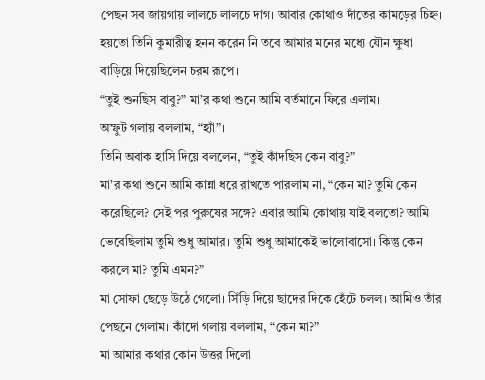পেছন সব জায়গায় লালচে লালচে দাগ। আবার কোথাও দাঁতের কামড়ের চিহ্ন।
হয়তো তিনি কুমারীত্ব হনন করেন নি তবে আমার মনের মধ্যে যৌন ক্ষুধা বাড়িয়ে দিয়েছিলেন চরম রূপে।
“তুই শুনছিস বাবু?” মা’র কথা শুনে আমি বর্তমানে ফিরে এলাম।
অস্ফুট গলায় বললাম, “হ্যাঁ”।
তিনি অবাক হাসি দিয়ে বললেন, “তুই কাঁদছিস কেন বাবু?”
মা’র কথা শুনে আমি কান্না ধরে রাখতে পারলাম না, “কেন মা? তুমি কেন করেছিলে? সেই পর পুরুষের সঙ্গে? এবার আমি কোথায় যাই বলতো? আমি ভেবেছিলাম তুমি শুধু আমার। তুমি শুধু আমাকেই ভালোবাসো। কিন্তু কেন করলে মা? তুমি এমন?”
মা সোফা ছেড়ে উঠে গেলো। সিঁড়ি দিয়ে ছাদের দিকে হেঁটে চলল। আমিও তাঁর পেছনে গেলাম। কাঁদো গলায় বললাম, “কেন মা?”
মা আমার কথার কোন উত্তর দিলো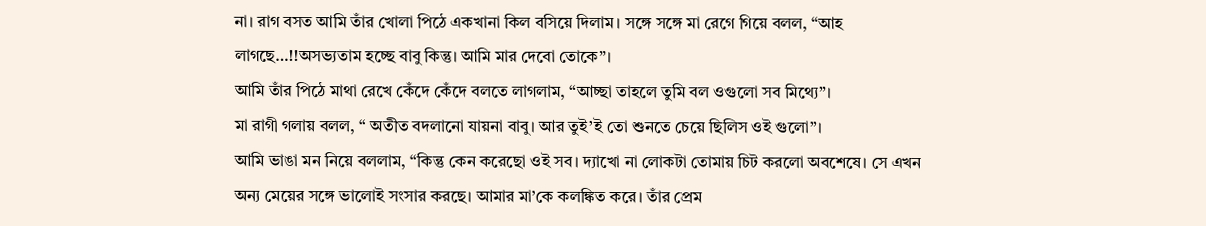না। রাগ বসত আমি তাঁর খোলা পিঠে একখানা কিল বসিয়ে দিলাম। সঙ্গে সঙ্গে মা রেগে গিয়ে বলল, “আহ লাগছে…!!অসভ্যতাম হচ্ছে বাবু কিন্তু। আমি মার দেবো তোকে”।
আমি তাঁর পিঠে মাথা রেখে কেঁদে কেঁদে বলতে লাগলাম, “আচ্ছা তাহলে তুমি বল ওগুলো সব মিথ্যে”।
মা রাগী গলায় বলল, “ অতীত বদলানো যায়না বাবু। আর তুই’ই তো শুনতে চেয়ে ছিলিস ওই গুলো”।
আমি ভাঙা মন নিয়ে বললাম, “কিন্তু কেন করেছো ওই সব। দ্যাখো না লোকটা তোমায় চিট করলো অবশেষে। সে এখন অন্য মেয়ের সঙ্গে ভালোই সংসার করছে। আমার মা’কে কলঙ্কিত করে। তাঁর প্রেম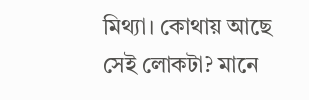মিথ্যা। কোথায় আছে সেই লোকটা? মানে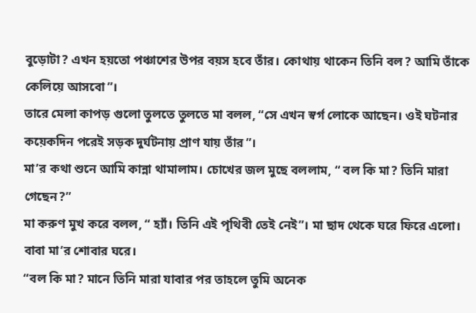বুড়োটা? এখন হয়তো পঞ্চাশের উপর বয়স হবে তাঁর। কোথায় থাকেন তিনি বল? আমি তাঁকে কেলিয়ে আসবো”।
তারে মেলা কাপড় গুলো তুলতে তুলতে মা বলল, “সে এখন স্বর্গ লোকে আছেন। ওই ঘটনার কয়েকদিন পরেই সড়ক দুর্ঘটনায় প্রাণ যায় তাঁর”।
মা’র কথা শুনে আমি কান্না থামালাম। চোখের জল মুছে বললাম, “ বল কি মা? তিনি মারা গেছেন?”
মা করুণ মুখ করে বলল, “ হ্যাঁ। তিনি এই পৃথিবী তেই নেই”। মা ছাদ থেকে ঘরে ফিরে এলো। বাবা মা’র শোবার ঘরে।
“বল কি মা? মানে তিনি মারা যাবার পর তাহলে তুমি অনেক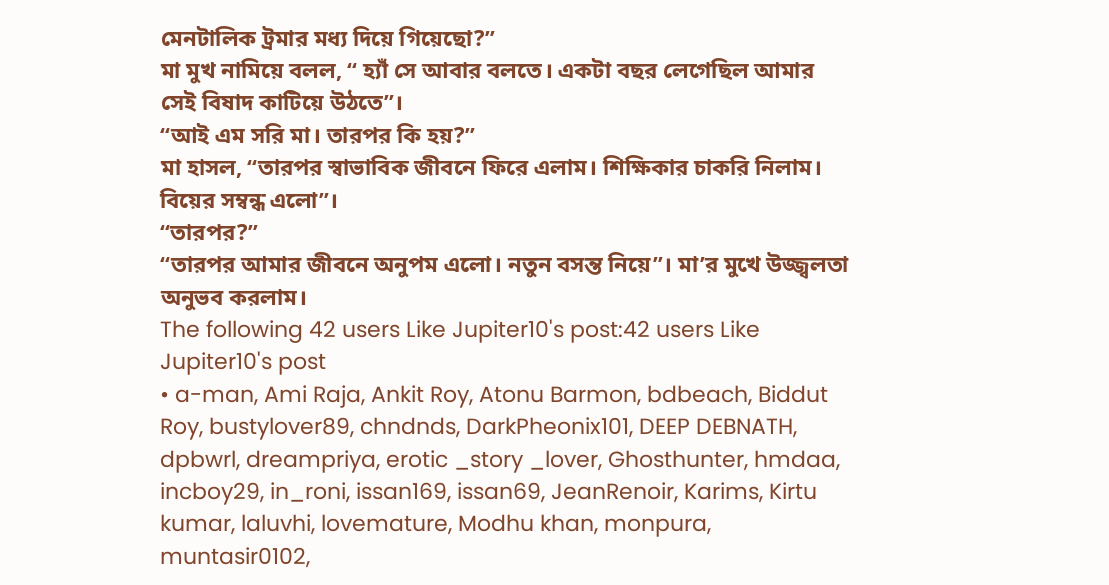মেনটালিক ট্রমার মধ্য দিয়ে গিয়েছো?”
মা মুখ নামিয়ে বলল, “ হ্যাঁ সে আবার বলতে। একটা বছর লেগেছিল আমার সেই বিষাদ কাটিয়ে উঠতে”।
“আই এম সরি মা। তারপর কি হয়?”
মা হাসল, “তারপর স্বাভাবিক জীবনে ফিরে এলাম। শিক্ষিকার চাকরি নিলাম। বিয়ের সম্বন্ধ এলো”।
“তারপর?”
“তারপর আমার জীবনে অনুপম এলো। নতুন বসন্ত নিয়ে”। মা’র মুখে উজ্জ্বলতা অনুভব করলাম।
The following 42 users Like Jupiter10's post:42 users Like Jupiter10's post
• a-man, Ami Raja, Ankit Roy, Atonu Barmon, bdbeach, Biddut Roy, bustylover89, chndnds, DarkPheonix101, DEEP DEBNATH, dpbwrl, dreampriya, erotic _story _lover, Ghosthunter, hmdaa, incboy29, in_roni, issan169, issan69, JeanRenoir, Karims, Kirtu kumar, laluvhi, lovemature, Modhu khan, monpura, muntasir0102,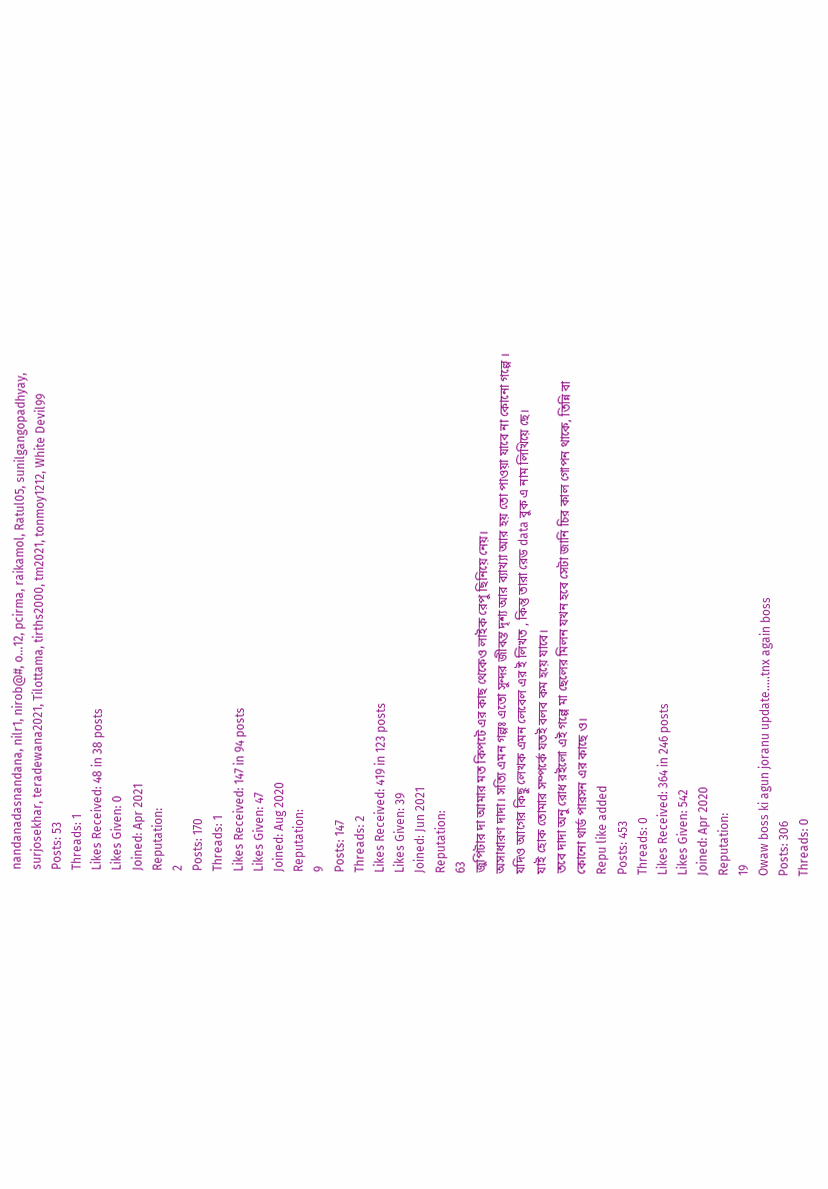nandanadasnandana, nilr1, nirob@#, o...12, pcirma, raikamol, Ratul05, sunilgangopadhyay, surjosekhar, teradewana2021, Tilottama, tirths2000, tm2021, tonmoy1212, White Devil99
Posts: 53
Threads: 1
Likes Received: 48 in 38 posts
Likes Given: 0
Joined: Apr 2021
Reputation:
2
Posts: 170
Threads: 1
Likes Received: 147 in 94 posts
Likes Given: 47
Joined: Aug 2020
Reputation:
9
Posts: 147
Threads: 2
Likes Received: 419 in 123 posts
Likes Given: 39
Joined: Jun 2021
Reputation:
63
জুপিটার দা আমার মত কিপটে এর কাছ থেকেও লাইক রেপু ছিনিয়ে নেয়।
অসাধারণ দাদা। সত্যি এমন গল্পঃ এতো সুন্দর জীবন্ত দৃশ্য আর ব্যাখ্যা আর হয় তো পাওয়া যাবে না কোনো গল্পে ।
যদিও আগের কিছু লেখক এমন লেবেল এর ই লিখত , কিন্তু তারা রেড data বুক এ নাম লিখিয়ে ছে।
যাই হোক তোমার সম্পর্কে যতই বলব কম হয়ে যাবে।
তবে দাদা অনু রোধ রইলো এই গল্পে মা ছেলের মিলন যখন হবে সেটা জানি চির কাল গোপন থাকে, তিন্নি বা কোনো থার্ড পারসন এর কাছে ও।
Repu like added
Posts: 453
Threads: 0
Likes Received: 364 in 246 posts
Likes Given: 542
Joined: Apr 2020
Reputation:
19
Owaw boss ki agun joranu update.....tnx again boss
Posts: 306
Threads: 0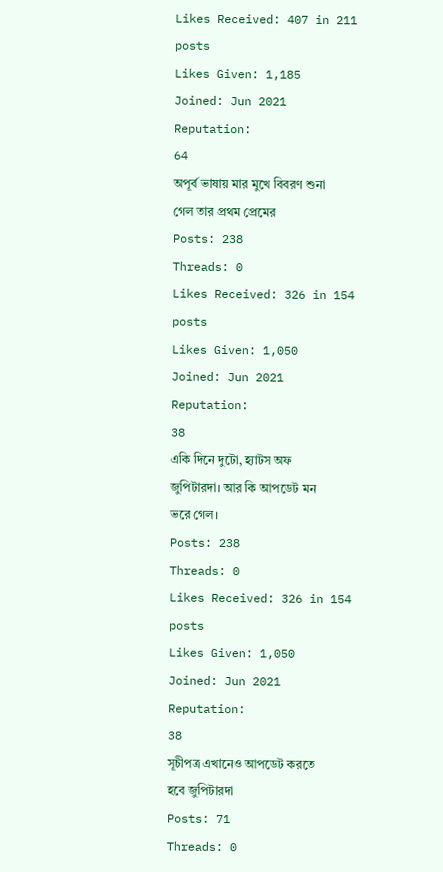Likes Received: 407 in 211 posts
Likes Given: 1,185
Joined: Jun 2021
Reputation:
64
অপূর্ব ভাষায় মার মুখে বিবরণ শুনা গেল তার প্রথম প্রেমের
Posts: 238
Threads: 0
Likes Received: 326 in 154 posts
Likes Given: 1,050
Joined: Jun 2021
Reputation:
38
একি দিনে দুটো, হ্যাটস অফ জুপিটারদা। আর কি আপডেট মন ভরে গেল।
Posts: 238
Threads: 0
Likes Received: 326 in 154 posts
Likes Given: 1,050
Joined: Jun 2021
Reputation:
38
সূচীপত্র এখানেও আপডেট করতে হবে জুপিটারদা
Posts: 71
Threads: 0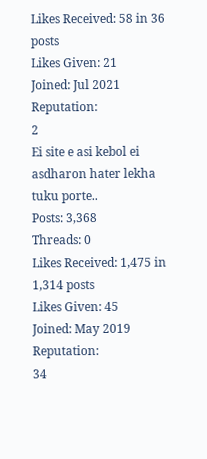Likes Received: 58 in 36 posts
Likes Given: 21
Joined: Jul 2021
Reputation:
2
Ei site e asi kebol ei asdharon hater lekha tuku porte..
Posts: 3,368
Threads: 0
Likes Received: 1,475 in 1,314 posts
Likes Given: 45
Joined: May 2019
Reputation:
34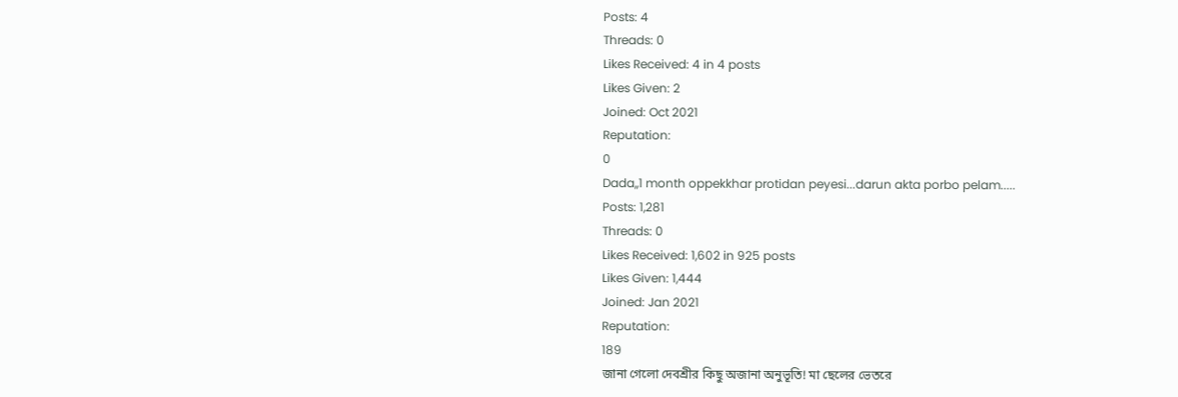Posts: 4
Threads: 0
Likes Received: 4 in 4 posts
Likes Given: 2
Joined: Oct 2021
Reputation:
0
Dada,,1 month oppekkhar protidan peyesi...darun akta porbo pelam.....
Posts: 1,281
Threads: 0
Likes Received: 1,602 in 925 posts
Likes Given: 1,444
Joined: Jan 2021
Reputation:
189
জানা গেলো দেবশ্রীর কিছু অজানা অনুভূতি! মা ছেলের ভেতরে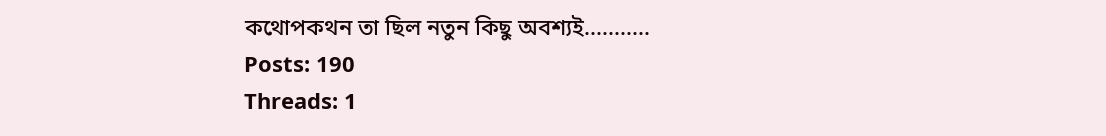কথোপকথন তা ছিল নতুন কিছু অবশ্যই...........
Posts: 190
Threads: 1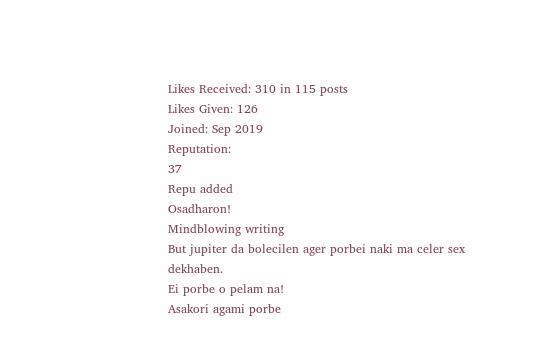Likes Received: 310 in 115 posts
Likes Given: 126
Joined: Sep 2019
Reputation:
37
Repu added
Osadharon!
Mindblowing writing
But jupiter da bolecilen ager porbei naki ma celer sex dekhaben.
Ei porbe o pelam na!
Asakori agami porbe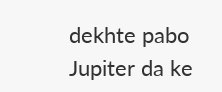dekhte pabo
Jupiter da ke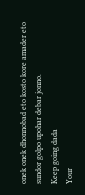onek onek dhonnobad eto kosto kore amader eto sundor golpo upohar debar jonno.
Keep going dada
Your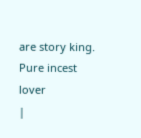are story king.
Pure incest lover
|